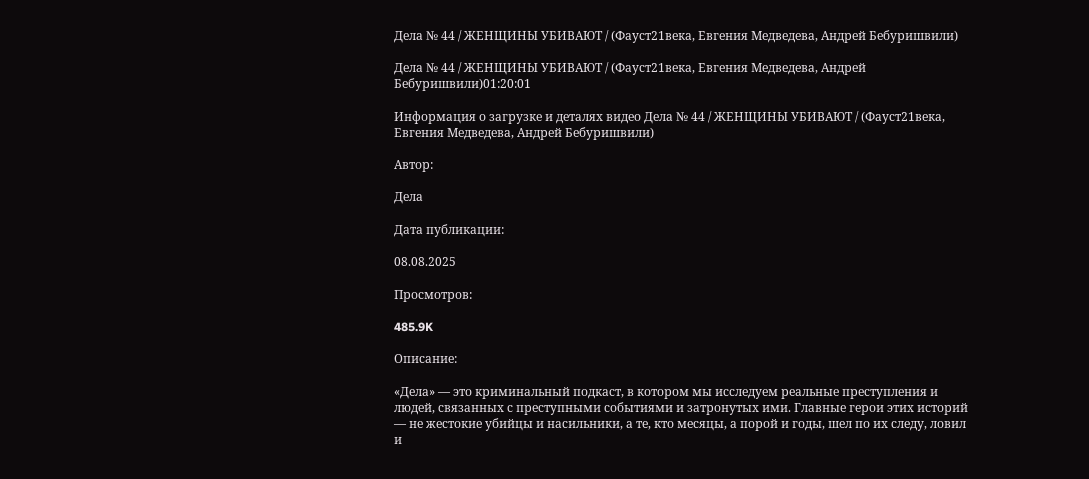Дела № 44 / ЖЕНЩИНЫ УБИВАЮТ / (Фауст21века, Евгения Медведева, Андрей Бебуришвили)

Дела № 44 / ЖЕНЩИНЫ УБИВАЮТ / (Фауст21века, Евгения Медведева, Андрей Бебуришвили)01:20:01

Информация о загрузке и деталях видео Дела № 44 / ЖЕНЩИНЫ УБИВАЮТ / (Фауст21века, Евгения Медведева, Андрей Бебуришвили)

Автор:

Дела

Дата публикации:

08.08.2025

Просмотров:

485.9K

Описание:

«Дела» — это криминальный подкаст, в котором мы исследуем реальные преступления и людей, связанных с преступными событиями и затронутых ими. Главные герои этих историй — не жестокие убийцы и насильники, а те, кто месяцы, а порой и годы, шел по их следу, ловил и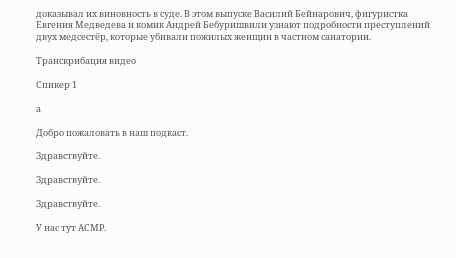доказывал их виновность в суде. В этом выпуске Василий Бейнарович, фигуристка Евгения Медведева и комик Андрей Бебуришвили узнают подробности преступлений двух медсестёр, которые убивали пожилых женщин в частном санатории.

Транскрибация видео

Спикер 1

а

Добро пожаловать в наш подкаст.

Здравствуйте.

Здравствуйте.

Здравствуйте.

У нас тут АСМР.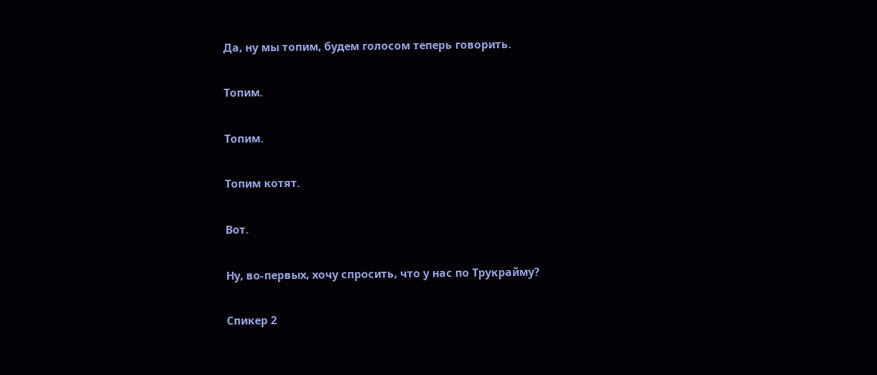Да, ну мы топим, будем голосом теперь говорить.

Топим.

Топим.

Топим котят.

Вот.

Ну, во-первых, хочу спросить, что у нас по Трукрайму?

Спикер 2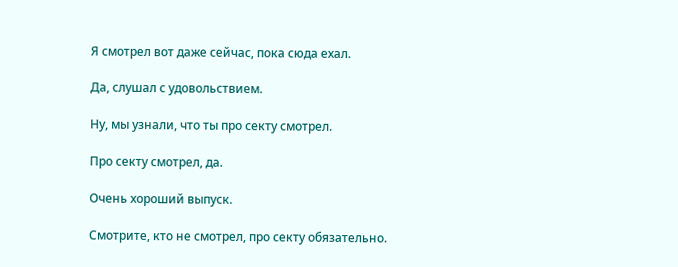Я смотрел вот даже сейчас, пока сюда ехал.

Да, слушал с удовольствием.

Ну, мы узнали, что ты про секту смотрел.

Про секту смотрел, да.

Очень хороший выпуск.

Смотрите, кто не смотрел, про секту обязательно.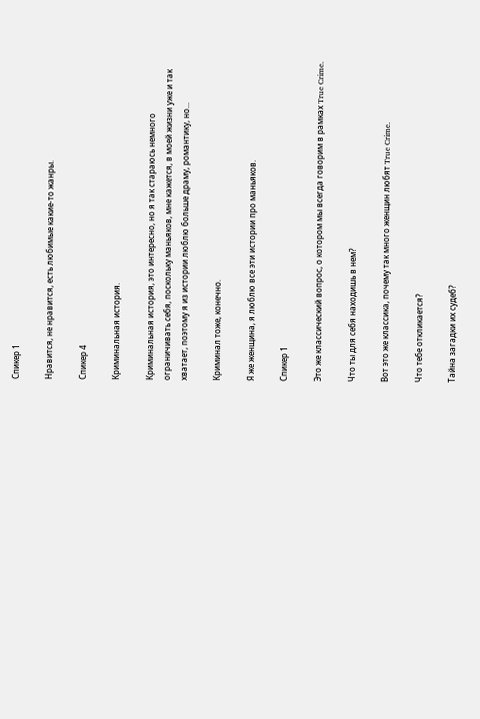Спикер 1

Нравится, не нравится, есть любимые какие-то жанры.

Спикер 4

Криминальная история.

Криминальная история, это интересно, но я так стараюсь немного ограничивать себя, поскольку маньяков, мне кажется, в моей жизни уже и так хватает, поэтому я из истории люблю больше драму, романтику, но...

Криминал тоже, конечно.

Я же женщина, я люблю все эти истории про маньяков.

Спикер 1

Это же классический вопрос, о котором мы всегда говорим в рамках True Crime.

Что ты для себя находишь в нем?

Вот это же классика, почему так много женщин любят True Crime.

Что тебе откликается?

Тайна загадки их судеб?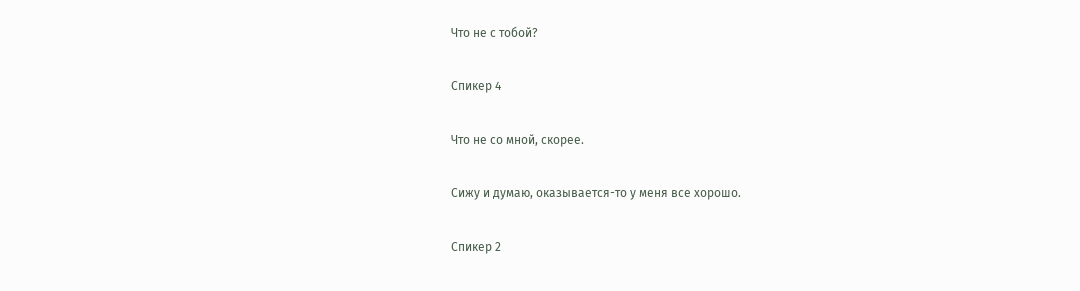Что не с тобой?

Спикер 4

Что не со мной, скорее.

Сижу и думаю, оказывается-то у меня все хорошо.

Спикер 2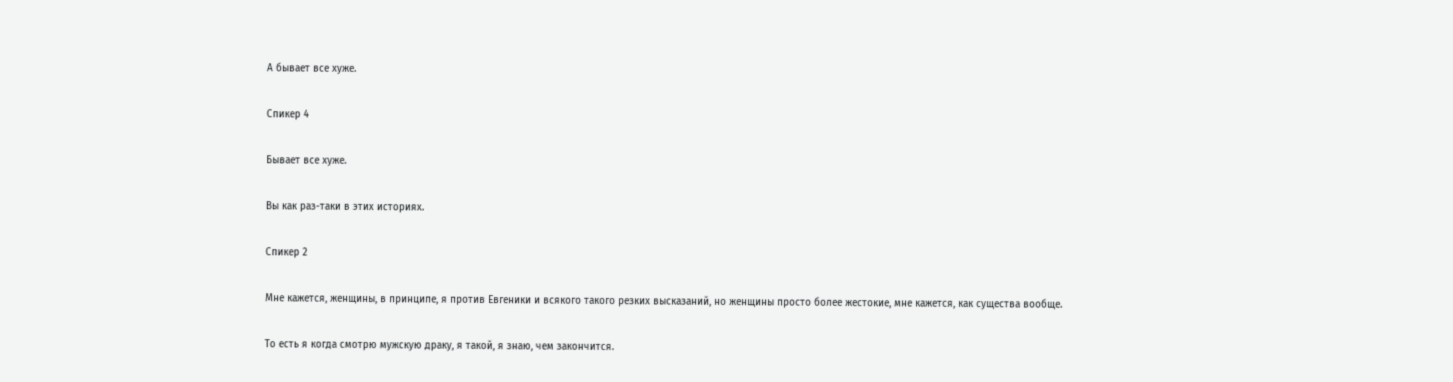А бывает все хуже.

Спикер 4

Бывает все хуже.

Вы как раз-таки в этих историях.

Спикер 2

Мне кажется, женщины, в принципе, я против Евгеники и всякого такого резких высказаний, но женщины просто более жестокие, мне кажется, как существа вообще.

То есть я когда смотрю мужскую драку, я такой, я знаю, чем закончится.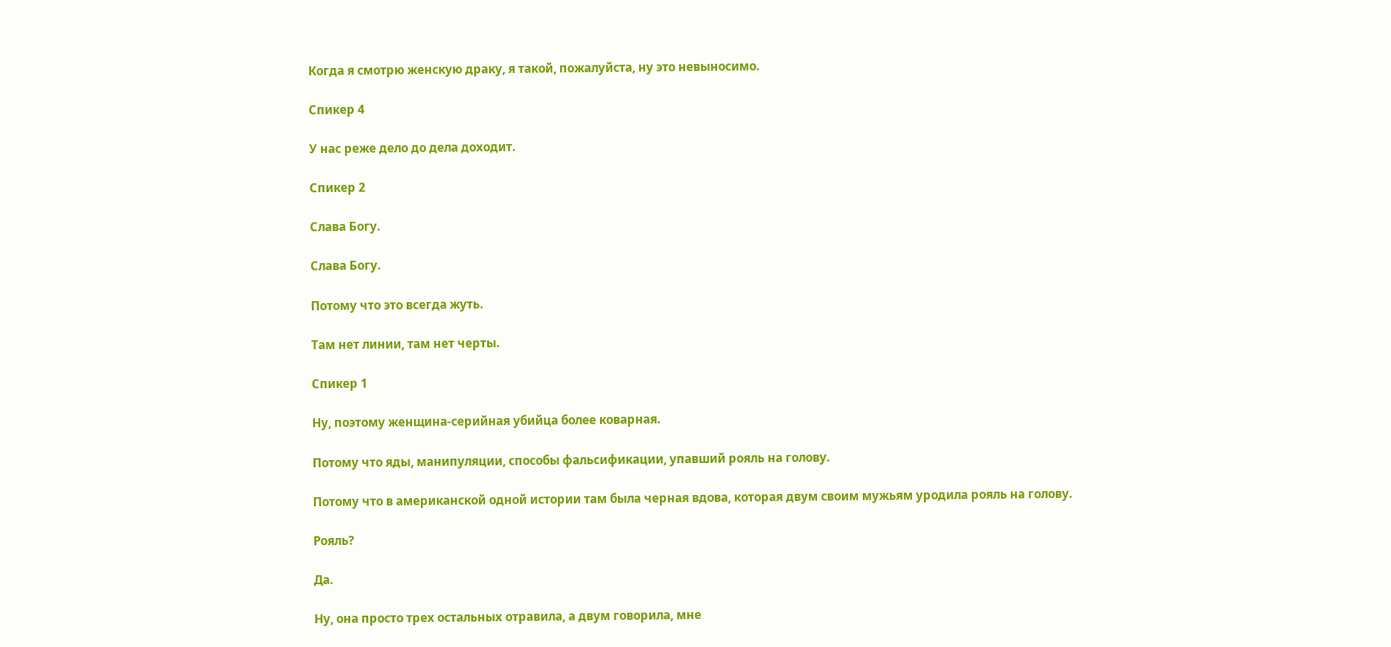Когда я смотрю женскую драку, я такой, пожалуйста, ну это невыносимо.

Спикер 4

У нас реже дело до дела доходит.

Спикер 2

Слава Богу.

Слава Богу.

Потому что это всегда жуть.

Там нет линии, там нет черты.

Спикер 1

Ну, поэтому женщина-серийная убийца более коварная.

Потому что яды, манипуляции, способы фальсификации, упавший рояль на голову.

Потому что в американской одной истории там была черная вдова, которая двум своим мужьям уродила рояль на голову.

Рояль?

Да.

Ну, она просто трех остальных отравила, а двум говорила, мне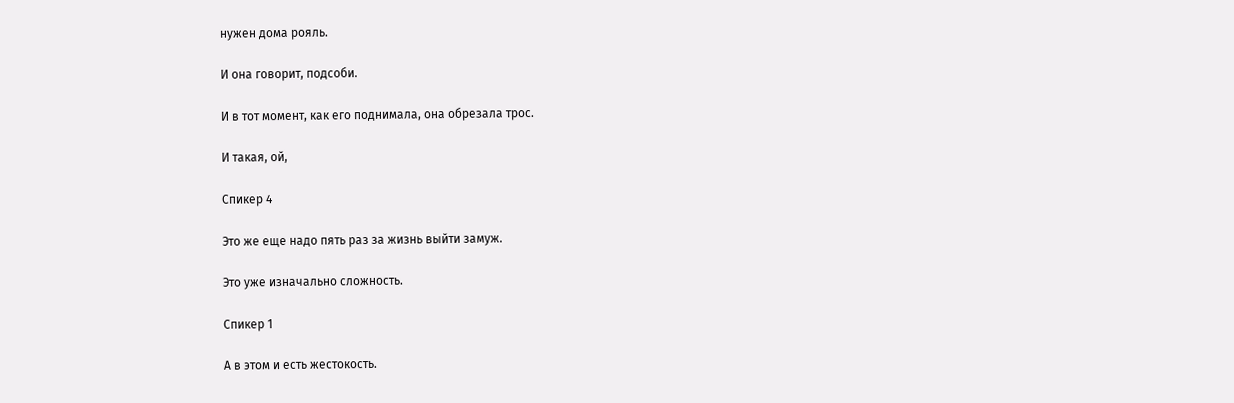нужен дома рояль.

И она говорит, подсоби.

И в тот момент, как его поднимала, она обрезала трос.

И такая, ой,

Спикер 4

Это же еще надо пять раз за жизнь выйти замуж.

Это уже изначально сложность.

Спикер 1

А в этом и есть жестокость.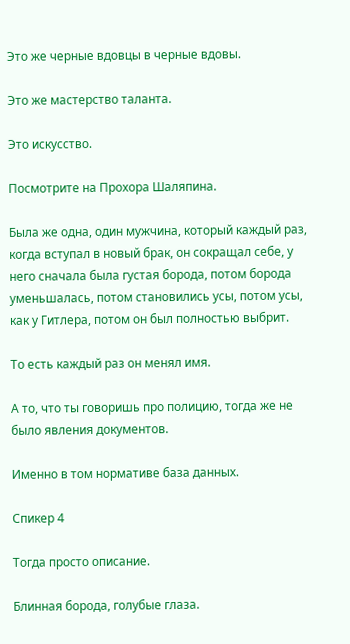Это же черные вдовцы в черные вдовы.

Это же мастерство таланта.

Это искусство.

Посмотрите на Прохора Шаляпина.

Была же одна, один мужчина, который каждый раз, когда вступал в новый брак, он сокращал себе, у него сначала была густая борода, потом борода уменьшалась, потом становились усы, потом усы, как у Гитлера, потом он был полностью выбрит.

То есть каждый раз он менял имя.

А то, что ты говоришь про полицию, тогда же не было явления документов.

Именно в том нормативе база данных.

Спикер 4

Тогда просто описание.

Блинная борода, голубые глаза.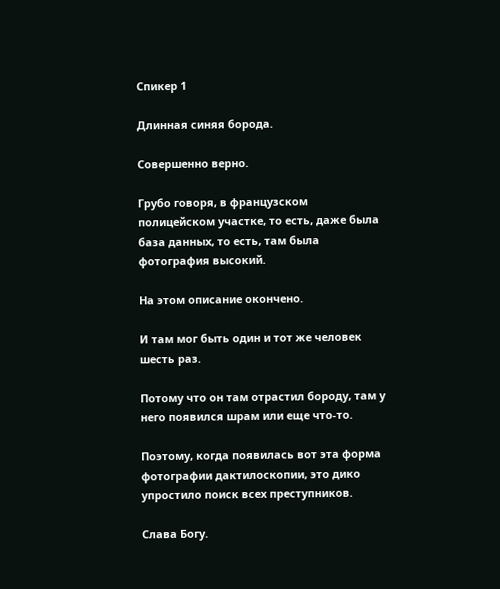Спикер 1

Длинная синяя борода.

Совершенно верно.

Грубо говоря, в французском полицейском участке, то есть, даже была база данных, то есть, там была фотография высокий.

На этом описание окончено.

И там мог быть один и тот же человек шесть раз.

Потому что он там отрастил бороду, там у него появился шрам или еще что-то.

Поэтому, когда появилась вот эта форма фотографии дактилоскопии, это дико упростило поиск всех преступников.

Слава Богу.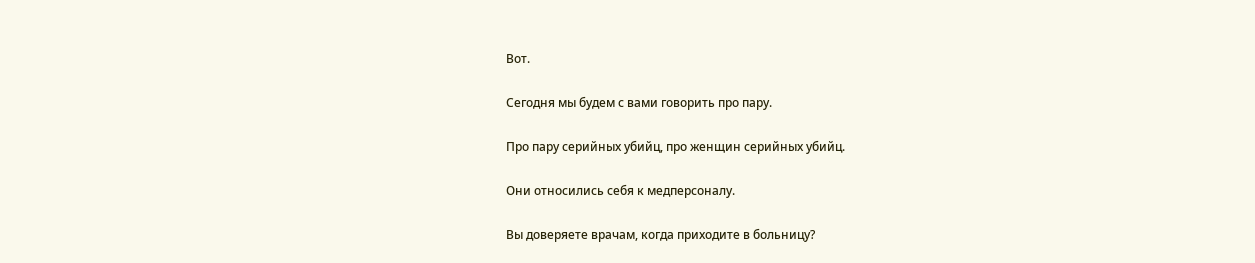Вот.

Сегодня мы будем с вами говорить про пару.

Про пару серийных убийц, про женщин серийных убийц.

Они относились себя к медперсоналу.

Вы доверяете врачам, когда приходите в больницу?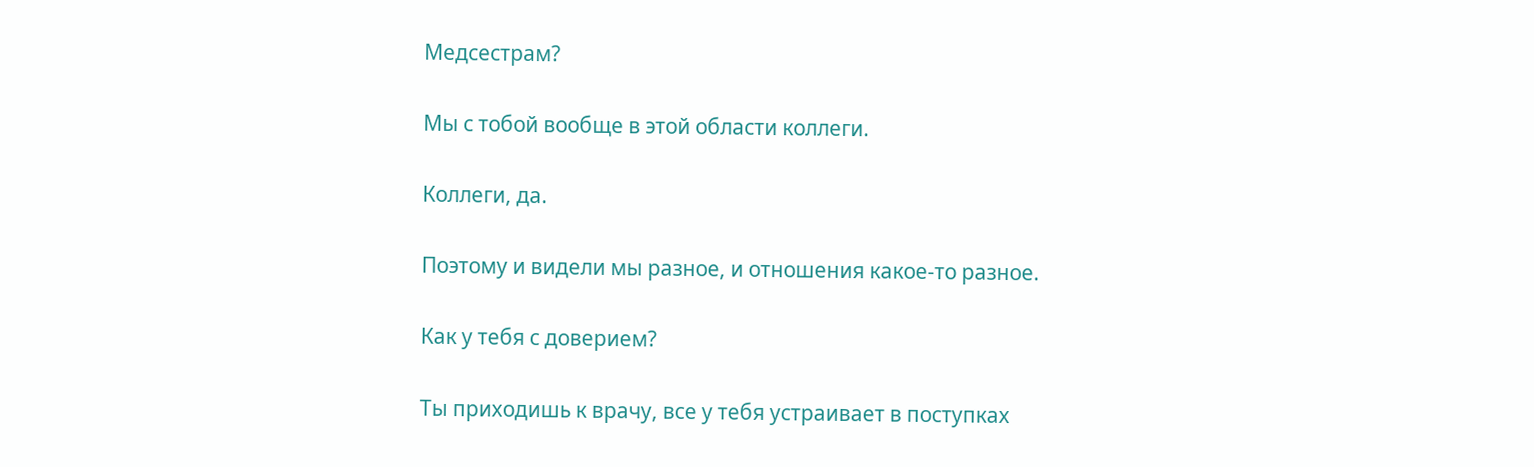Медсестрам?

Мы с тобой вообще в этой области коллеги.

Коллеги, да.

Поэтому и видели мы разное, и отношения какое-то разное.

Как у тебя с доверием?

Ты приходишь к врачу, все у тебя устраивает в поступках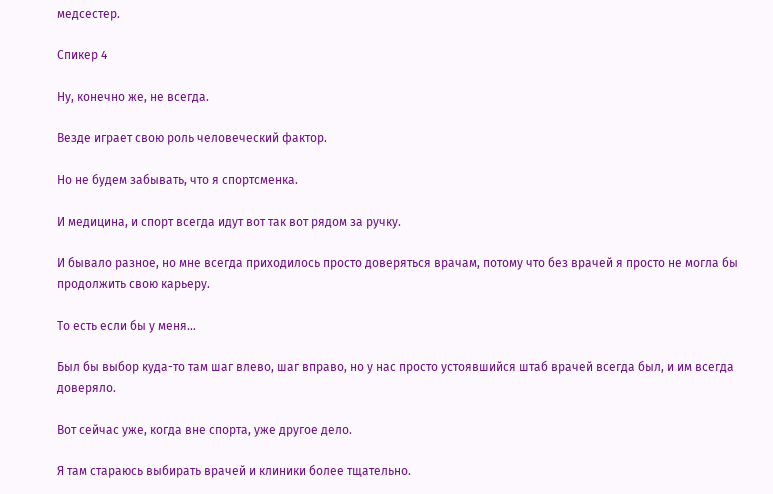медсестер.

Спикер 4

Ну, конечно же, не всегда.

Везде играет свою роль человеческий фактор.

Но не будем забывать, что я спортсменка.

И медицина, и спорт всегда идут вот так вот рядом за ручку.

И бывало разное, но мне всегда приходилось просто доверяться врачам, потому что без врачей я просто не могла бы продолжить свою карьеру.

То есть если бы у меня...

Был бы выбор куда-то там шаг влево, шаг вправо, но у нас просто устоявшийся штаб врачей всегда был, и им всегда доверяло.

Вот сейчас уже, когда вне спорта, уже другое дело.

Я там стараюсь выбирать врачей и клиники более тщательно.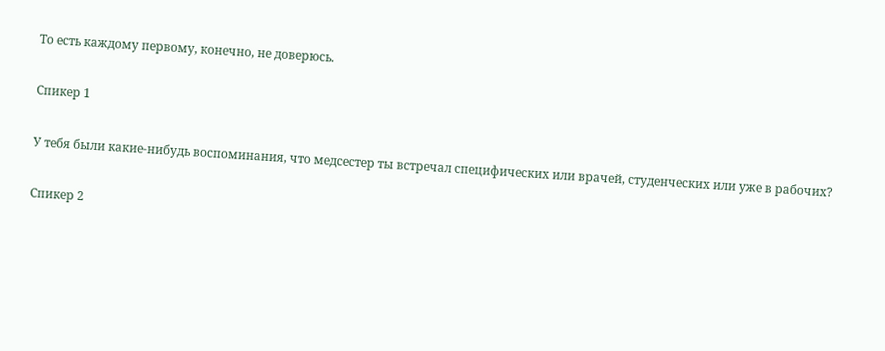То есть каждому первому, конечно, не доверюсь.

Спикер 1

У тебя были какие-нибудь воспоминания, что медсестер ты встречал специфических или врачей, студенческих или уже в рабочих?

Спикер 2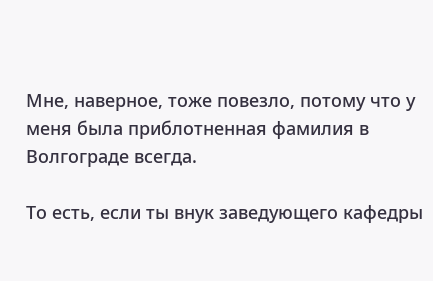Мне, наверное, тоже повезло, потому что у меня была приблотненная фамилия в Волгограде всегда.

То есть, если ты внук заведующего кафедры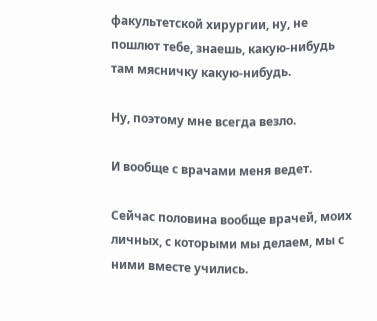факультетской хирургии, ну, не пошлют тебе, знаешь, какую-нибудь там мясничку какую-нибудь.

Ну, поэтому мне всегда везло.

И вообще с врачами меня ведет.

Сейчас половина вообще врачей, моих личных, с которыми мы делаем, мы с ними вместе учились.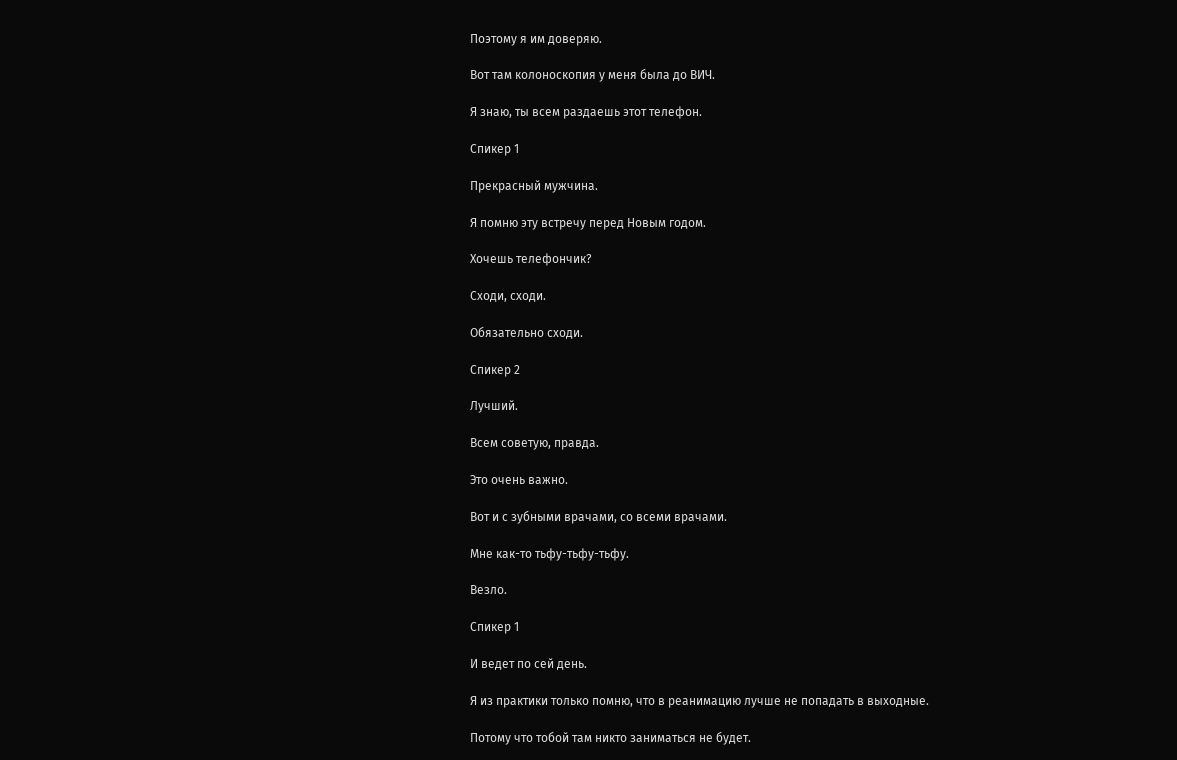Поэтому я им доверяю.

Вот там колоноскопия у меня была до ВИЧ.

Я знаю, ты всем раздаешь этот телефон.

Спикер 1

Прекрасный мужчина.

Я помню эту встречу перед Новым годом.

Хочешь телефончик?

Сходи, сходи.

Обязательно сходи.

Спикер 2

Лучший.

Всем советую, правда.

Это очень важно.

Вот и с зубными врачами, со всеми врачами.

Мне как-то тьфу-тьфу-тьфу.

Везло.

Спикер 1

И ведет по сей день.

Я из практики только помню, что в реанимацию лучше не попадать в выходные.

Потому что тобой там никто заниматься не будет.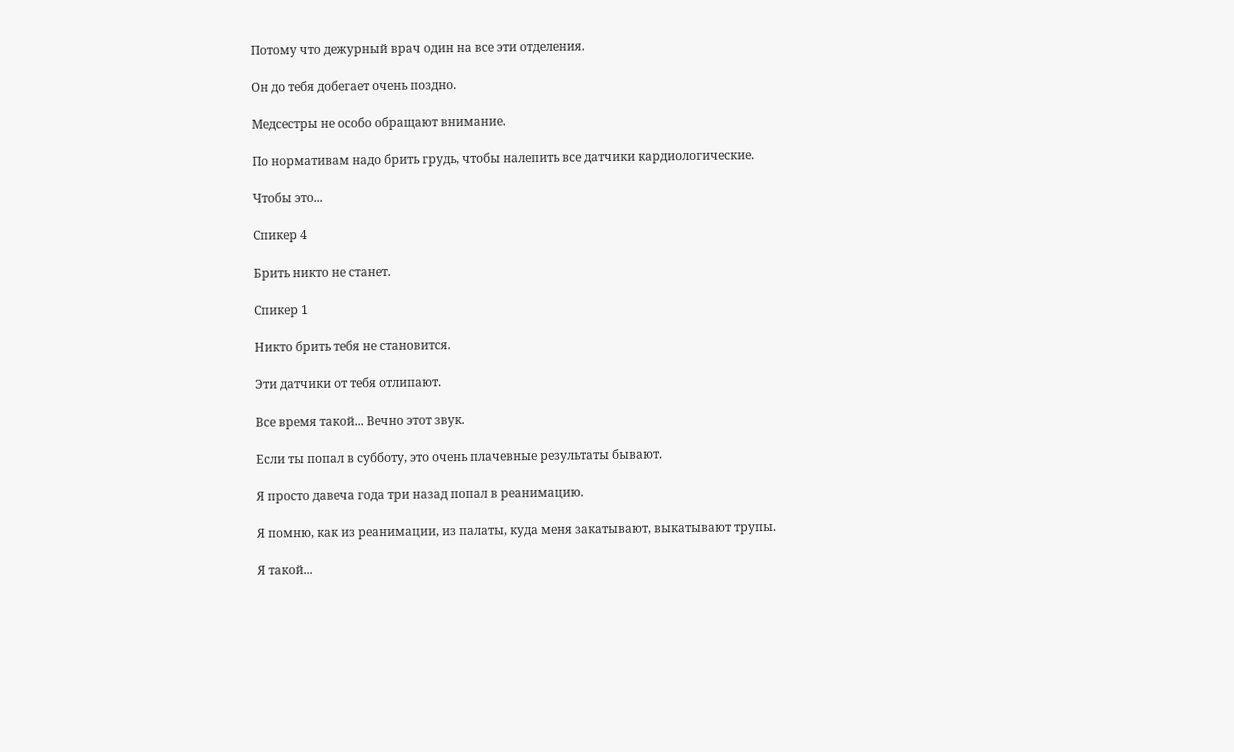Потому что дежурный врач один на все эти отделения.

Он до тебя добегает очень поздно.

Медсестры не особо обращают внимание.

По нормативам надо брить грудь, чтобы налепить все датчики кардиологические.

Чтобы это...

Спикер 4

Брить никто не станет.

Спикер 1

Никто брить тебя не становится.

Эти датчики от тебя отлипают.

Все время такой... Вечно этот звук.

Если ты попал в субботу, это очень плачевные результаты бывают.

Я просто давеча года три назад попал в реанимацию.

Я помню, как из реанимации, из палаты, куда меня закатывают, выкатывают трупы.

Я такой...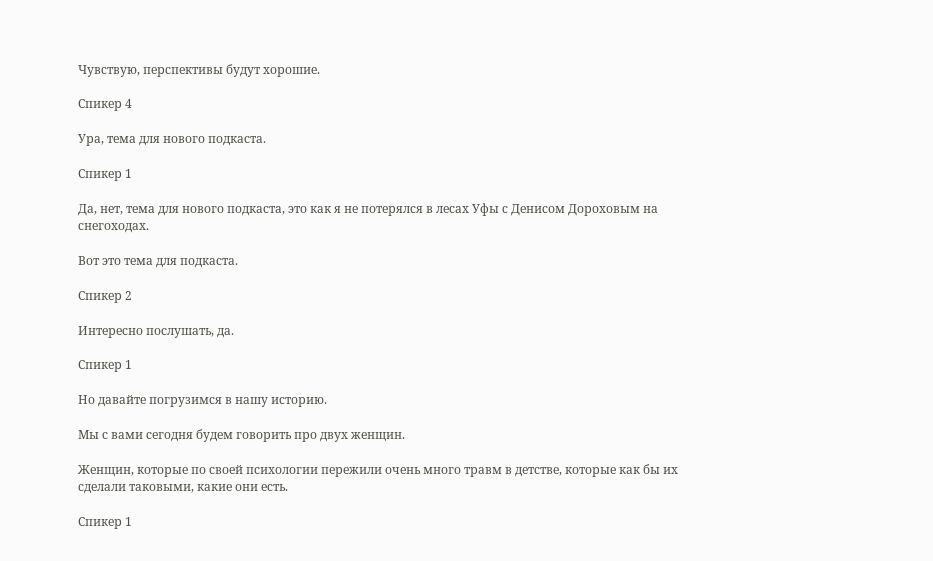Чувствую, перспективы будут хорошие.

Спикер 4

Ура, тема для нового подкаста.

Спикер 1

Да, нет, тема для нового подкаста, это как я не потерялся в лесах Уфы с Денисом Дороховым на снегоходах.

Вот это тема для подкаста.

Спикер 2

Интересно послушать, да.

Спикер 1

Но давайте погрузимся в нашу историю.

Мы с вами сегодня будем говорить про двух женщин.

Женщин, которые по своей психологии пережили очень много травм в детстве, которые как бы их сделали таковыми, какие они есть.

Спикер 1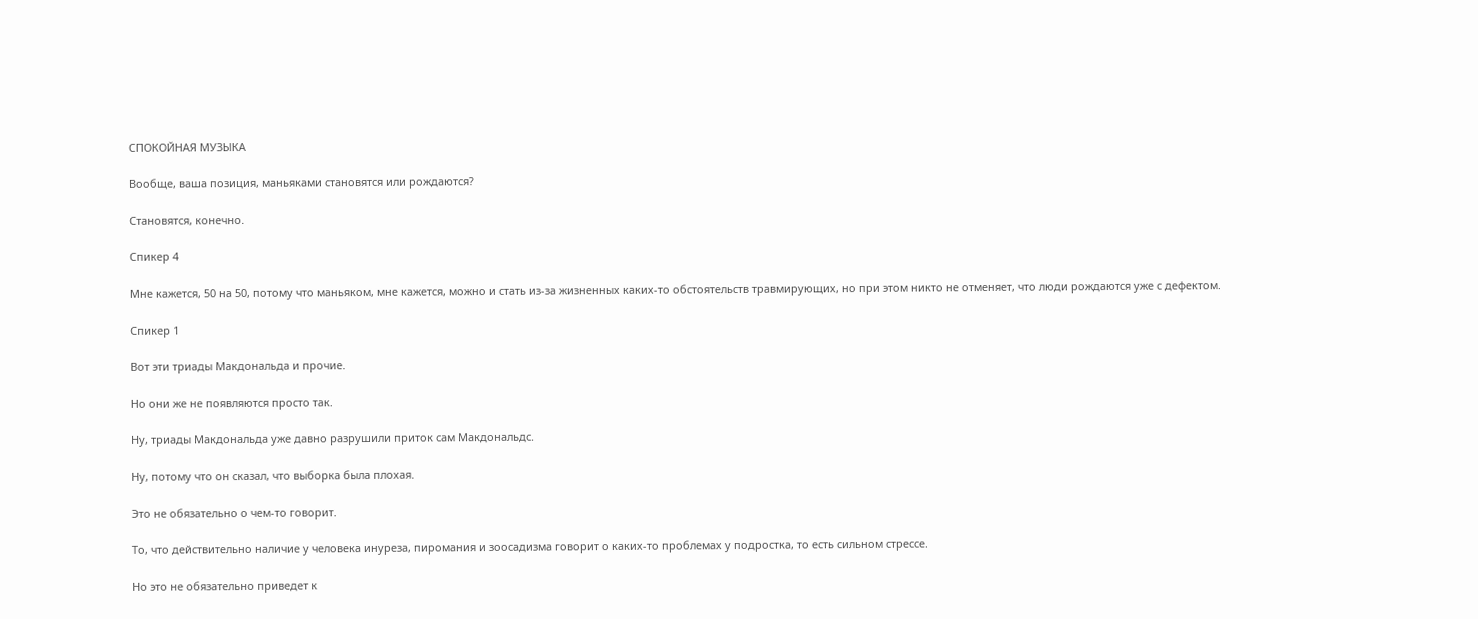СПОКОЙНАЯ МУЗЫКА

Вообще, ваша позиция, маньяками становятся или рождаются?

Становятся, конечно.

Спикер 4

Мне кажется, 50 на 50, потому что маньяком, мне кажется, можно и стать из-за жизненных каких-то обстоятельств травмирующих, но при этом никто не отменяет, что люди рождаются уже с дефектом.

Спикер 1

Вот эти триады Макдональда и прочие.

Но они же не появляются просто так.

Ну, триады Макдональда уже давно разрушили приток сам Макдональдс.

Ну, потому что он сказал, что выборка была плохая.

Это не обязательно о чем-то говорит.

То, что действительно наличие у человека инуреза, пиромания и зоосадизма говорит о каких-то проблемах у подростка, то есть сильном стрессе.

Но это не обязательно приведет к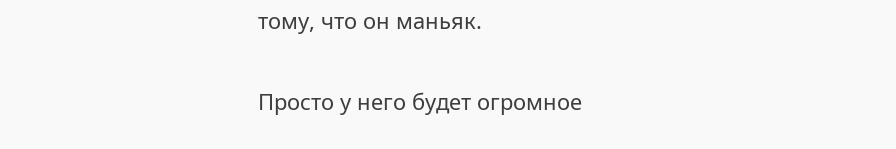тому, что он маньяк.

Просто у него будет огромное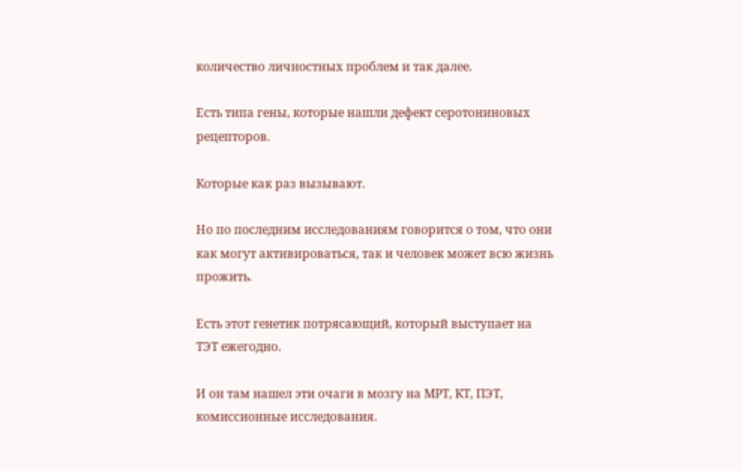количество личностных проблем и так далее.

Есть типа гены, которые нашли дефект серотониновых рецепторов.

Которые как раз вызывают.

Но по последним исследованиям говорится о том, что они как могут активироваться, так и человек может всю жизнь прожить.

Есть этот генетик потрясающий, который выступает на ТЭТ ежегодно.

И он там нашел эти очаги в мозгу на МРТ, КТ, ПЭТ, комиссионные исследования.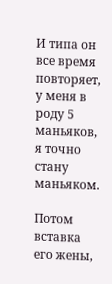И типа он все время повторяет, у меня в роду 5 маньяков, я точно стану маньяком.

Потом вставка его жены,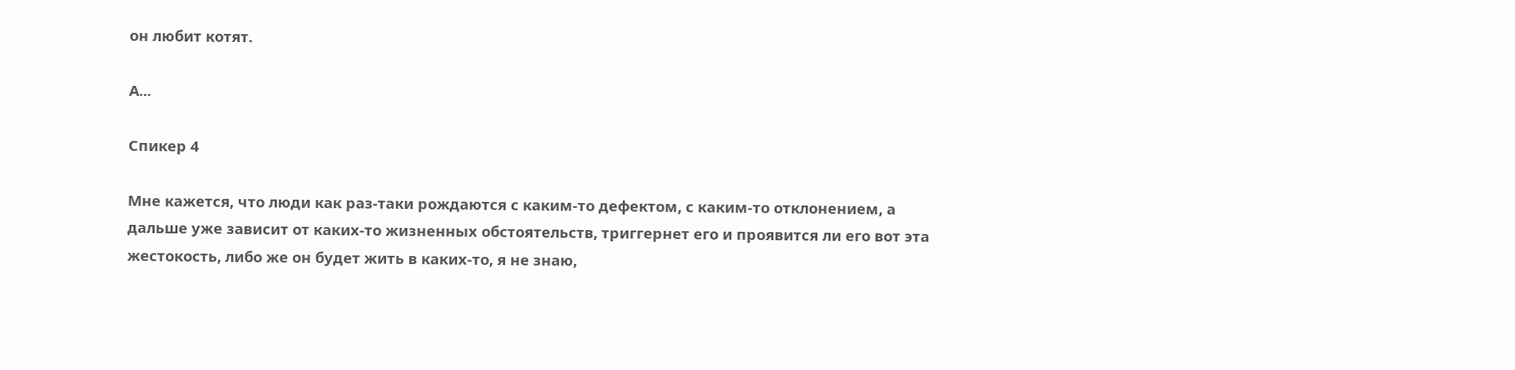он любит котят.

А...

Спикер 4

Мне кажется, что люди как раз-таки рождаются с каким-то дефектом, с каким-то отклонением, а дальше уже зависит от каких-то жизненных обстоятельств, триггернет его и проявится ли его вот эта жестокость, либо же он будет жить в каких-то, я не знаю,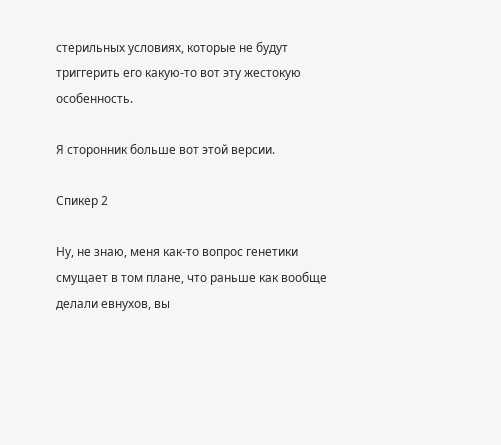стерильных условиях, которые не будут триггерить его какую-то вот эту жестокую особенность.

Я сторонник больше вот этой версии.

Спикер 2

Ну, не знаю, меня как-то вопрос генетики смущает в том плане, что раньше как вообще делали евнухов, вы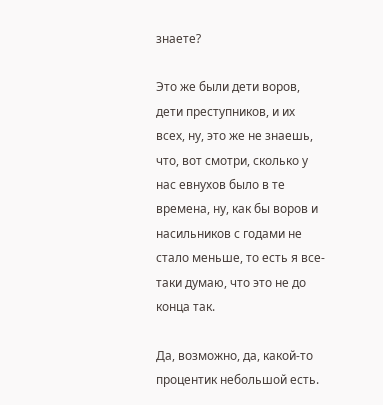знаете?

Это же были дети воров, дети преступников, и их всех, ну, это же не знаешь, что, вот смотри, сколько у нас евнухов было в те времена, ну, как бы воров и насильников с годами не стало меньше, то есть я все-таки думаю, что это не до конца так.

Да, возможно, да, какой-то процентик небольшой есть.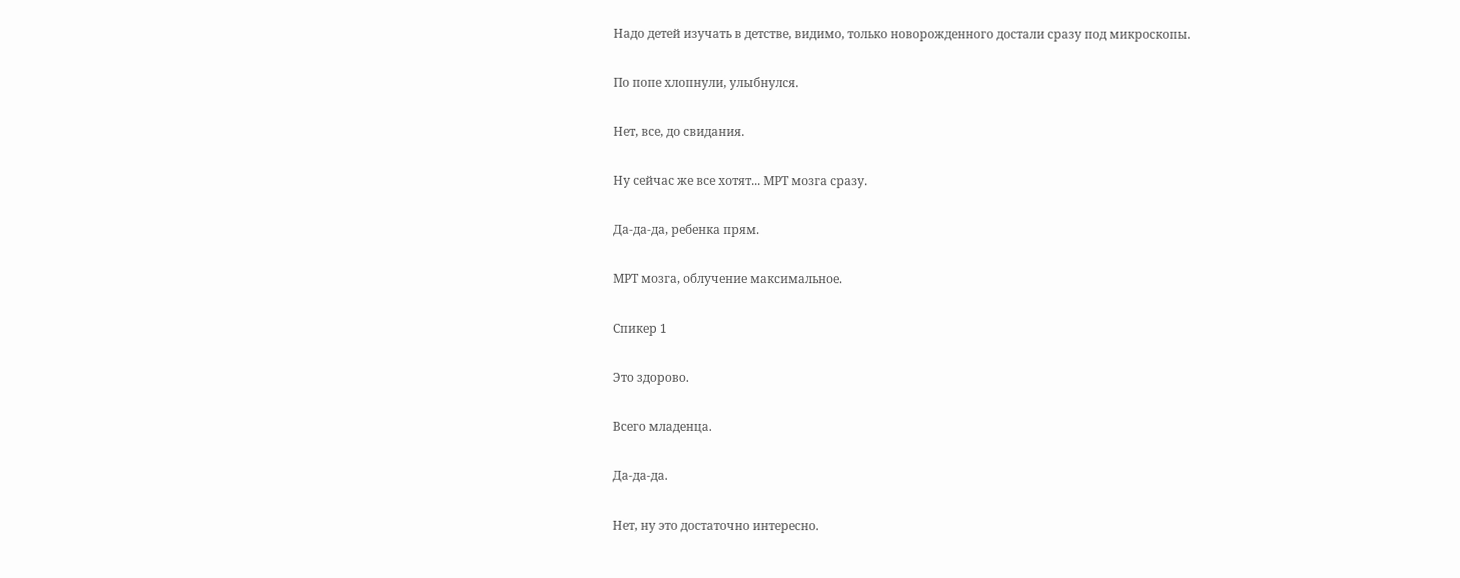Надо детей изучать в детстве, видимо, только новорожденного достали сразу под микроскопы.

По попе хлопнули, улыбнулся.

Нет, все, до свидания.

Ну сейчас же все хотят... МРТ мозга сразу.

Да-да-да, ребенка прям.

МРТ мозга, облучение максимальное.

Спикер 1

Это здорово.

Всего младенца.

Да-да-да.

Нет, ну это достаточно интересно.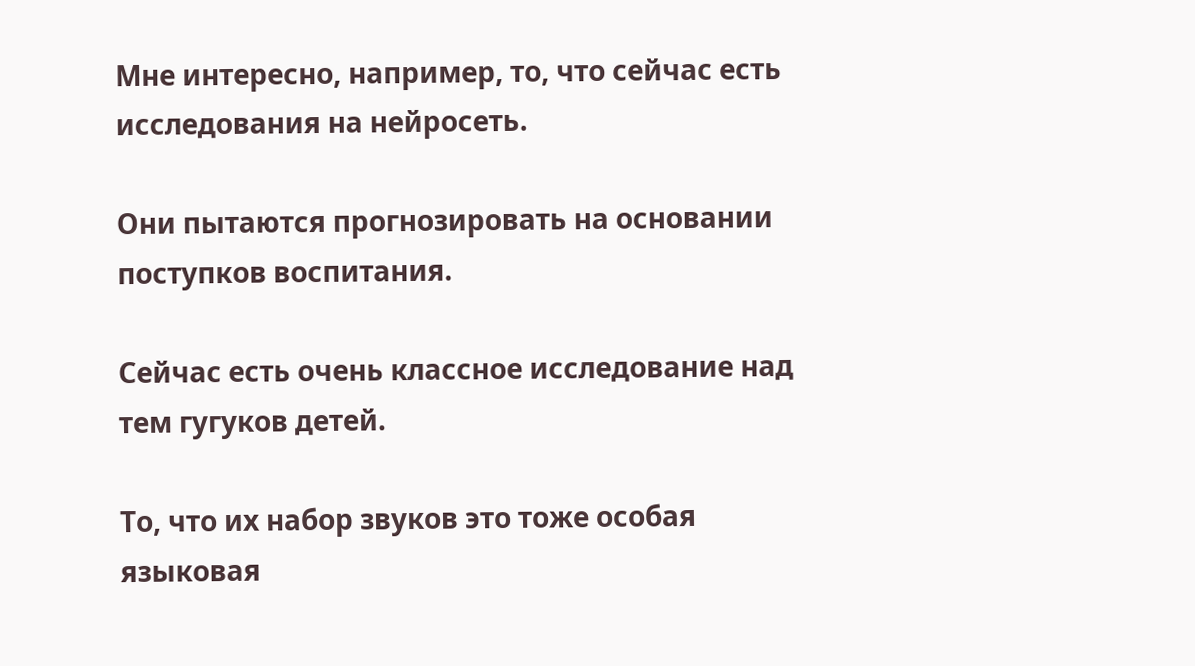Мне интересно, например, то, что сейчас есть исследования на нейросеть.

Они пытаются прогнозировать на основании поступков воспитания.

Сейчас есть очень классное исследование над тем гугуков детей.

То, что их набор звуков это тоже особая языковая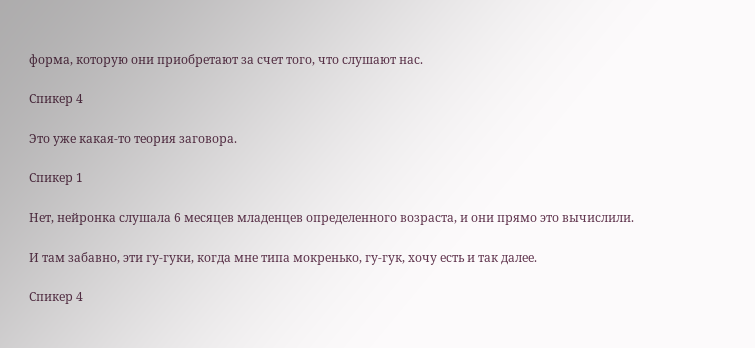форма, которую они приобретают за счет того, что слушают нас.

Спикер 4

Это уже какая-то теория заговора.

Спикер 1

Нет, нейронка слушала 6 месяцев младенцев определенного возраста, и они прямо это вычислили.

И там забавно, эти гу-гуки, когда мне типа мокренько, гу-гук, хочу есть и так далее.

Спикер 4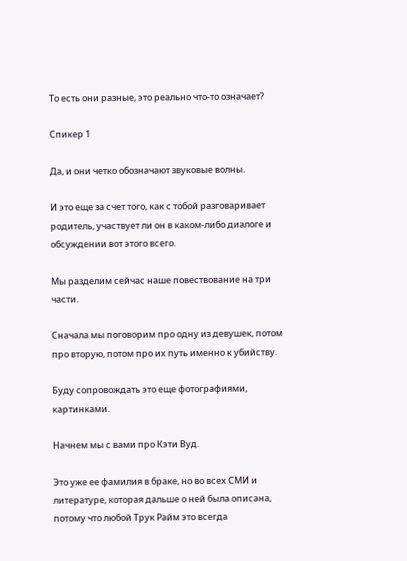То есть они разные, это реально что-то означает?

Спикер 1

Да, и они четко обозначают звуковые волны.

И это еще за счет того, как с тобой разговаривает родитель, участвует ли он в каком-либо диалоге и обсуждении вот этого всего.

Мы разделим сейчас наше повествование на три части.

Сначала мы поговорим про одну из девушек, потом про вторую, потом про их путь именно к убийству.

Буду сопровождать это еще фотографиями, картинками.

Начнем мы с вами про Кэти Вуд.

Это уже ее фамилия в браке, но во всех СМИ и литературе, которая дальше о ней была описана, потому что любой Трук Райм это всегда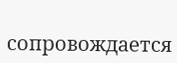сопровождается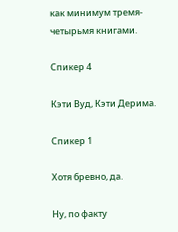как минимум тремя-четырьмя книгами.

Спикер 4

Кэти Вуд, Кэти Дерима.

Спикер 1

Хотя бревно, да.

Ну, по факту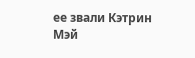ее звали Кэтрин Мэй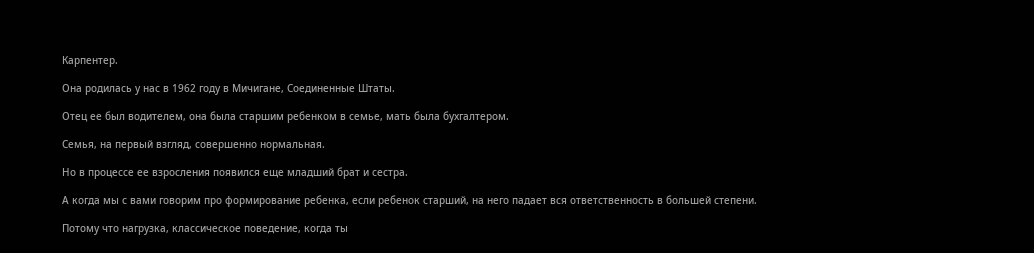Карпентер.

Она родилась у нас в 1962 году в Мичигане, Соединенные Штаты.

Отец ее был водителем, она была старшим ребенком в семье, мать была бухгалтером.

Семья, на первый взгляд, совершенно нормальная.

Но в процессе ее взросления появился еще младший брат и сестра.

А когда мы с вами говорим про формирование ребенка, если ребенок старший, на него падает вся ответственность в большей степени.

Потому что нагрузка, классическое поведение, когда ты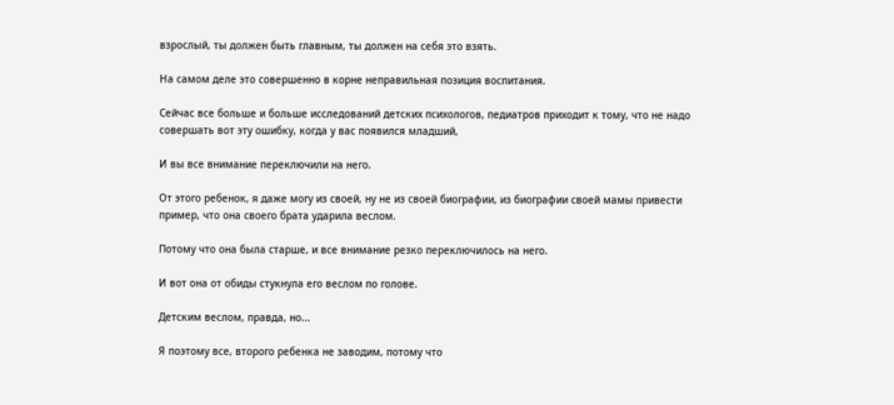взрослый, ты должен быть главным, ты должен на себя это взять.

На самом деле это совершенно в корне неправильная позиция воспитания.

Сейчас все больше и больше исследований детских психологов, педиатров приходит к тому, что не надо совершать вот эту ошибку, когда у вас появился младший,

И вы все внимание переключили на него.

От этого ребенок, я даже могу из своей, ну не из своей биографии, из биографии своей мамы привести пример, что она своего брата ударила веслом.

Потому что она была старше, и все внимание резко переключилось на него.

И вот она от обиды стукнула его веслом по голове.

Детским веслом, правда, но...

Я поэтому все, второго ребенка не заводим, потому что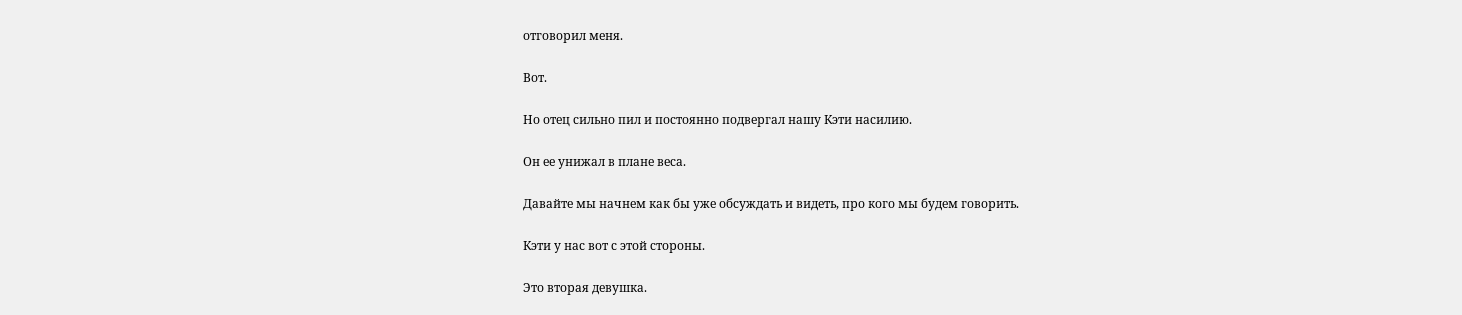отговорил меня.

Вот.

Но отец сильно пил и постоянно подвергал нашу Кэти насилию.

Он ее унижал в плане веса.

Давайте мы начнем как бы уже обсуждать и видеть, про кого мы будем говорить.

Кэти у нас вот с этой стороны.

Это вторая девушка.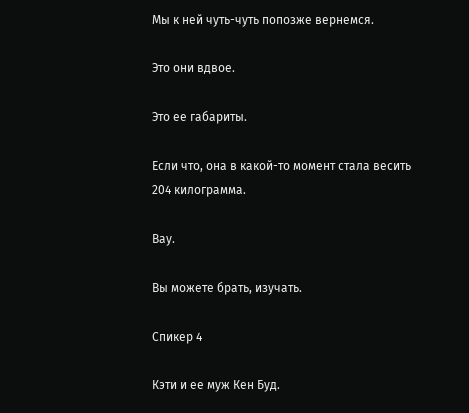Мы к ней чуть-чуть попозже вернемся.

Это они вдвое.

Это ее габариты.

Если что, она в какой-то момент стала весить 204 килограмма.

Вау.

Вы можете брать, изучать.

Спикер 4

Кэти и ее муж Кен Буд.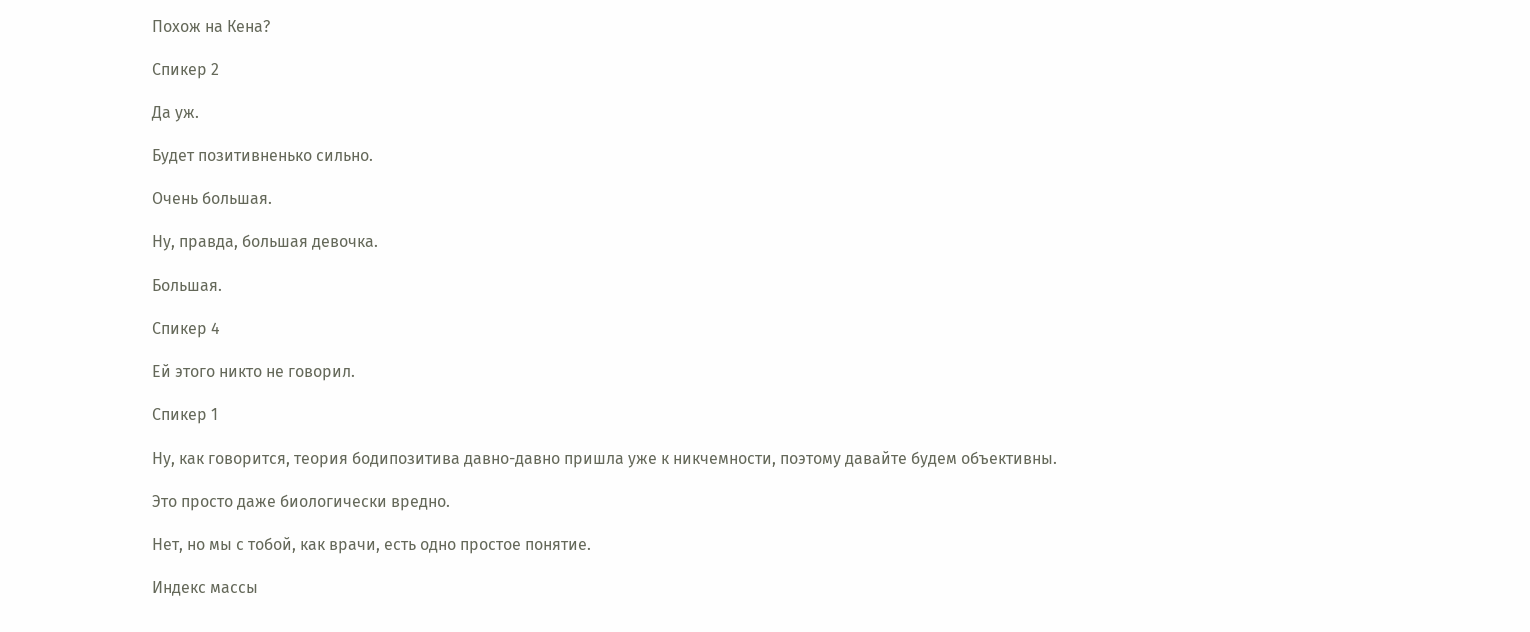Похож на Кена?

Спикер 2

Да уж.

Будет позитивненько сильно.

Очень большая.

Ну, правда, большая девочка.

Большая.

Спикер 4

Ей этого никто не говорил.

Спикер 1

Ну, как говорится, теория бодипозитива давно-давно пришла уже к никчемности, поэтому давайте будем объективны.

Это просто даже биологически вредно.

Нет, но мы с тобой, как врачи, есть одно простое понятие.

Индекс массы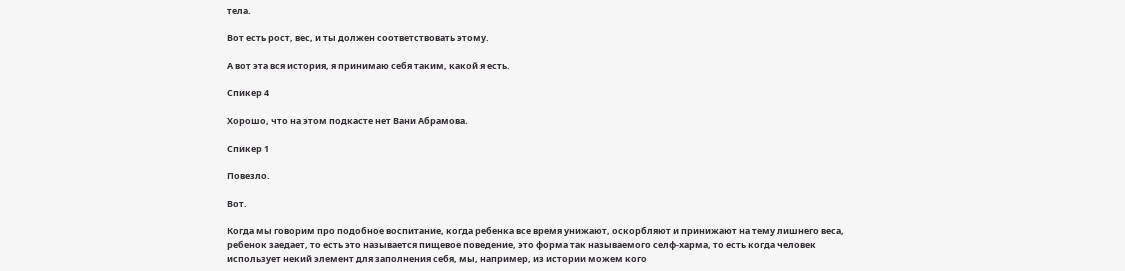тела.

Вот есть рост, вес, и ты должен соответствовать этому.

А вот эта вся история, я принимаю себя таким, какой я есть.

Спикер 4

Хорошо, что на этом подкасте нет Вани Абрамова.

Спикер 1

Повезло.

Вот.

Когда мы говорим про подобное воспитание, когда ребенка все время унижают, оскорбляют и принижают на тему лишнего веса, ребенок заедает, то есть это называется пищевое поведение, это форма так называемого селф-харма, то есть когда человек использует некий элемент для заполнения себя, мы, например, из истории можем кого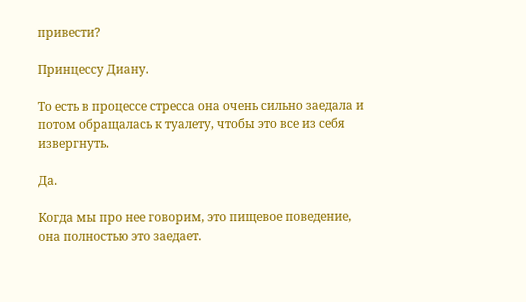привести?

Принцессу Диану.

То есть в процессе стресса она очень сильно заедала и потом обращалась к туалету, чтобы это все из себя извергнуть.

Да.

Когда мы про нее говорим, это пищевое поведение, она полностью это заедает.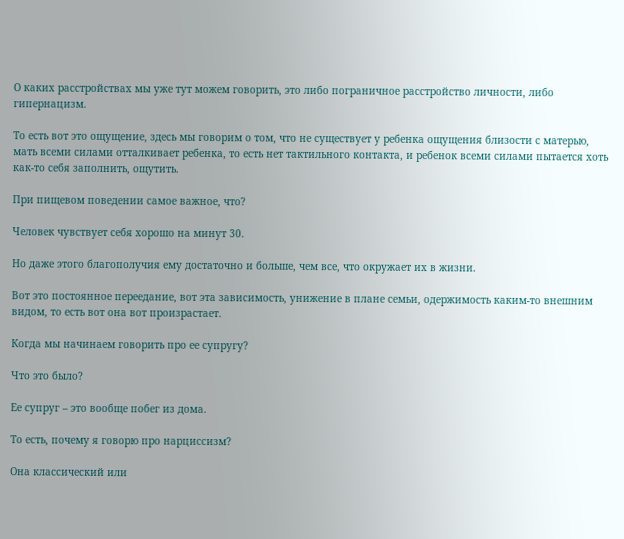О каких расстройствах мы уже тут можем говорить, это либо пограничное расстройство личности, либо гипернацизм.

То есть вот это ощущение, здесь мы говорим о том, что не существует у ребенка ощущения близости с матерью, мать всеми силами отталкивает ребенка, то есть нет тактильного контакта, и ребенок всеми силами пытается хоть как-то себя заполнить, ощутить.

При пищевом поведении самое важное, что?

Человек чувствует себя хорошо на минут 30.

Но даже этого благополучия ему достаточно и больше, чем все, что окружает их в жизни.

Вот это постоянное переедание, вот эта зависимость, унижение в плане семьи, одержимость каким-то внешним видом, то есть вот она вот произрастает.

Когда мы начинаем говорить про ее супругу?

Что это было?

Ее супруг – это вообще побег из дома.

То есть, почему я говорю про нарциссизм?

Она классический или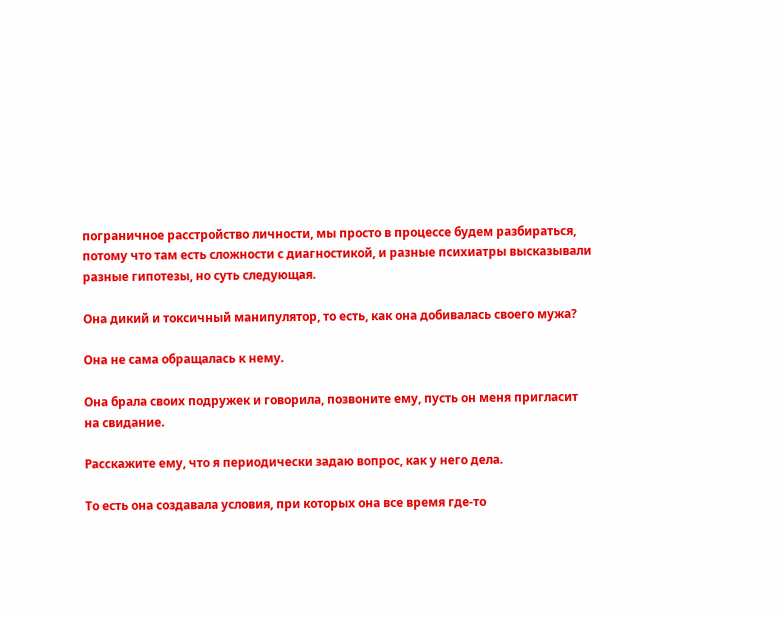пограничное расстройство личности, мы просто в процессе будем разбираться, потому что там есть сложности с диагностикой, и разные психиатры высказывали разные гипотезы, но суть следующая.

Она дикий и токсичный манипулятор, то есть, как она добивалась своего мужа?

Она не сама обращалась к нему.

Она брала своих подружек и говорила, позвоните ему, пусть он меня пригласит на свидание.

Расскажите ему, что я периодически задаю вопрос, как у него дела.

То есть она создавала условия, при которых она все время где-то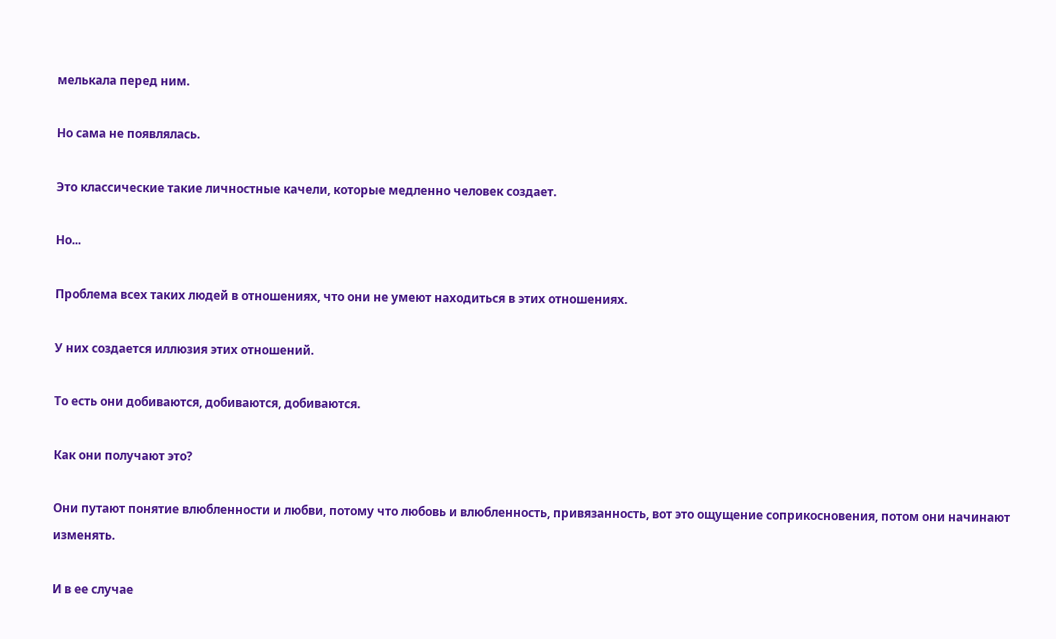мелькала перед ним.

Но сама не появлялась.

Это классические такие личностные качели, которые медленно человек создает.

Но...

Проблема всех таких людей в отношениях, что они не умеют находиться в этих отношениях.

У них создается иллюзия этих отношений.

То есть они добиваются, добиваются, добиваются.

Как они получают это?

Они путают понятие влюбленности и любви, потому что любовь и влюбленность, привязанность, вот это ощущение соприкосновения, потом они начинают изменять.

И в ее случае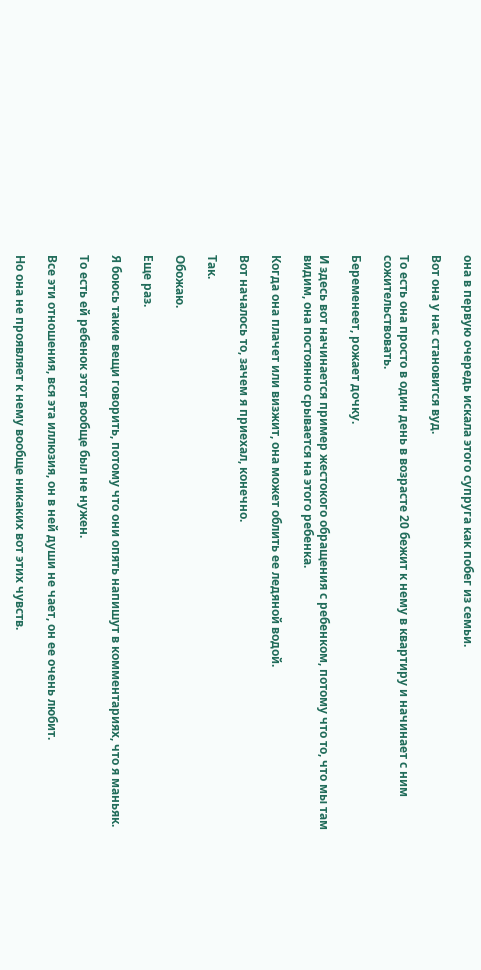она в первую очередь искала этого супруга как побег из семьи.

Вот она у нас становится вуд.

То есть она просто в один день в возрасте 20 бежит к нему в квартиру и начинает с ним сожительствовать.

Беременеет, рожает дочку.

И здесь вот начинается пример жестокого обращения с ребенком, потому что то, что мы там видим, она постоянно срывается на этого ребенка.

Когда она плачет или визжит, она может облить ее ледяной водой.

Вот началось то, зачем я приехал, конечно.

Так.

Обожаю.

Еще раз.

Я боюсь такие вещи говорить, потому что они опять напишут в комментариях, что я маньяк.

То есть ей ребенок этот вообще был не нужен.

Все эти отношения, вся эта иллюзия, он в ней души не чает, он ее очень любит.

Но она не проявляет к нему вообще никаких вот этих чувств.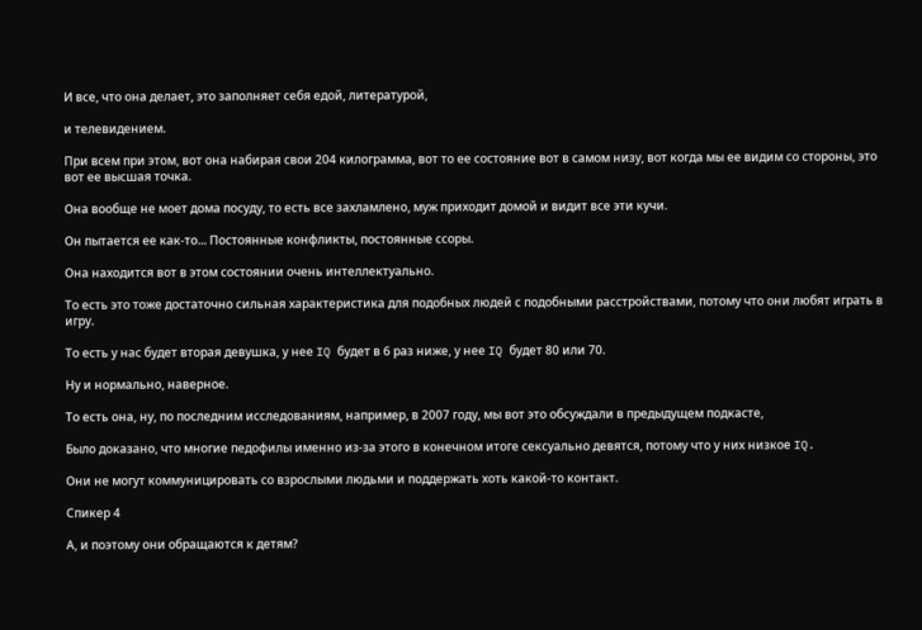И все, что она делает, это заполняет себя едой, литературой,

и телевидением.

При всем при этом, вот она набирая свои 204 килограмма, вот то ее состояние вот в самом низу, вот когда мы ее видим со стороны, это вот ее высшая точка.

Она вообще не моет дома посуду, то есть все захламлено, муж приходит домой и видит все эти кучи.

Он пытается ее как-то... Постоянные конфликты, постоянные ссоры.

Она находится вот в этом состоянии очень интеллектуально.

То есть это тоже достаточно сильная характеристика для подобных людей с подобными расстройствами, потому что они любят играть в игру.

То есть у нас будет вторая девушка, у нее IQ будет в 6 раз ниже, у нее IQ будет 80 или 70.

Ну и нормально, наверное.

То есть она, ну, по последним исследованиям, например, в 2007 году, мы вот это обсуждали в предыдущем подкасте,

Было доказано, что многие педофилы именно из-за этого в конечном итоге сексуально девятся, потому что у них низкое IQ.

Они не могут коммуницировать со взрослыми людьми и поддержать хоть какой-то контакт.

Спикер 4

А, и поэтому они обращаются к детям?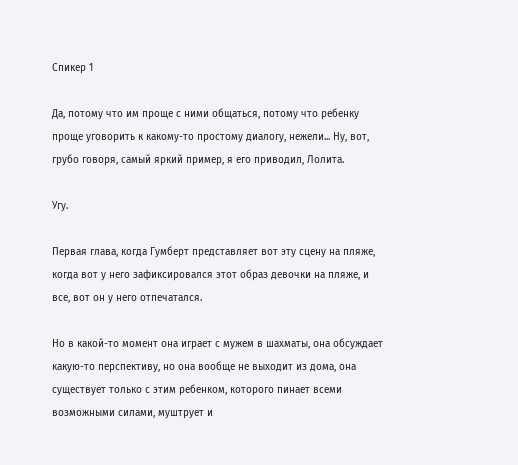Спикер 1

Да, потому что им проще с ними общаться, потому что ребенку проще уговорить к какому-то простому диалогу, нежели... Ну, вот, грубо говоря, самый яркий пример, я его приводил, Лолита.

Угу.

Первая глава, когда Гумберт представляет вот эту сцену на пляже, когда вот у него зафиксировался этот образ девочки на пляже, и все, вот он у него отпечатался.

Но в какой-то момент она играет с мужем в шахматы, она обсуждает какую-то перспективу, но она вообще не выходит из дома, она существует только с этим ребенком, которого пинает всеми возможными силами, муштрует и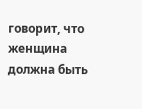говорит, что женщина должна быть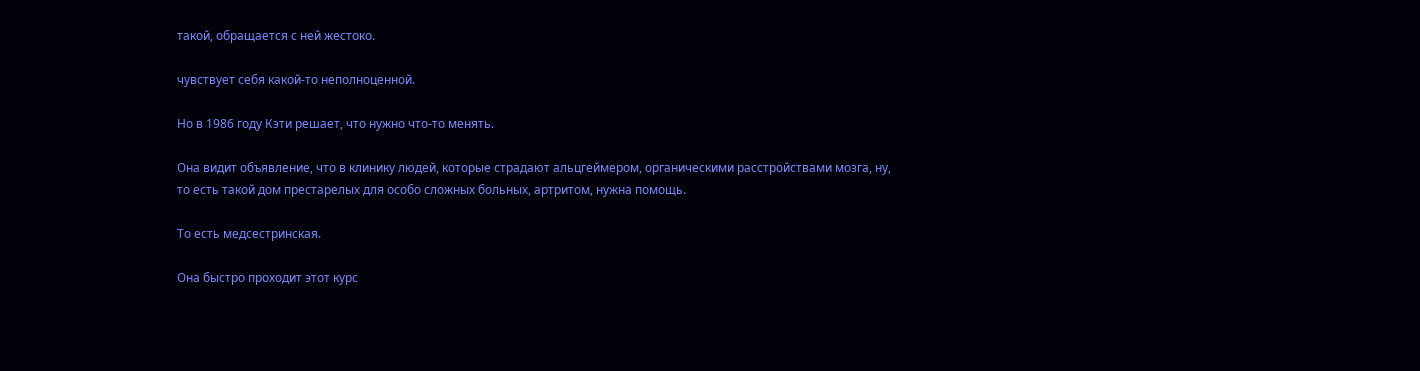такой, обращается с ней жестоко.

чувствует себя какой-то неполноценной.

Но в 1986 году Кэти решает, что нужно что-то менять.

Она видит объявление, что в клинику людей, которые страдают альцгеймером, органическими расстройствами мозга, ну, то есть такой дом престарелых для особо сложных больных, артритом, нужна помощь.

То есть медсестринская.

Она быстро проходит этот курс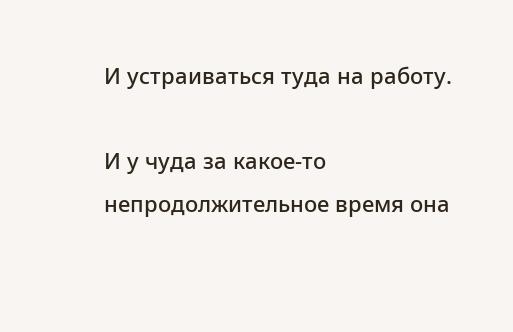И устраиваться туда на работу.

И у чуда за какое-то непродолжительное время она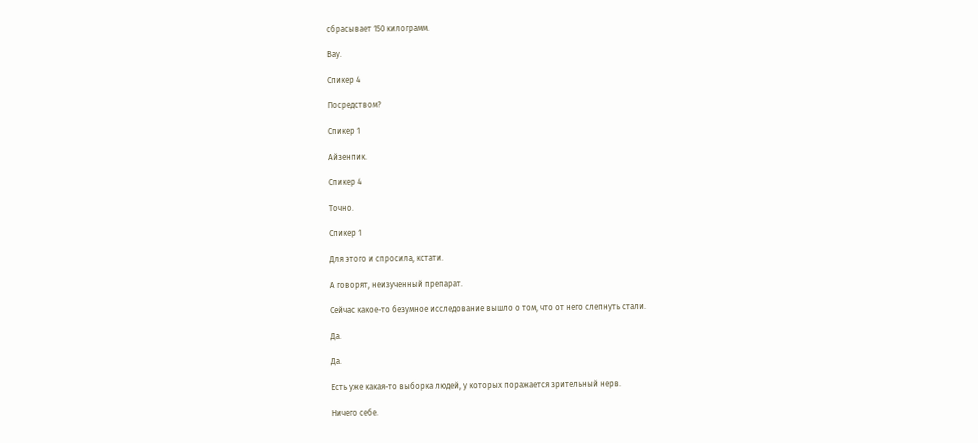сбрасывает 150 килограмм.

Вау.

Спикер 4

Посредством?

Спикер 1

Айзенпик.

Спикер 4

Точно.

Спикер 1

Для этого и спросила, кстати.

А говорят, неизученный препарат.

Сейчас какое-то безумное исследование вышло о том, что от него слепнуть стали.

Да.

Да.

Есть уже какая-то выборка людей, у которых поражается зрительный нерв.

Ничего себе.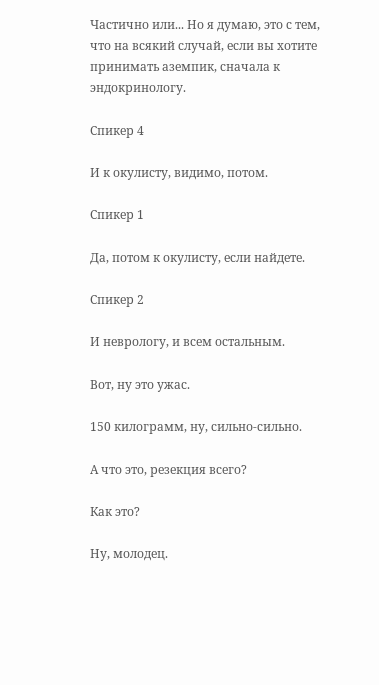Частично или... Но я думаю, это с тем, что на всякий случай, если вы хотите принимать аземпик, сначала к эндокринологу.

Спикер 4

И к окулисту, видимо, потом.

Спикер 1

Да, потом к окулисту, если найдете.

Спикер 2

И неврологу, и всем остальным.

Вот, ну это ужас.

150 килограмм, ну, сильно-сильно.

А что это, резекция всего?

Как это?

Ну, молодец.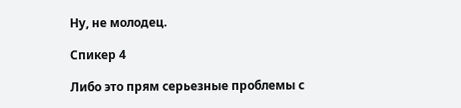Ну, не молодец.

Спикер 4

Либо это прям серьезные проблемы с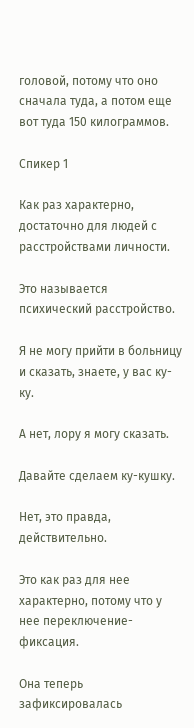головой, потому что оно сначала туда, а потом еще вот туда 150 килограммов.

Спикер 1

Как раз характерно, достаточно для людей с расстройствами личности.

Это называется психический расстройство.

Я не могу прийти в больницу и сказать, знаете, у вас ку-ку.

А нет, лору я могу сказать.

Давайте сделаем ку-кушку.

Нет, это правда, действительно.

Это как раз для нее характерно, потому что у нее переключение-фиксация.

Она теперь зафиксировалась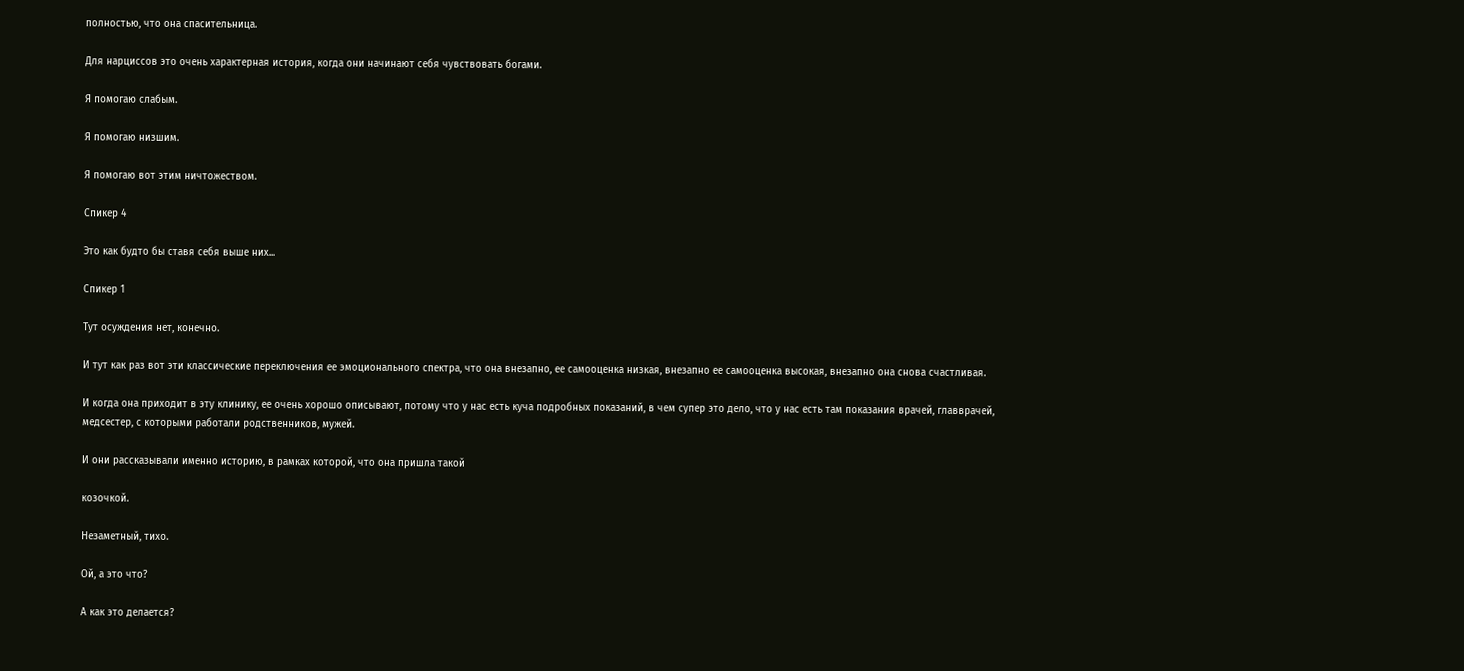полностью, что она спасительница.

Для нарциссов это очень характерная история, когда они начинают себя чувствовать богами.

Я помогаю слабым.

Я помогаю низшим.

Я помогаю вот этим ничтожеством.

Спикер 4

Это как будто бы ставя себя выше них...

Спикер 1

Тут осуждения нет, конечно.

И тут как раз вот эти классические переключения ее эмоционального спектра, что она внезапно, ее самооценка низкая, внезапно ее самооценка высокая, внезапно она снова счастливая.

И когда она приходит в эту клинику, ее очень хорошо описывают, потому что у нас есть куча подробных показаний, в чем супер это дело, что у нас есть там показания врачей, главврачей, медсестер, с которыми работали родственников, мужей.

И они рассказывали именно историю, в рамках которой, что она пришла такой

козочкой.

Незаметный, тихо.

Ой, а это что?

А как это делается?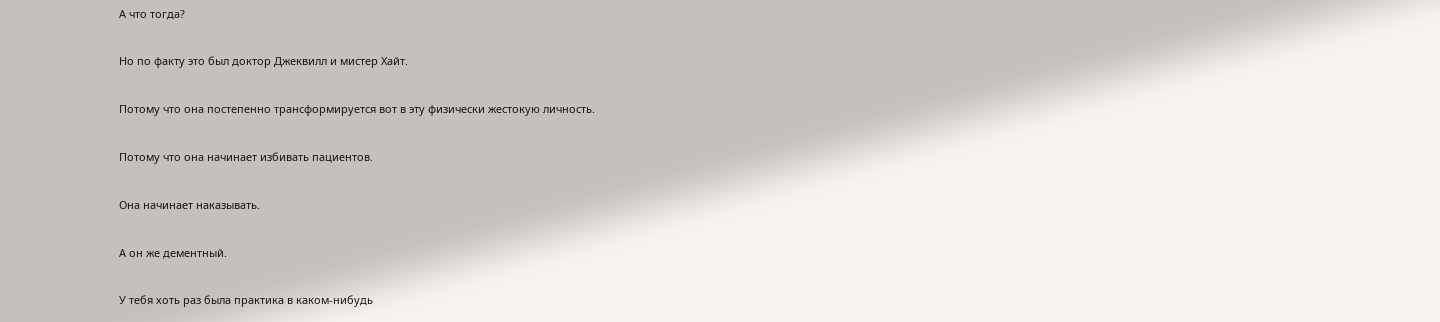А что тогда?

Но по факту это был доктор Джеквилл и мистер Хайт.

Потому что она постепенно трансформируется вот в эту физически жестокую личность.

Потому что она начинает избивать пациентов.

Она начинает наказывать.

А он же дементный.

У тебя хоть раз была практика в каком-нибудь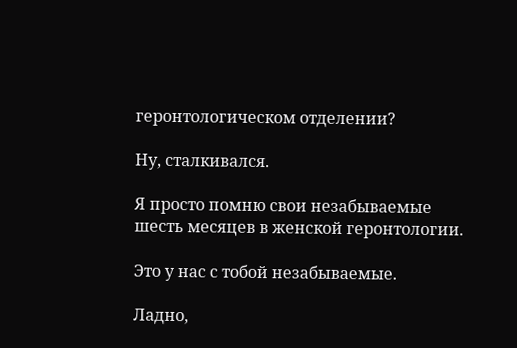геронтологическом отделении?

Ну, сталкивался.

Я просто помню свои незабываемые шесть месяцев в женской геронтологии.

Это у нас с тобой незабываемые.

Ладно,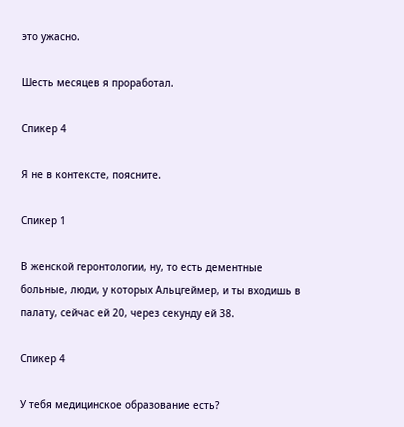это ужасно.

Шесть месяцев я проработал.

Спикер 4

Я не в контексте, поясните.

Спикер 1

В женской геронтологии, ну, то есть дементные больные, люди, у которых Альцгеймер, и ты входишь в палату, сейчас ей 20, через секунду ей 38.

Спикер 4

У тебя медицинское образование есть?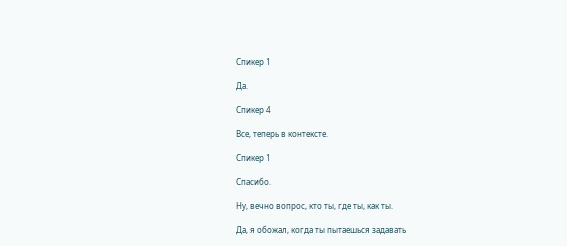Спикер 1

Да.

Спикер 4

Все, теперь в контексте.

Спикер 1

Спасибо.

Ну, вечно вопрос, кто ты, где ты, как ты.

Да, я обожал, когда ты пытаешься задавать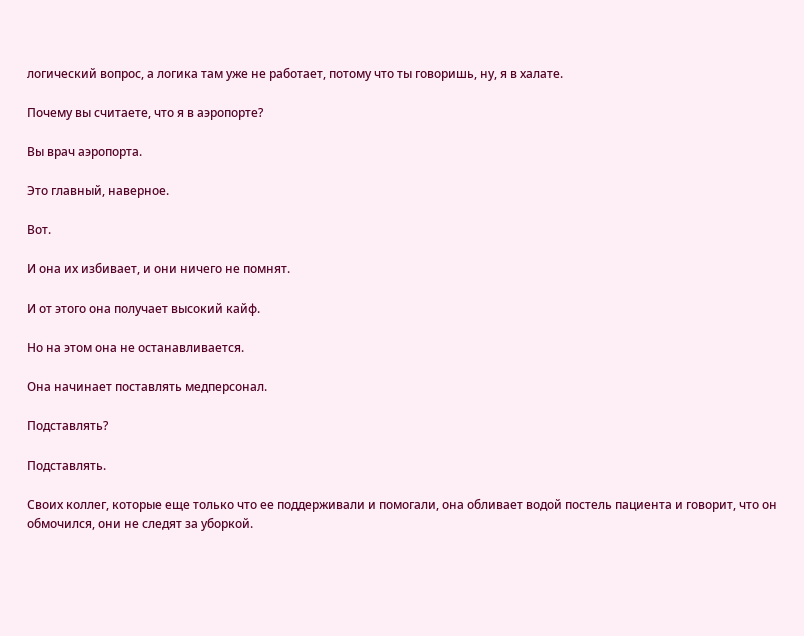логический вопрос, а логика там уже не работает, потому что ты говоришь, ну, я в халате.

Почему вы считаете, что я в аэропорте?

Вы врач аэропорта.

Это главный, наверное.

Вот.

И она их избивает, и они ничего не помнят.

И от этого она получает высокий кайф.

Но на этом она не останавливается.

Она начинает поставлять медперсонал.

Подставлять?

Подставлять.

Своих коллег, которые еще только что ее поддерживали и помогали, она обливает водой постель пациента и говорит, что он обмочился, они не следят за уборкой.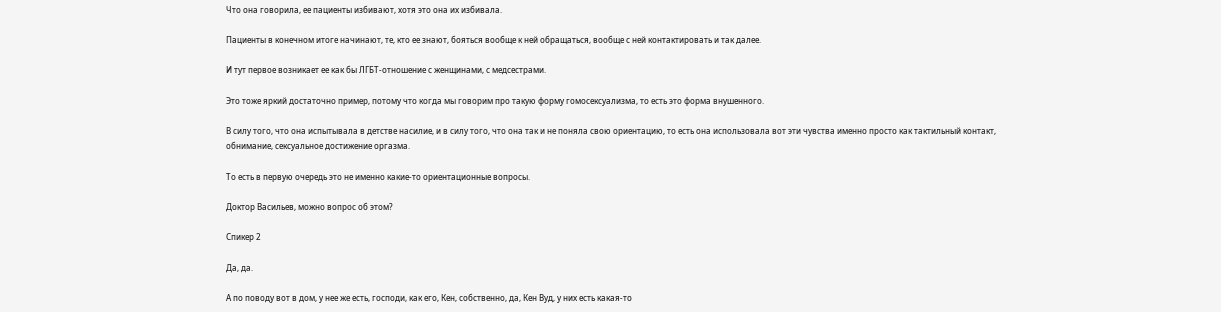Что она говорила, ее пациенты избивают, хотя это она их избивала.

Пациенты в конечном итоге начинают, те, кто ее знают, бояться вообще к ней обращаться, вообще с ней контактировать и так далее.

И тут первое возникает ее как бы ЛГБТ-отношение с женщинами, с медсестрами.

Это тоже яркий достаточно пример, потому что когда мы говорим про такую форму гомосексуализма, то есть это форма внушенного.

В силу того, что она испытывала в детстве насилие, и в силу того, что она так и не поняла свою ориентацию, то есть она использовала вот эти чувства именно просто как тактильный контакт, обнимание, сексуальное достижение оргазма.

То есть в первую очередь это не именно какие-то ориентационные вопросы.

Доктор Васильев, можно вопрос об этом?

Спикер 2

Да, да.

А по поводу вот в дом, у нее же есть, господи, как его, Кен, собственно, да, Кен Вуд, у них есть какая-то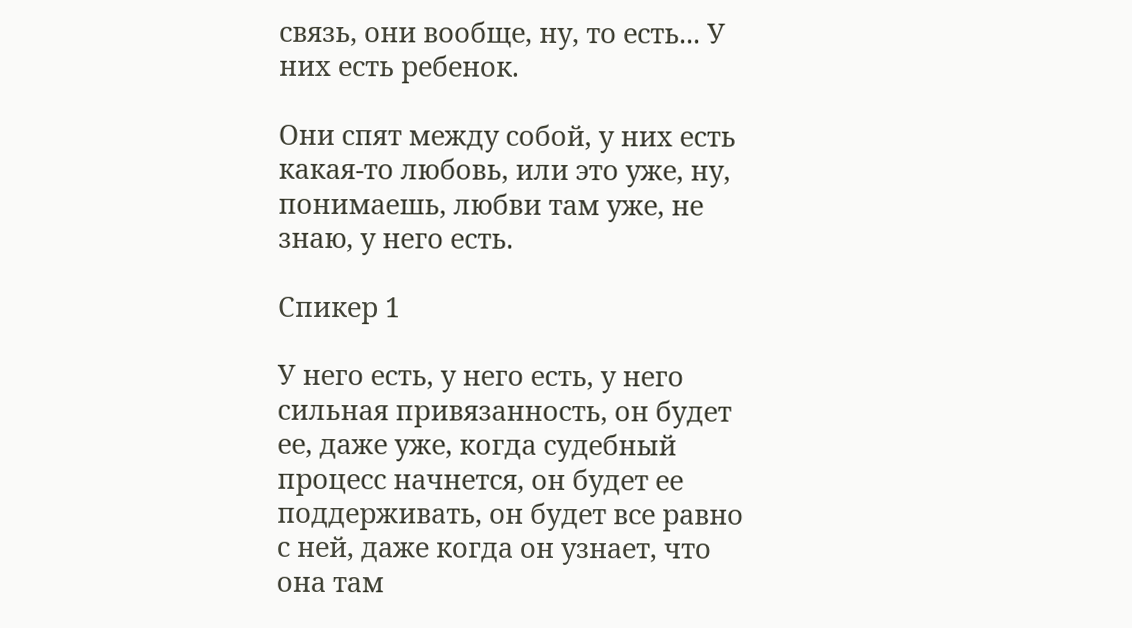связь, они вообще, ну, то есть... У них есть ребенок.

Они спят между собой, у них есть какая-то любовь, или это уже, ну, понимаешь, любви там уже, не знаю, у него есть.

Спикер 1

У него есть, у него есть, у него сильная привязанность, он будет ее, даже уже, когда судебный процесс начнется, он будет ее поддерживать, он будет все равно с ней, даже когда он узнает, что она там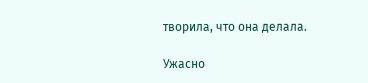творила, что она делала.

Ужасно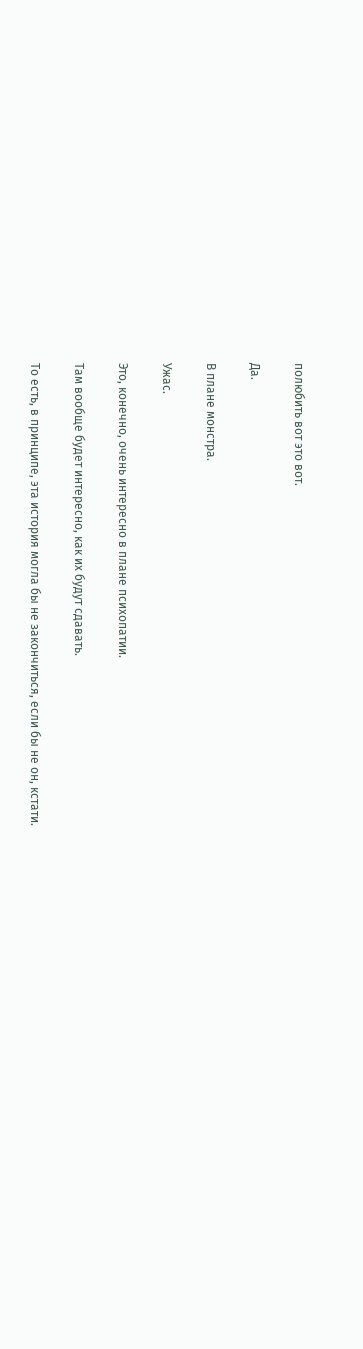полюбить вот это вот.

Да.

В плане монстра.

Ужас.

Это, конечно, очень интересно в плане психопатии.

Там вообще будет интересно, как их будут сдавать.

То есть, в принципе, эта история могла бы не закончиться, если бы не он, кстати.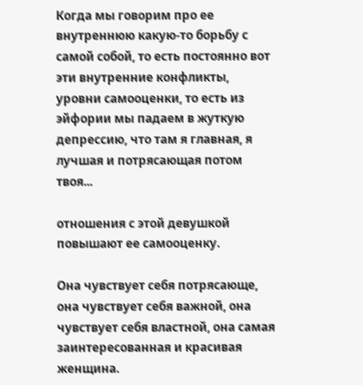Когда мы говорим про ее внутреннюю какую-то борьбу с самой собой, то есть постоянно вот эти внутренние конфликты, уровни самооценки, то есть из эйфории мы падаем в жуткую депрессию, что там я главная, я лучшая и потрясающая потом твоя...

отношения с этой девушкой повышают ее самооценку.

Она чувствует себя потрясающе, она чувствует себя важной, она чувствует себя властной, она самая заинтересованная и красивая женщина.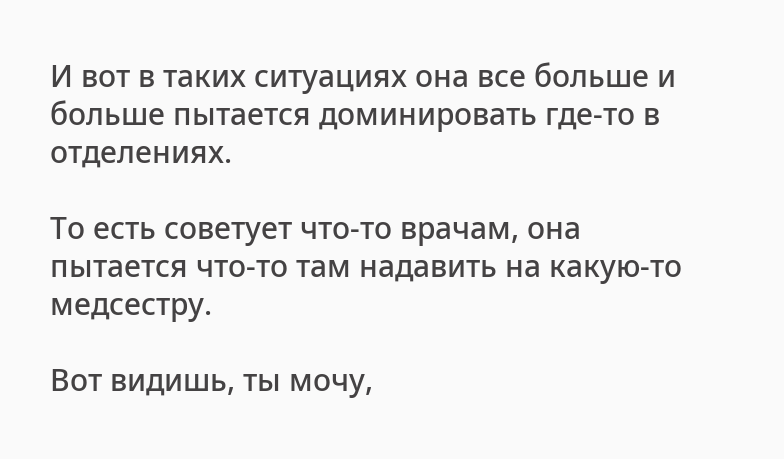И вот в таких ситуациях она все больше и больше пытается доминировать где-то в отделениях.

То есть советует что-то врачам, она пытается что-то там надавить на какую-то медсестру.

Вот видишь, ты мочу,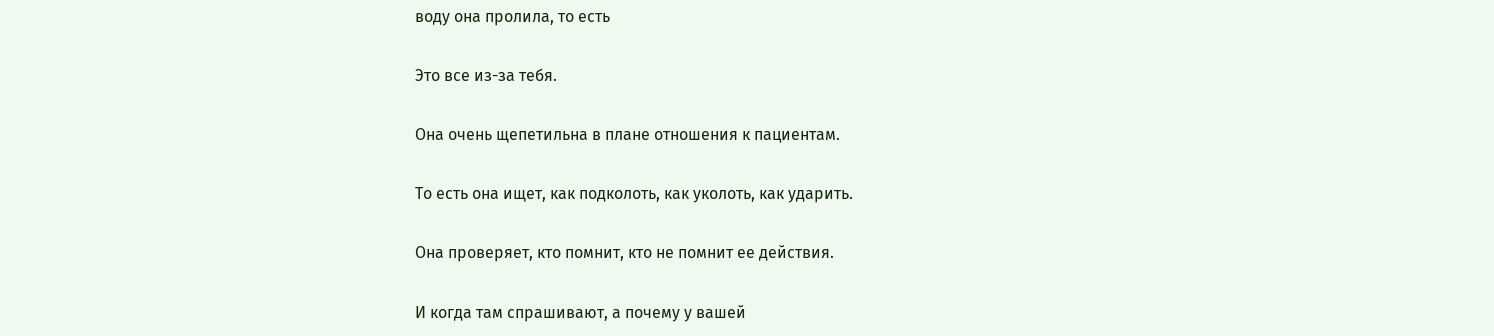воду она пролила, то есть

Это все из-за тебя.

Она очень щепетильна в плане отношения к пациентам.

То есть она ищет, как подколоть, как уколоть, как ударить.

Она проверяет, кто помнит, кто не помнит ее действия.

И когда там спрашивают, а почему у вашей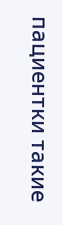пациентки такие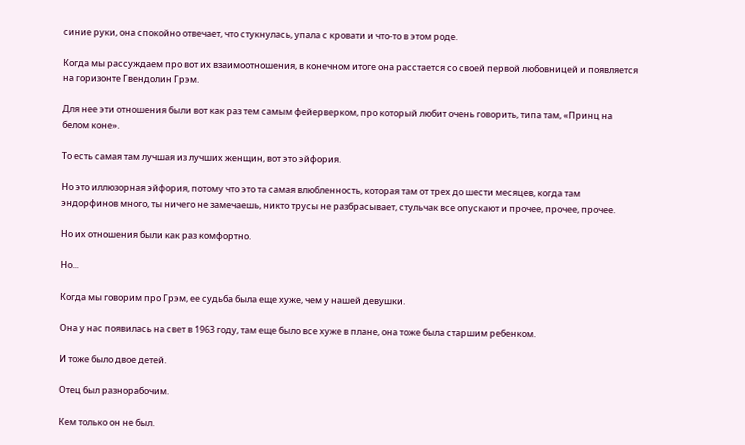синие руки, она спокойно отвечает, что стукнулась, упала с кровати и что-то в этом роде.

Когда мы рассуждаем про вот их взаимоотношения, в конечном итоге она расстается со своей первой любовницей и появляется на горизонте Гвендолин Грэм.

Для нее эти отношения были вот как раз тем самым фейерверком, про который любит очень говорить, типа там, «Принц на белом коне».

То есть самая там лучшая из лучших женщин, вот это эйфория.

Но это иллюзорная эйфория, потому что это та самая влюбленность, которая там от трех до шести месяцев, когда там эндорфинов много, ты ничего не замечаешь, никто трусы не разбрасывает, стульчак все опускают и прочее, прочее, прочее.

Но их отношения были как раз комфортно.

Но...

Когда мы говорим про Грэм, ее судьба была еще хуже, чем у нашей девушки.

Она у нас появилась на свет в 1963 году, там еще было все хуже в плане, она тоже была старшим ребенком.

И тоже было двое детей.

Отец был разнорабочим.

Кем только он не был.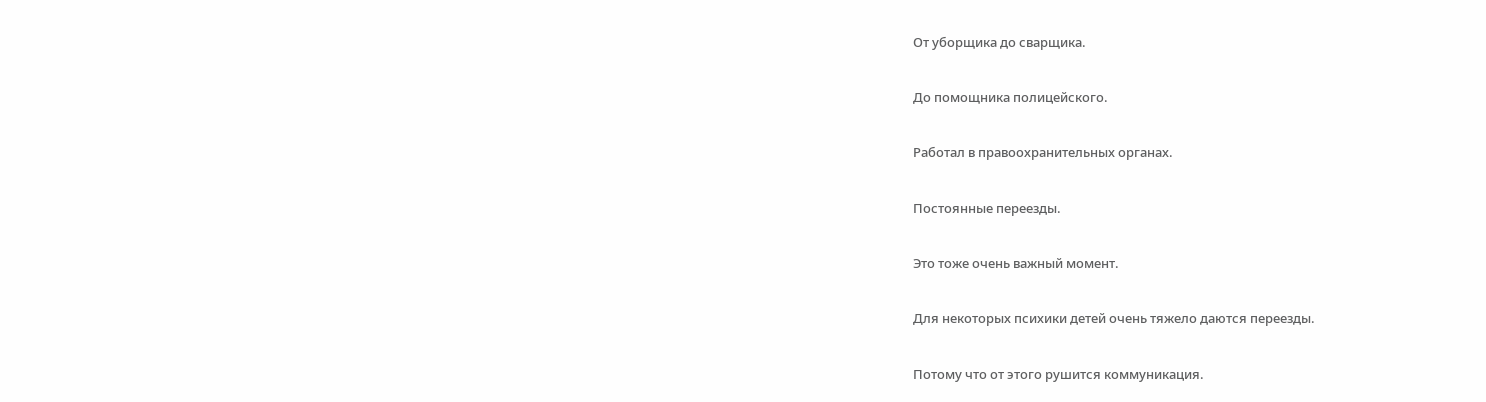От уборщика до сварщика.

До помощника полицейского.

Работал в правоохранительных органах.

Постоянные переезды.

Это тоже очень важный момент.

Для некоторых психики детей очень тяжело даются переезды.

Потому что от этого рушится коммуникация.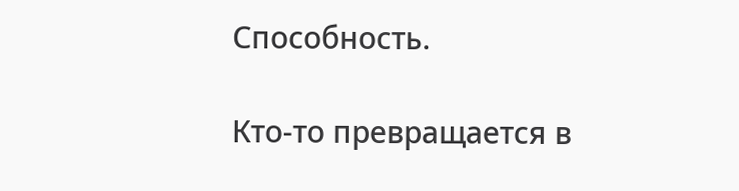Способность.

Кто-то превращается в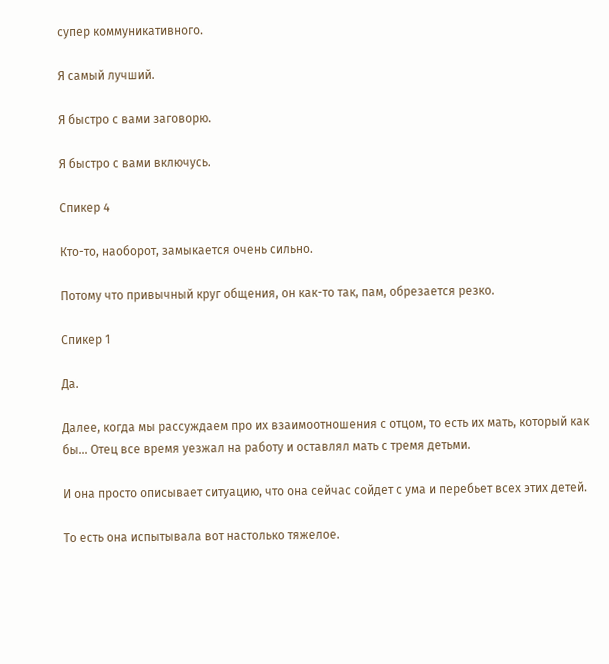супер коммуникативного.

Я самый лучший.

Я быстро с вами заговорю.

Я быстро с вами включусь.

Спикер 4

Кто-то, наоборот, замыкается очень сильно.

Потому что привычный круг общения, он как-то так, пам, обрезается резко.

Спикер 1

Да.

Далее, когда мы рассуждаем про их взаимоотношения с отцом, то есть их мать, который как бы... Отец все время уезжал на работу и оставлял мать с тремя детьми.

И она просто описывает ситуацию, что она сейчас сойдет с ума и перебьет всех этих детей.

То есть она испытывала вот настолько тяжелое.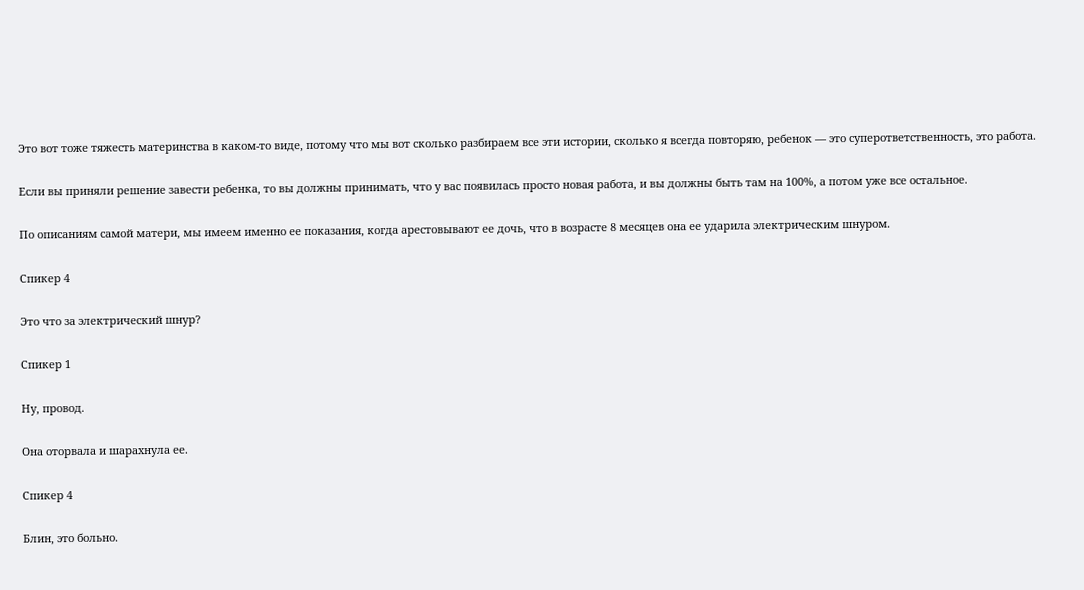Это вот тоже тяжесть материнства в каком-то виде, потому что мы вот сколько разбираем все эти истории, сколько я всегда повторяю, ребенок — это суперответственность, это работа.

Если вы приняли решение завести ребенка, то вы должны принимать, что у вас появилась просто новая работа, и вы должны быть там на 100%, а потом уже все остальное.

По описаниям самой матери, мы имеем именно ее показания, когда арестовывают ее дочь, что в возрасте 8 месяцев она ее ударила электрическим шнуром.

Спикер 4

Это что за электрический шнур?

Спикер 1

Ну, провод.

Она оторвала и шарахнула ее.

Спикер 4

Блин, это больно.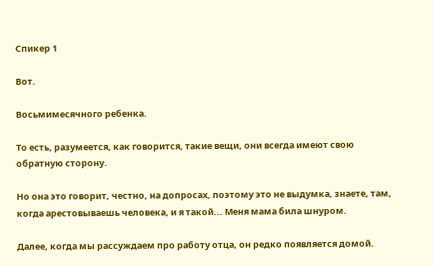Спикер 1

Вот.

Восьмимесячного ребенка.

То есть, разумеется, как говорится, такие вещи, они всегда имеют свою обратную сторону.

Но она это говорит, честно, на допросах, поэтому это не выдумка, знаете, там, когда арестовываешь человека, и я такой... Меня мама била шнуром.

Далее, когда мы рассуждаем про работу отца, он редко появляется домой.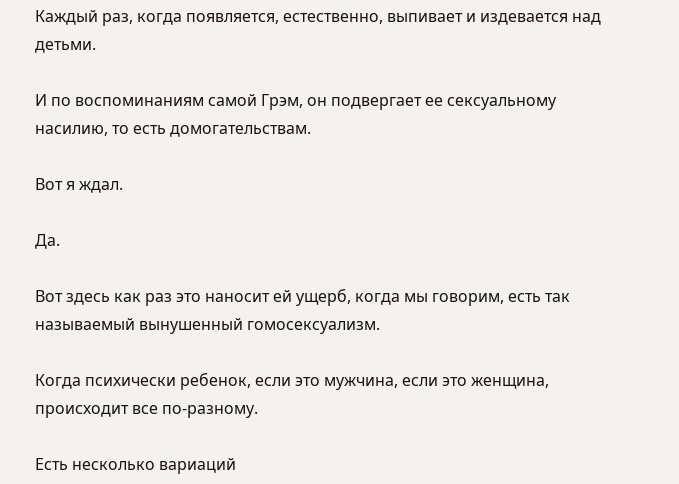Каждый раз, когда появляется, естественно, выпивает и издевается над детьми.

И по воспоминаниям самой Грэм, он подвергает ее сексуальному насилию, то есть домогательствам.

Вот я ждал.

Да.

Вот здесь как раз это наносит ей ущерб, когда мы говорим, есть так называемый вынушенный гомосексуализм.

Когда психически ребенок, если это мужчина, если это женщина, происходит все по-разному.

Есть несколько вариаций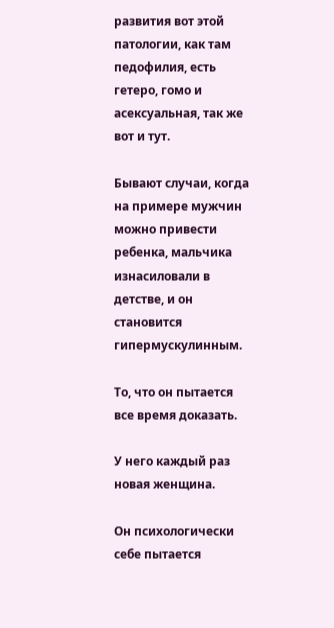развития вот этой патологии, как там педофилия, есть гетеро, гомо и асексуальная, так же вот и тут.

Бывают случаи, когда на примере мужчин можно привести ребенка, мальчика изнасиловали в детстве, и он становится гипермускулинным.

То, что он пытается все время доказать.

У него каждый раз новая женщина.

Он психологически себе пытается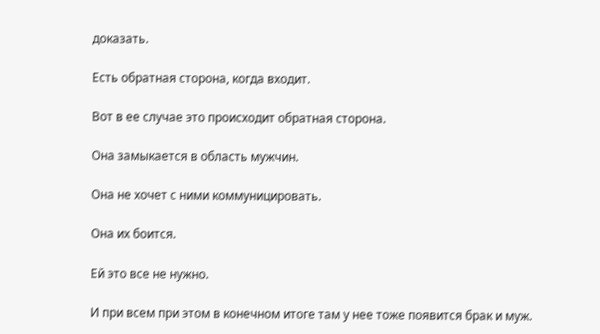доказать.

Есть обратная сторона, когда входит.

Вот в ее случае это происходит обратная сторона.

Она замыкается в область мужчин.

Она не хочет с ними коммуницировать.

Она их боится.

Ей это все не нужно.

И при всем при этом в конечном итоге там у нее тоже появится брак и муж.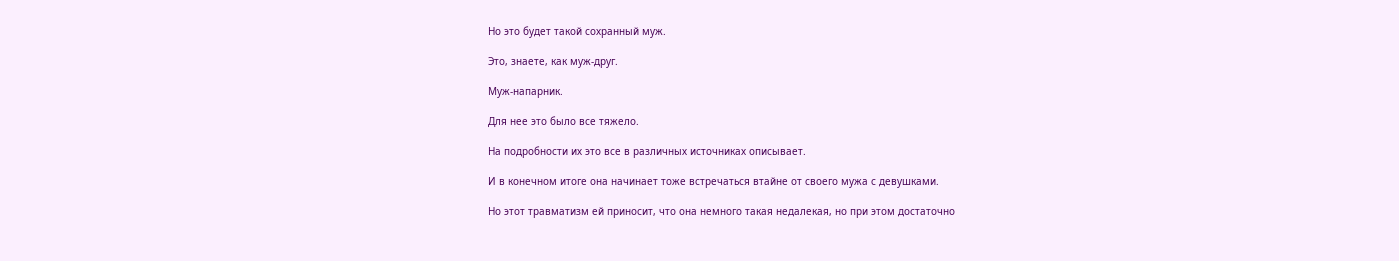Но это будет такой сохранный муж.

Это, знаете, как муж-друг.

Муж-напарник.

Для нее это было все тяжело.

На подробности их это все в различных источниках описывает.

И в конечном итоге она начинает тоже встречаться втайне от своего мужа с девушками.

Но этот травматизм ей приносит, что она немного такая недалекая, но при этом достаточно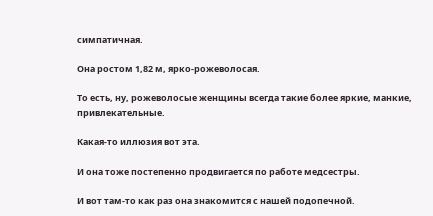симпатичная.

Она ростом 1,82 м, ярко-рожеволосая.

То есть, ну, рожеволосые женщины всегда такие более яркие, манкие, привлекательные.

Какая-то иллюзия вот эта.

И она тоже постепенно продвигается по работе медсестры.

И вот там-то как раз она знакомится с нашей подопечной.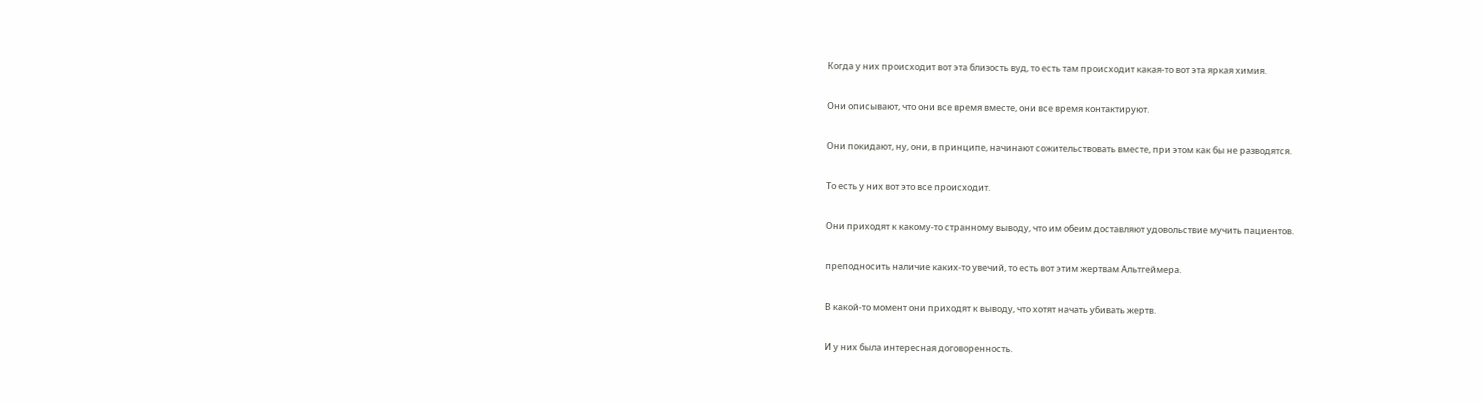Когда у них происходит вот эта близость вуд, то есть там происходит какая-то вот эта яркая химия.

Они описывают, что они все время вместе, они все время контактируют.

Они покидают, ну, они, в принципе, начинают сожительствовать вместе, при этом как бы не разводятся.

То есть у них вот это все происходит.

Они приходят к какому-то странному выводу, что им обеим доставляют удовольствие мучить пациентов.

преподносить наличие каких-то увечий, то есть вот этим жертвам Альтгеймера.

В какой-то момент они приходят к выводу, что хотят начать убивать жертв.

И у них была интересная договоренность.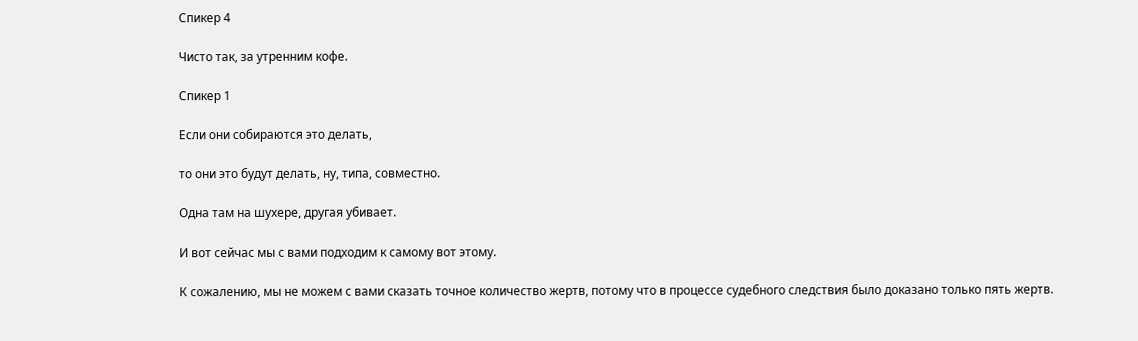Спикер 4

Чисто так, за утренним кофе.

Спикер 1

Если они собираются это делать,

то они это будут делать, ну, типа, совместно.

Одна там на шухере, другая убивает.

И вот сейчас мы с вами подходим к самому вот этому.

К сожалению, мы не можем с вами сказать точное количество жертв, потому что в процессе судебного следствия было доказано только пять жертв.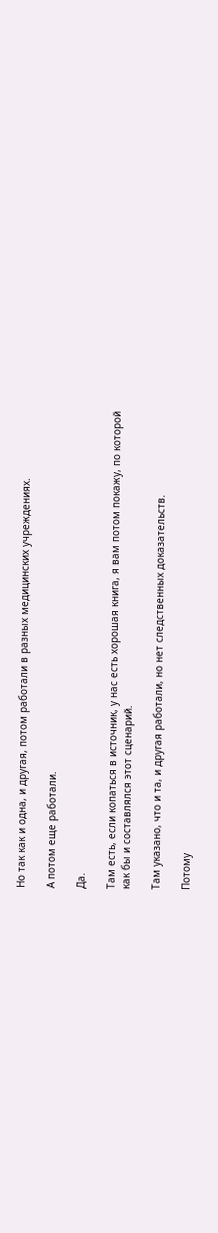Но так как и одна, и другая, потом работали в разных медицинских учреждениях.

А потом еще работали.

Да.

Там есть, если копаться в источник, у нас есть хорошая книга, я вам потом покажу, по которой как бы и составлялся этот сценарий.

Там указано, что и та, и другая работали, но нет следственных доказательств.

Потому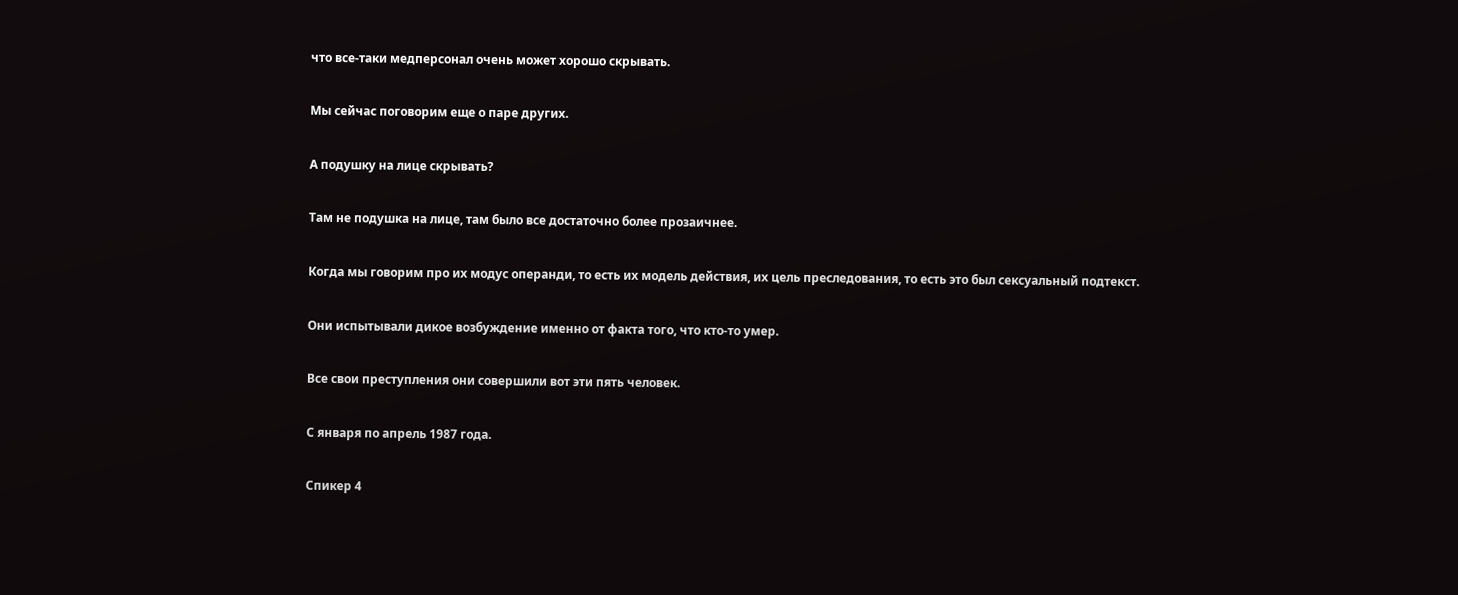что все-таки медперсонал очень может хорошо скрывать.

Мы сейчас поговорим еще о паре других.

А подушку на лице скрывать?

Там не подушка на лице, там было все достаточно более прозаичнее.

Когда мы говорим про их модус операнди, то есть их модель действия, их цель преследования, то есть это был сексуальный подтекст.

Они испытывали дикое возбуждение именно от факта того, что кто-то умер.

Все свои преступления они совершили вот эти пять человек.

С января по апрель 1987 года.

Спикер 4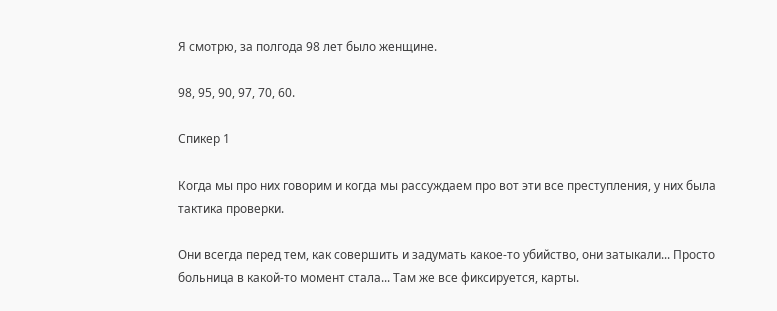Я смотрю, за полгода 98 лет было женщине.

98, 95, 90, 97, 70, 60.

Спикер 1

Когда мы про них говорим и когда мы рассуждаем про вот эти все преступления, у них была тактика проверки.

Они всегда перед тем, как совершить и задумать какое-то убийство, они затыкали... Просто больница в какой-то момент стала... Там же все фиксируется, карты.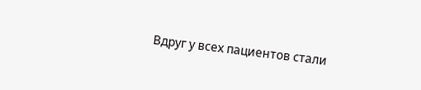Вдруг у всех пациентов стали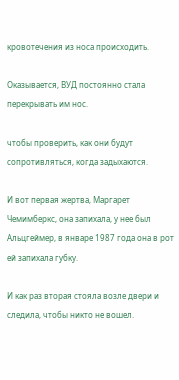кровотечения из носа происходить.

Оказывается, ВУД постоянно стала перекрывать им нос.

чтобы проверить, как они будут сопротивляться, когда задыхаются.

И вот первая жертва, Маргарет Чемимберкс, она запихала, у нее был Альцгеймер, в январе 1987 года она в рот ей запихала губку.

И как раз вторая стояла возле двери и следила, чтобы никто не вошел.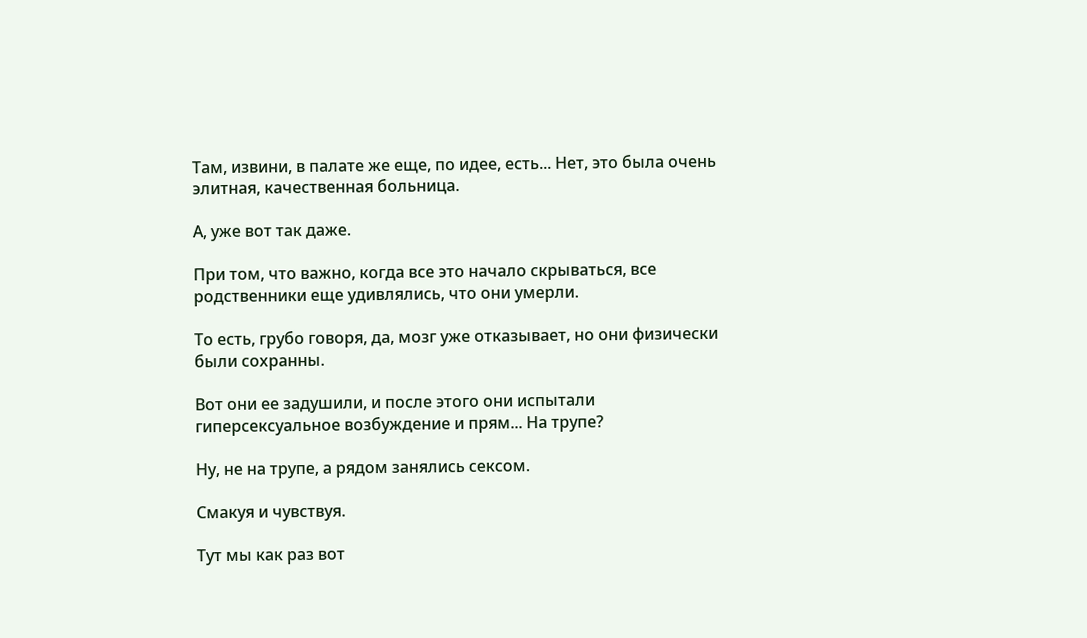Там, извини, в палате же еще, по идее, есть... Нет, это была очень элитная, качественная больница.

А, уже вот так даже.

При том, что важно, когда все это начало скрываться, все родственники еще удивлялись, что они умерли.

То есть, грубо говоря, да, мозг уже отказывает, но они физически были сохранны.

Вот они ее задушили, и после этого они испытали гиперсексуальное возбуждение и прям... На трупе?

Ну, не на трупе, а рядом занялись сексом.

Смакуя и чувствуя.

Тут мы как раз вот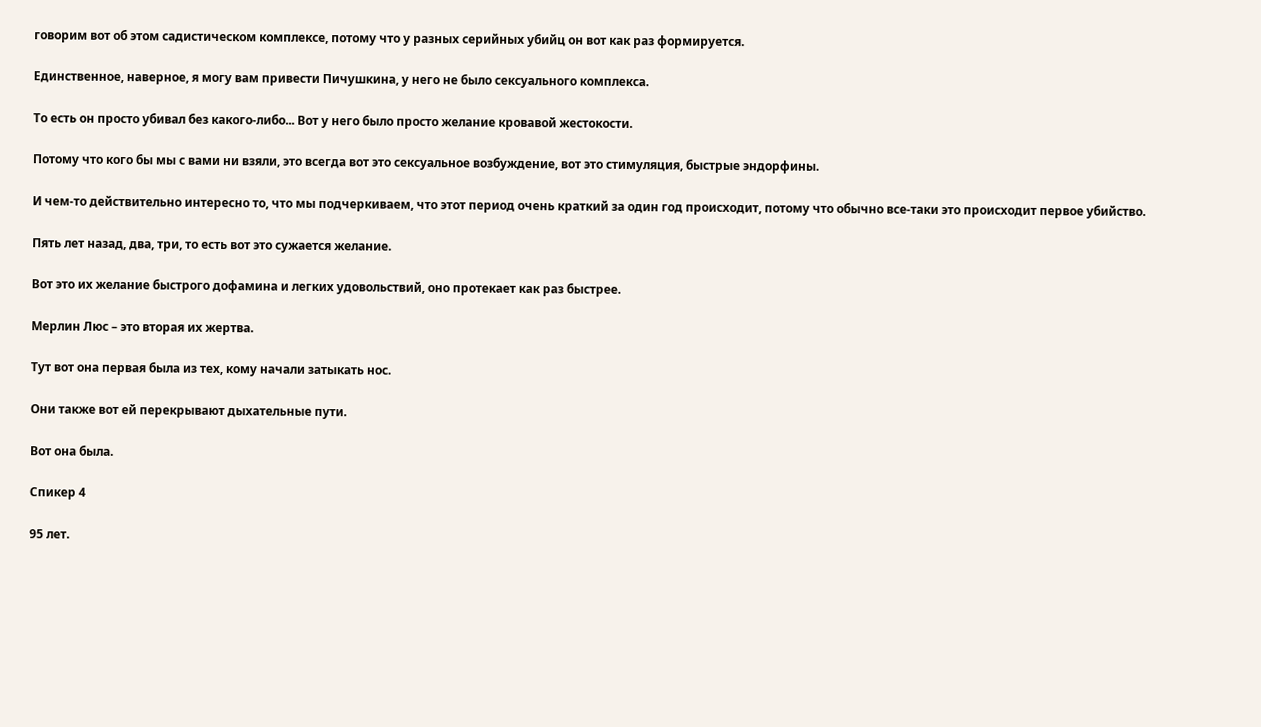говорим вот об этом садистическом комплексе, потому что у разных серийных убийц он вот как раз формируется.

Единственное, наверное, я могу вам привести Пичушкина, у него не было сексуального комплекса.

То есть он просто убивал без какого-либо... Вот у него было просто желание кровавой жестокости.

Потому что кого бы мы с вами ни взяли, это всегда вот это сексуальное возбуждение, вот это стимуляция, быстрые эндорфины.

И чем-то действительно интересно то, что мы подчеркиваем, что этот период очень краткий за один год происходит, потому что обычно все-таки это происходит первое убийство.

Пять лет назад, два, три, то есть вот это сужается желание.

Вот это их желание быстрого дофамина и легких удовольствий, оно протекает как раз быстрее.

Мерлин Люс – это вторая их жертва.

Тут вот она первая была из тех, кому начали затыкать нос.

Они также вот ей перекрывают дыхательные пути.

Вот она была.

Спикер 4

95 лет.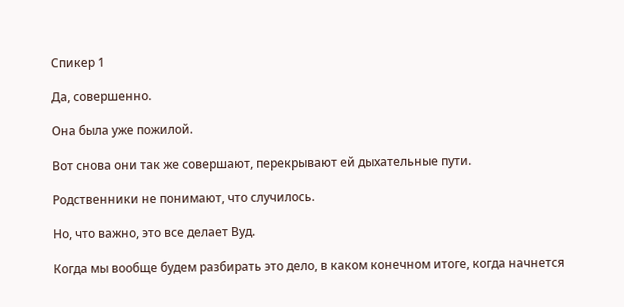Спикер 1

Да, совершенно.

Она была уже пожилой.

Вот снова они так же совершают, перекрывают ей дыхательные пути.

Родственники не понимают, что случилось.

Но, что важно, это все делает Вуд.

Когда мы вообще будем разбирать это дело, в каком конечном итоге, когда начнется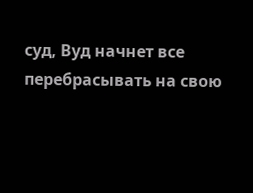суд, Вуд начнет все перебрасывать на свою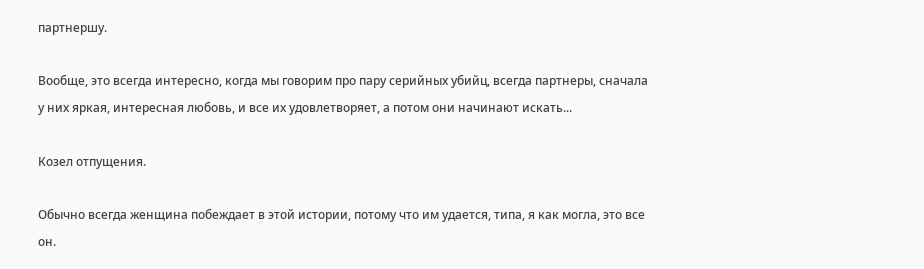партнершу.

Вообще, это всегда интересно, когда мы говорим про пару серийных убийц, всегда партнеры, сначала у них яркая, интересная любовь, и все их удовлетворяет, а потом они начинают искать...

Козел отпущения.

Обычно всегда женщина побеждает в этой истории, потому что им удается, типа, я как могла, это все он.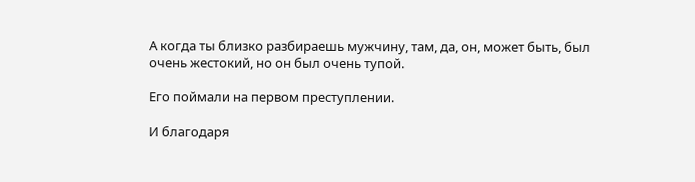А когда ты близко разбираешь мужчину, там, да, он, может быть, был очень жестокий, но он был очень тупой.

Его поймали на первом преступлении.

И благодаря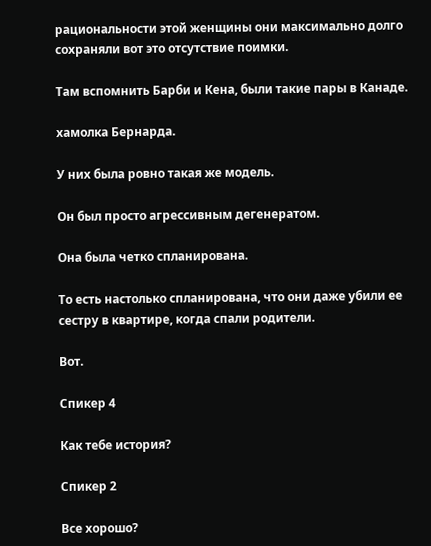рациональности этой женщины они максимально долго сохраняли вот это отсутствие поимки.

Там вспомнить Барби и Кена, были такие пары в Канаде.

хамолка Бернарда.

У них была ровно такая же модель.

Он был просто агрессивным дегенератом.

Она была четко спланирована.

То есть настолько спланирована, что они даже убили ее сестру в квартире, когда спали родители.

Вот.

Спикер 4

Как тебе история?

Спикер 2

Все хорошо?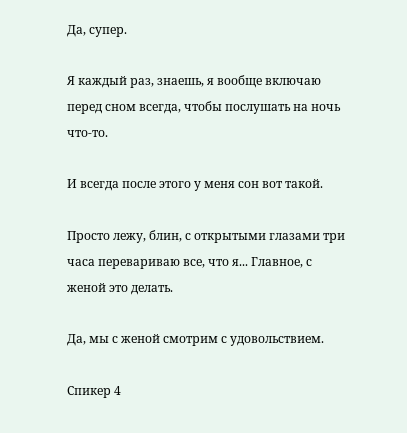Да, супер.

Я каждый раз, знаешь, я вообще включаю перед сном всегда, чтобы послушать на ночь что-то.

И всегда после этого у меня сон вот такой.

Просто лежу, блин, с открытыми глазами три часа перевариваю все, что я... Главное, с женой это делать.

Да, мы с женой смотрим с удовольствием.

Спикер 4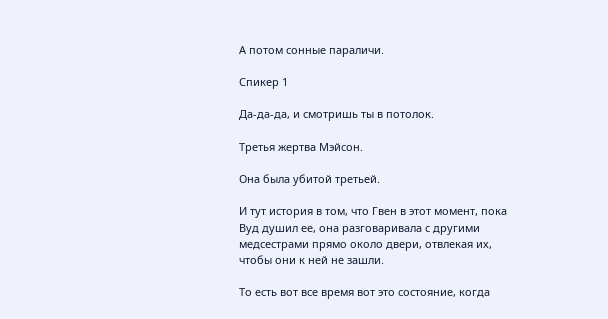А потом сонные параличи.

Спикер 1

Да-да-да, и смотришь ты в потолок.

Третья жертва Мэйсон.

Она была убитой третьей.

И тут история в том, что Гвен в этот момент, пока Вуд душил ее, она разговаривала с другими медсестрами прямо около двери, отвлекая их, чтобы они к ней не зашли.

То есть вот все время вот это состояние, когда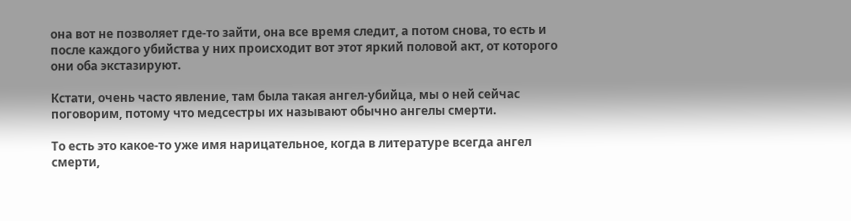она вот не позволяет где-то зайти, она все время следит, а потом снова, то есть и после каждого убийства у них происходит вот этот яркий половой акт, от которого они оба экстазируют.

Кстати, очень часто явление, там была такая ангел-убийца, мы о ней сейчас поговорим, потому что медсестры их называют обычно ангелы смерти.

То есть это какое-то уже имя нарицательное, когда в литературе всегда ангел смерти,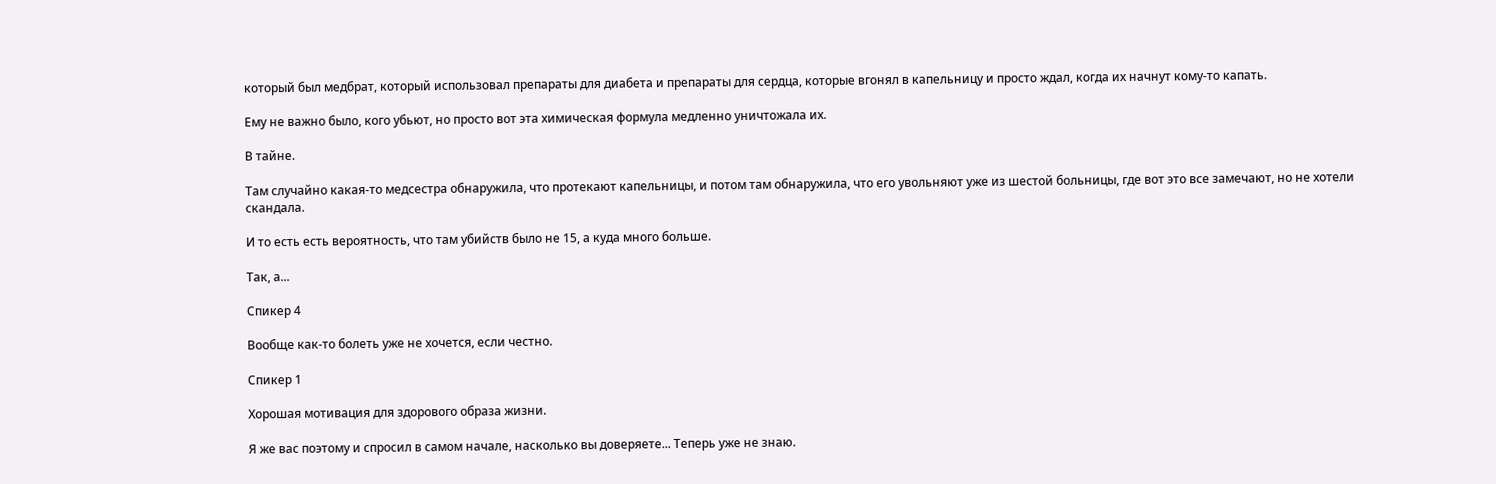который был медбрат, который использовал препараты для диабета и препараты для сердца, которые вгонял в капельницу и просто ждал, когда их начнут кому-то капать.

Ему не важно было, кого убьют, но просто вот эта химическая формула медленно уничтожала их.

В тайне.

Там случайно какая-то медсестра обнаружила, что протекают капельницы, и потом там обнаружила, что его увольняют уже из шестой больницы, где вот это все замечают, но не хотели скандала.

И то есть есть вероятность, что там убийств было не 15, а куда много больше.

Так, а...

Спикер 4

Вообще как-то болеть уже не хочется, если честно.

Спикер 1

Хорошая мотивация для здорового образа жизни.

Я же вас поэтому и спросил в самом начале, насколько вы доверяете... Теперь уже не знаю.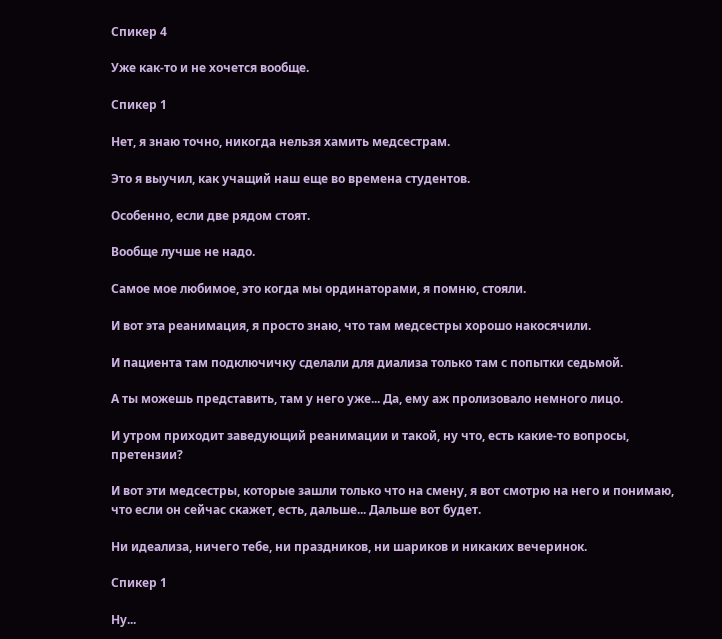Спикер 4

Уже как-то и не хочется вообще.

Спикер 1

Нет, я знаю точно, никогда нельзя хамить медсестрам.

Это я выучил, как учащий наш еще во времена студентов.

Особенно, если две рядом стоят.

Вообще лучше не надо.

Самое мое любимое, это когда мы ординаторами, я помню, стояли.

И вот эта реанимация, я просто знаю, что там медсестры хорошо накосячили.

И пациента там подключичку сделали для диализа только там с попытки седьмой.

А ты можешь представить, там у него уже... Да, ему аж пролизовало немного лицо.

И утром приходит заведующий реанимации и такой, ну что, есть какие-то вопросы, претензии?

И вот эти медсестры, которые зашли только что на смену, я вот смотрю на него и понимаю, что если он сейчас скажет, есть, дальше... Дальше вот будет.

Ни идеализа, ничего тебе, ни праздников, ни шариков и никаких вечеринок.

Спикер 1

Ну...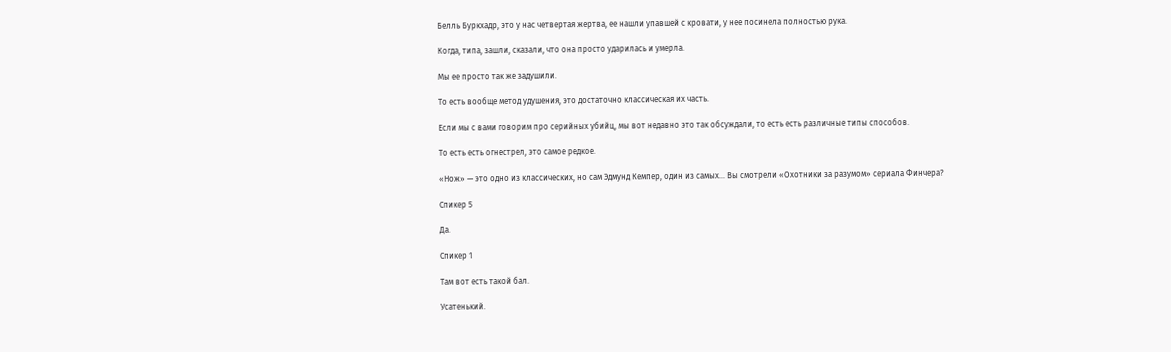Белль Буркхадр, это у нас четвертая жертва, ее нашли упавшей с кровати, у нее посинела полностью рука.

Когда, типа, зашли, сказали, что она просто ударилась и умерла.

Мы ее просто так же задушили.

То есть вообще метод удушения, это достаточно классическая их часть.

Если мы с вами говорим про серийных убийц, мы вот недавно это так обсуждали, то есть есть различные типы способов.

То есть есть огнестрел, это самое редкое.

«Нож» — это одно из классических, но сам Эдмунд Кемпер, один из самых... Вы смотрели «Охотники за разумом» сериала Финчера?

Спикер 5

Да.

Спикер 1

Там вот есть такой бал.

Усатенький.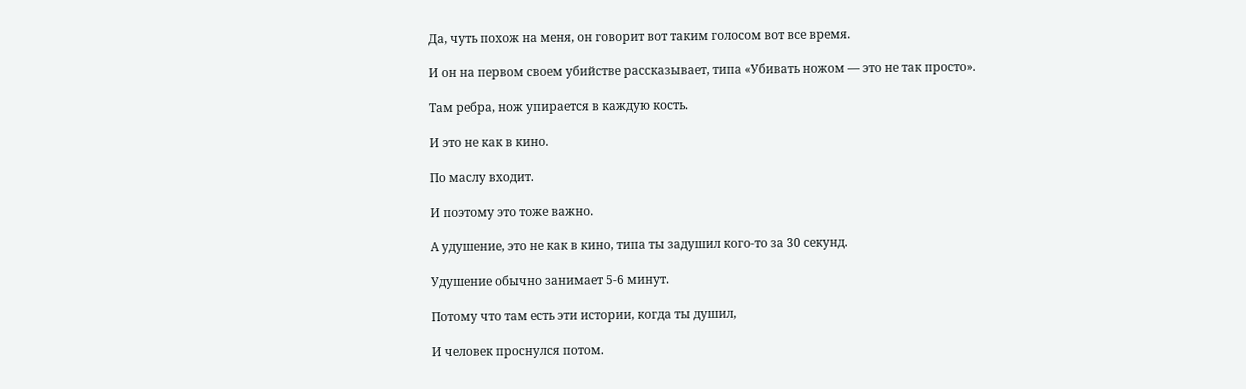Да, чуть похож на меня, он говорит вот таким голосом вот все время.

И он на первом своем убийстве рассказывает, типа «Убивать ножом — это не так просто».

Там ребра, нож упирается в каждую кость.

И это не как в кино.

По маслу входит.

И поэтому это тоже важно.

А удушение, это не как в кино, типа ты задушил кого-то за 30 секунд.

Удушение обычно занимает 5-6 минут.

Потому что там есть эти истории, когда ты душил,

И человек проснулся потом.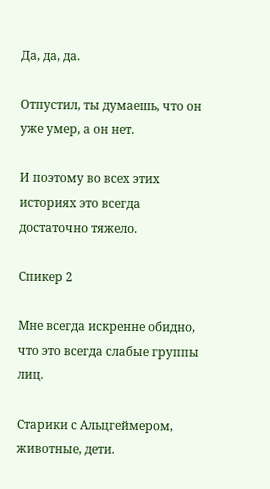Да, да, да.

Отпустил, ты думаешь, что он уже умер, а он нет.

И поэтому во всех этих историях это всегда достаточно тяжело.

Спикер 2

Мне всегда искренне обидно, что это всегда слабые группы лиц.

Старики с Альцгеймером, животные, дети.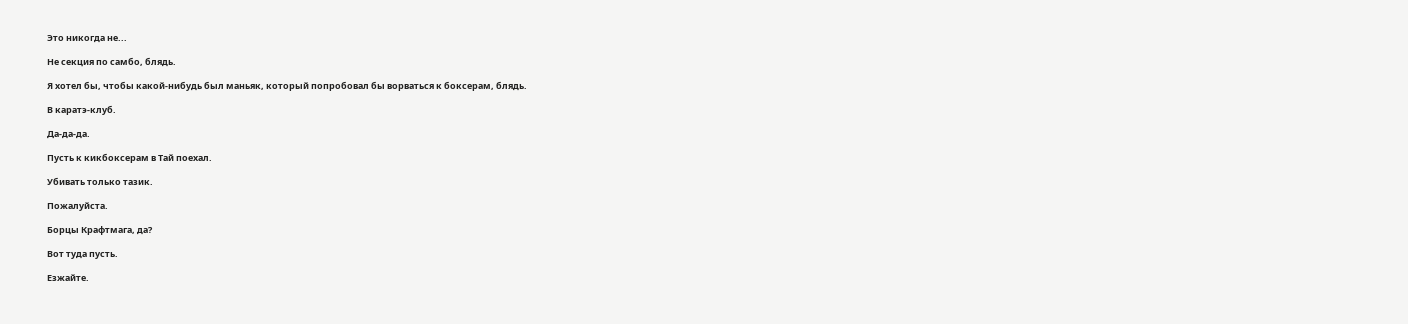Это никогда не...

Не секция по самбо, блядь.

Я хотел бы, чтобы какой-нибудь был маньяк, который попробовал бы ворваться к боксерам, блядь.

В каратэ-клуб.

Да-да-да.

Пусть к кикбоксерам в Тай поехал.

Убивать только тазик.

Пожалуйста.

Борцы Крафтмага, да?

Вот туда пусть.

Езжайте.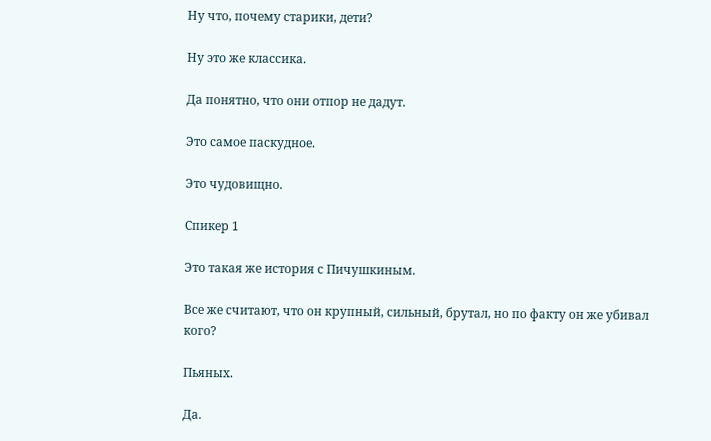Ну что, почему старики, дети?

Ну это же классика.

Да понятно, что они отпор не дадут.

Это самое паскудное.

Это чудовищно.

Спикер 1

Это такая же история с Пичушкиным.

Все же считают, что он крупный, сильный, брутал, но по факту он же убивал кого?

Пьяных.

Да.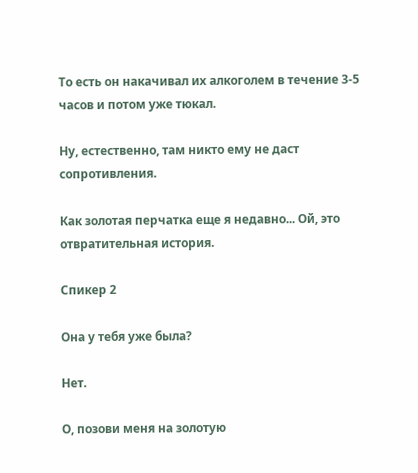То есть он накачивал их алкоголем в течение 3-5 часов и потом уже тюкал.

Ну, естественно, там никто ему не даст сопротивления.

Как золотая перчатка еще я недавно... Ой, это отвратительная история.

Спикер 2

Она у тебя уже была?

Нет.

О, позови меня на золотую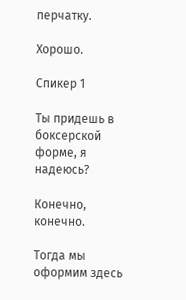перчатку.

Хорошо.

Спикер 1

Ты придешь в боксерской форме, я надеюсь?

Конечно, конечно.

Тогда мы оформим здесь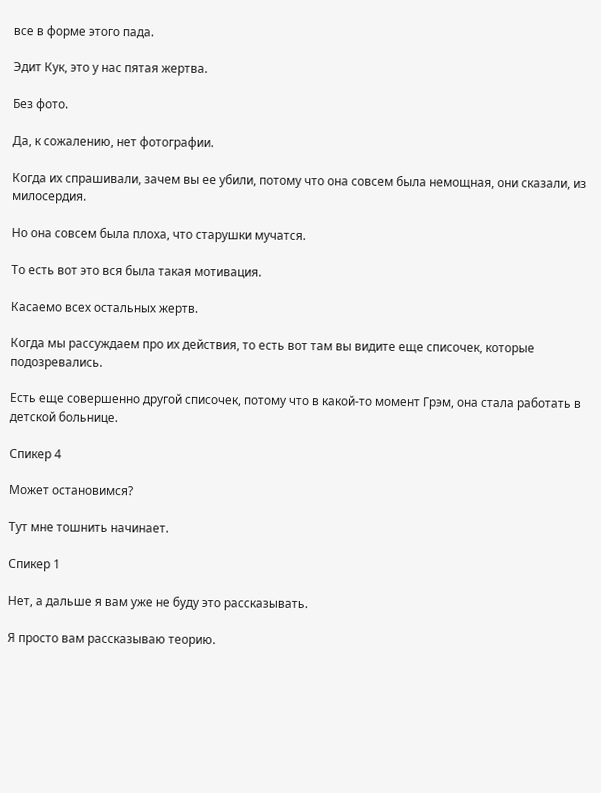все в форме этого пада.

Эдит Кук, это у нас пятая жертва.

Без фото.

Да, к сожалению, нет фотографии.

Когда их спрашивали, зачем вы ее убили, потому что она совсем была немощная, они сказали, из милосердия.

Но она совсем была плоха, что старушки мучатся.

То есть вот это вся была такая мотивация.

Касаемо всех остальных жертв.

Когда мы рассуждаем про их действия, то есть вот там вы видите еще списочек, которые подозревались.

Есть еще совершенно другой списочек, потому что в какой-то момент Грэм, она стала работать в детской больнице.

Спикер 4

Может остановимся?

Тут мне тошнить начинает.

Спикер 1

Нет, а дальше я вам уже не буду это рассказывать.

Я просто вам рассказываю теорию.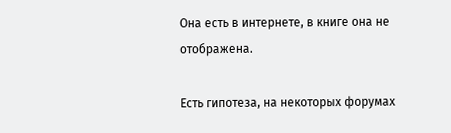Она есть в интернете, в книге она не отображена.

Есть гипотеза, на некоторых форумах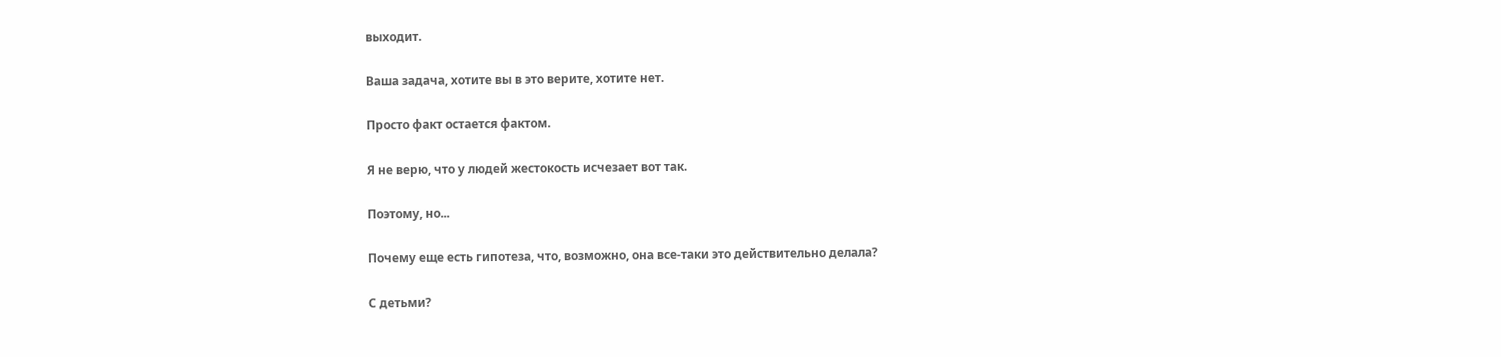выходит.

Ваша задача, хотите вы в это верите, хотите нет.

Просто факт остается фактом.

Я не верю, что у людей жестокость исчезает вот так.

Поэтому, но...

Почему еще есть гипотеза, что, возможно, она все-таки это действительно делала?

С детьми?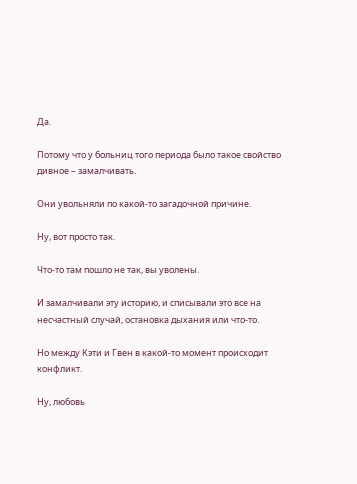Да.

Потому что у больниц того периода было такое свойство дивное – замалчивать.

Они увольняли по какой-то загадочной причине.

Ну, вот просто так.

Что-то там пошло не так, вы уволены.

И замалчивали эту историю, и списывали это все на несчастный случай, остановка дыхания или что-то.

Но между Кэти и Гвен в какой-то момент происходит конфликт.

Ну, любовь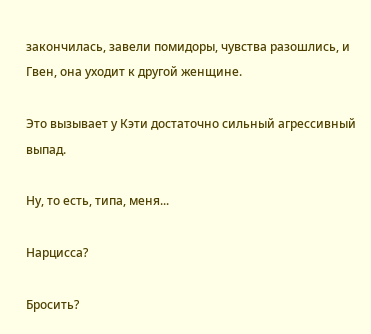закончилась, завели помидоры, чувства разошлись, и Гвен, она уходит к другой женщине.

Это вызывает у Кэти достаточно сильный агрессивный выпад.

Ну, то есть, типа, меня...

Нарцисса?

Бросить?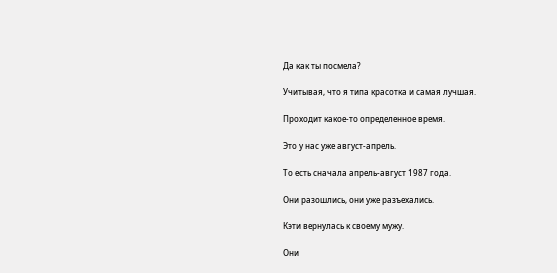Да как ты посмела?

Учитывая, что я типа красотка и самая лучшая.

Проходит какое-то определенное время.

Это у нас уже август-апрель.

То есть сначала апрель-август 1987 года.

Они разошлись, они уже разъехались.

Кэти вернулась к своему мужу.

Они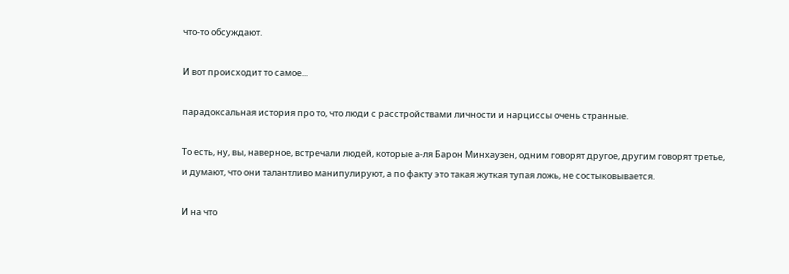что-то обсуждают.

И вот происходит то самое...

парадоксальная история про то, что люди с расстройствами личности и нарциссы очень странные.

То есть, ну, вы, наверное, встречали людей, которые а-ля Барон Минхаузен, одним говорят другое, другим говорят третье, и думают, что они талантливо манипулируют, а по факту это такая жуткая тупая ложь, не состыковывается.

И на что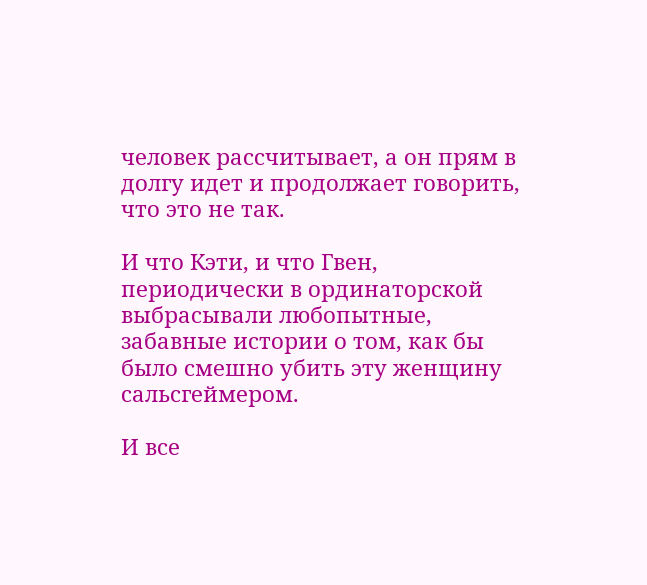человек рассчитывает, а он прям в долгу идет и продолжает говорить, что это не так.

И что Кэти, и что Гвен, периодически в ординаторской выбрасывали любопытные, забавные истории о том, как бы было смешно убить эту женщину сальсгеймером.

И все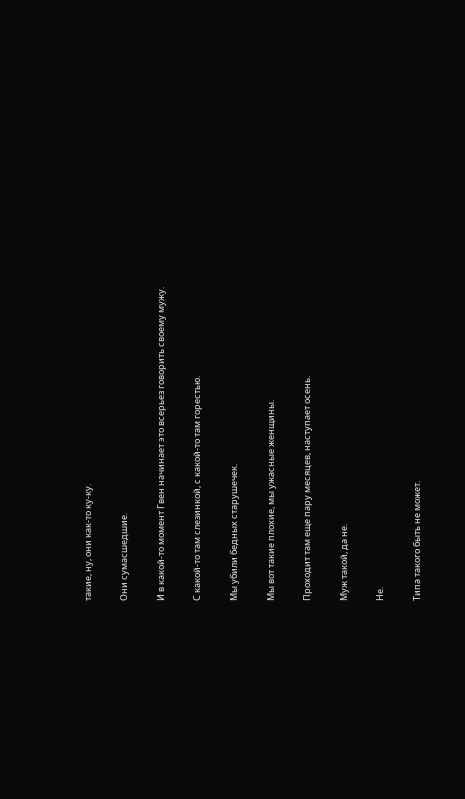такие, ну, они как-то ку-ку.

Они сумасшедшие.

И в какой-то момент Гвен начинает это всерьез говорить своему мужу.

С какой-то там слезинкой, с какой-то там горестью.

Мы убили бедных старушечек.

Мы вот такие плохие, мы ужасные женщины.

Проходит там еще пару месяцев, наступает осень.

Муж такой, да не.

Не.

Типа такого быть не может.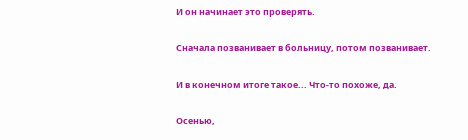И он начинает это проверять.

Сначала позванивает в больницу, потом позванивает.

И в конечном итоге такое... Что-то похоже, да.

Осенью,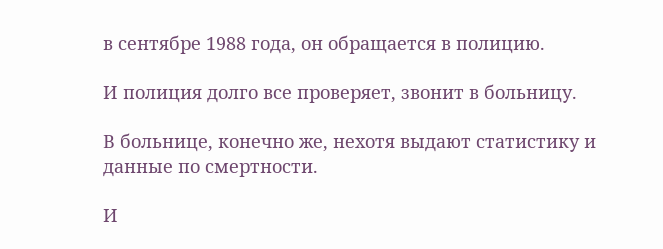в сентябре 1988 года, он обращается в полицию.

И полиция долго все проверяет, звонит в больницу.

В больнице, конечно же, нехотя выдают статистику и данные по смертности.

И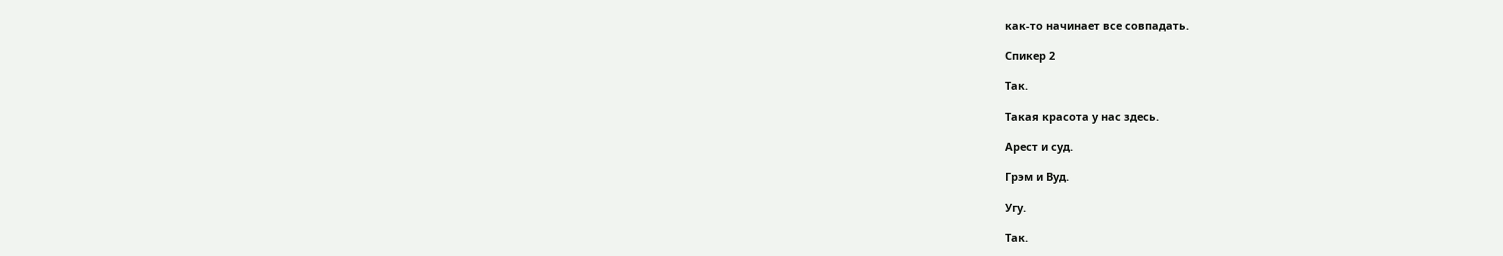как-то начинает все совпадать.

Спикер 2

Так.

Такая красота у нас здесь.

Арест и суд.

Грэм и Вуд.

Угу.

Так.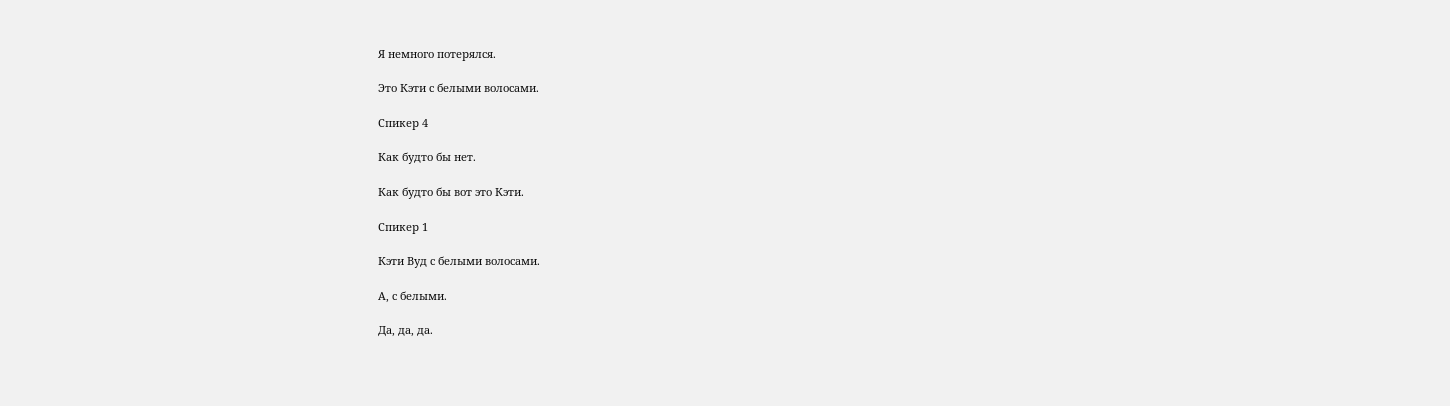Я немного потерялся.

Это Кэти с белыми волосами.

Спикер 4

Как будто бы нет.

Как будто бы вот это Кэти.

Спикер 1

Кэти Вуд с белыми волосами.

А, с белыми.

Да, да, да.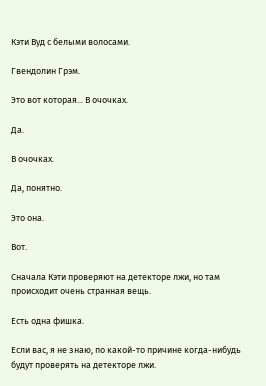Кэти Вуд с белыми волосами.

Гвендолин Грэм.

Это вот которая... В очочках.

Да.

В очочках.

Да, понятно.

Это она.

Вот.

Сначала Кэти проверяют на детекторе лжи, но там происходит очень странная вещь.

Есть одна фишка.

Если вас, я не знаю, по какой-то причине когда-нибудь будут проверять на детекторе лжи.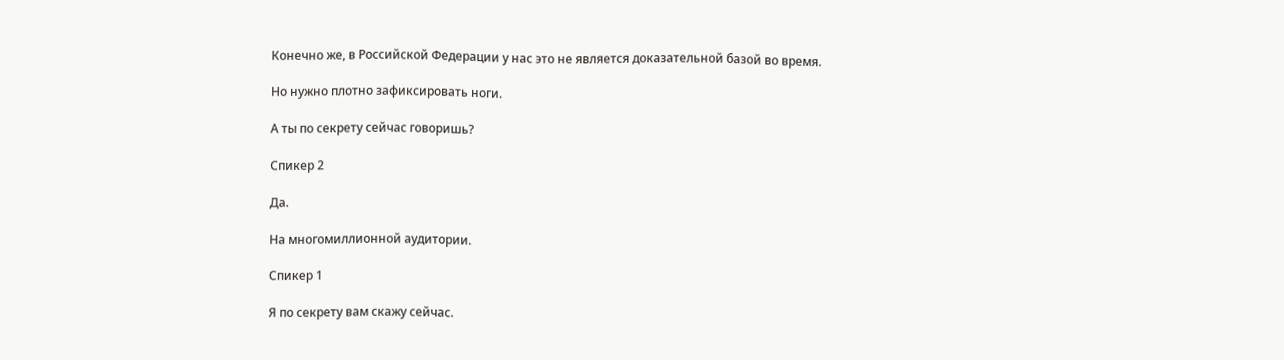Конечно же, в Российской Федерации у нас это не является доказательной базой во время.

Но нужно плотно зафиксировать ноги.

А ты по секрету сейчас говоришь?

Спикер 2

Да.

На многомиллионной аудитории.

Спикер 1

Я по секрету вам скажу сейчас.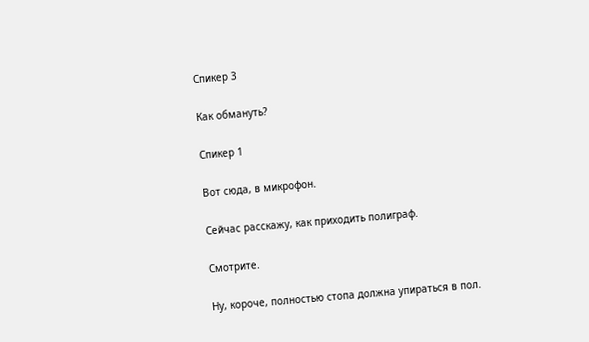Спикер 3

Как обмануть?

Спикер 1

Вот сюда, в микрофон.

Сейчас расскажу, как приходить полиграф.

Смотрите.

Ну, короче, полностью стопа должна упираться в пол.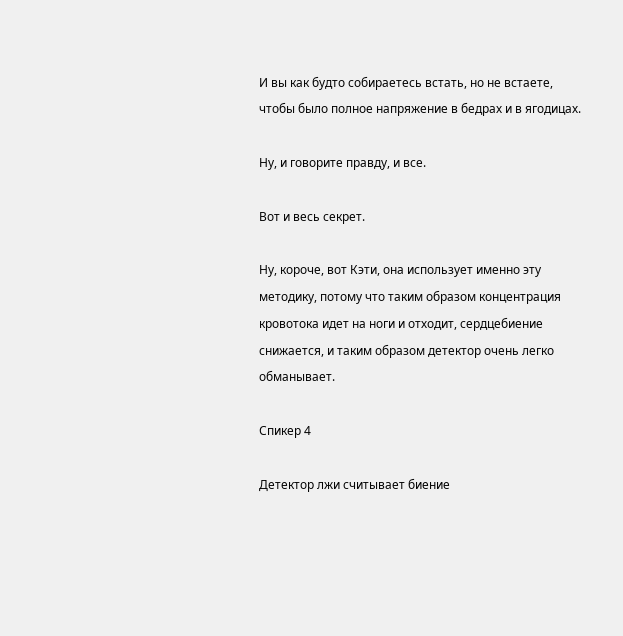И вы как будто собираетесь встать, но не встаете, чтобы было полное напряжение в бедрах и в ягодицах.

Ну, и говорите правду, и все.

Вот и весь секрет.

Ну, короче, вот Кэти, она использует именно эту методику, потому что таким образом концентрация кровотока идет на ноги и отходит, сердцебиение снижается, и таким образом детектор очень легко обманывает.

Спикер 4

Детектор лжи считывает биение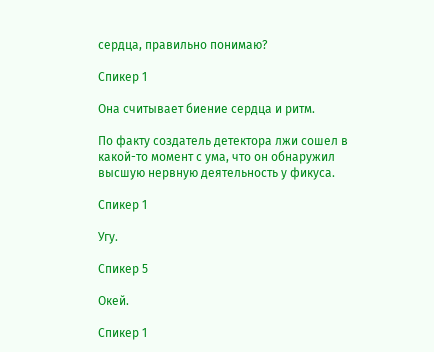сердца, правильно понимаю?

Спикер 1

Она считывает биение сердца и ритм.

По факту создатель детектора лжи сошел в какой-то момент с ума, что он обнаружил высшую нервную деятельность у фикуса.

Спикер 1

Угу.

Спикер 5

Окей.

Спикер 1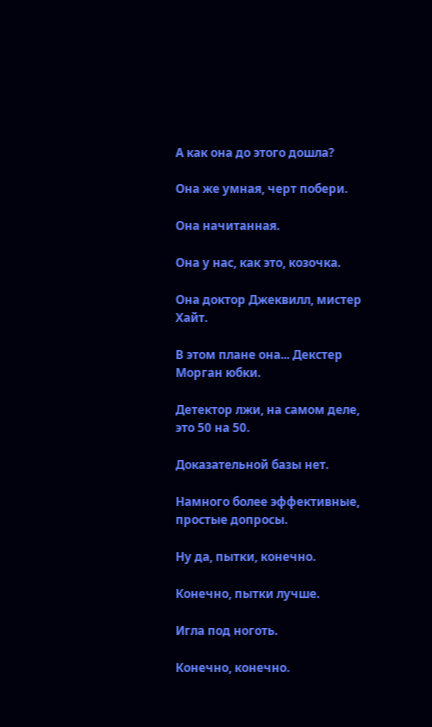А как она до этого дошла?

Она же умная, черт побери.

Она начитанная.

Она у нас, как это, козочка.

Она доктор Джеквилл, мистер Хайт.

В этом плане она... Декстер Морган юбки.

Детектор лжи, на самом деле, это 50 на 50.

Доказательной базы нет.

Намного более эффективные, простые допросы.

Ну да, пытки, конечно.

Конечно, пытки лучше.

Игла под ноготь.

Конечно, конечно.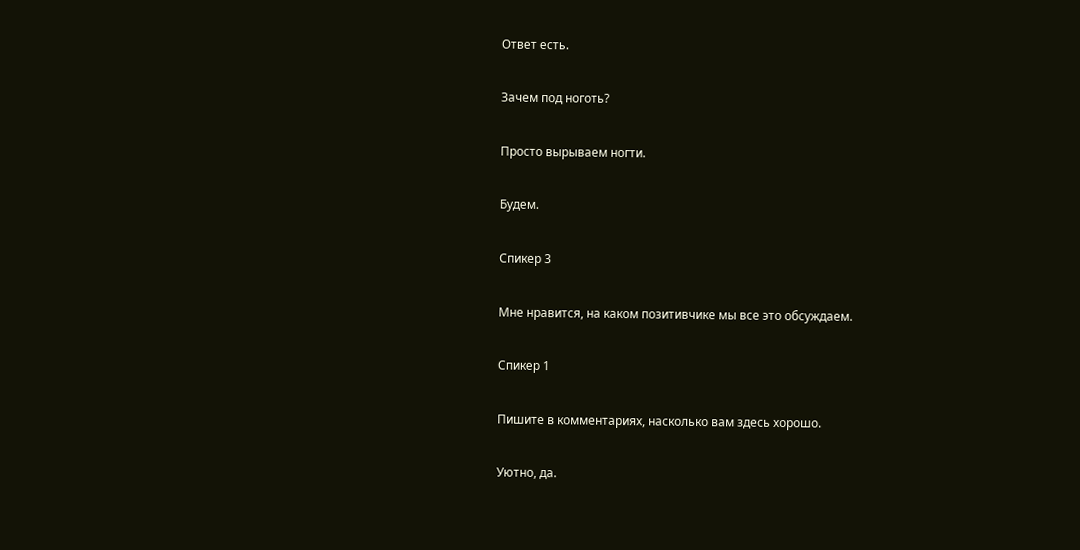Ответ есть.

Зачем под ноготь?

Просто вырываем ногти.

Будем.

Спикер 3

Мне нравится, на каком позитивчике мы все это обсуждаем.

Спикер 1

Пишите в комментариях, насколько вам здесь хорошо.

Уютно, да.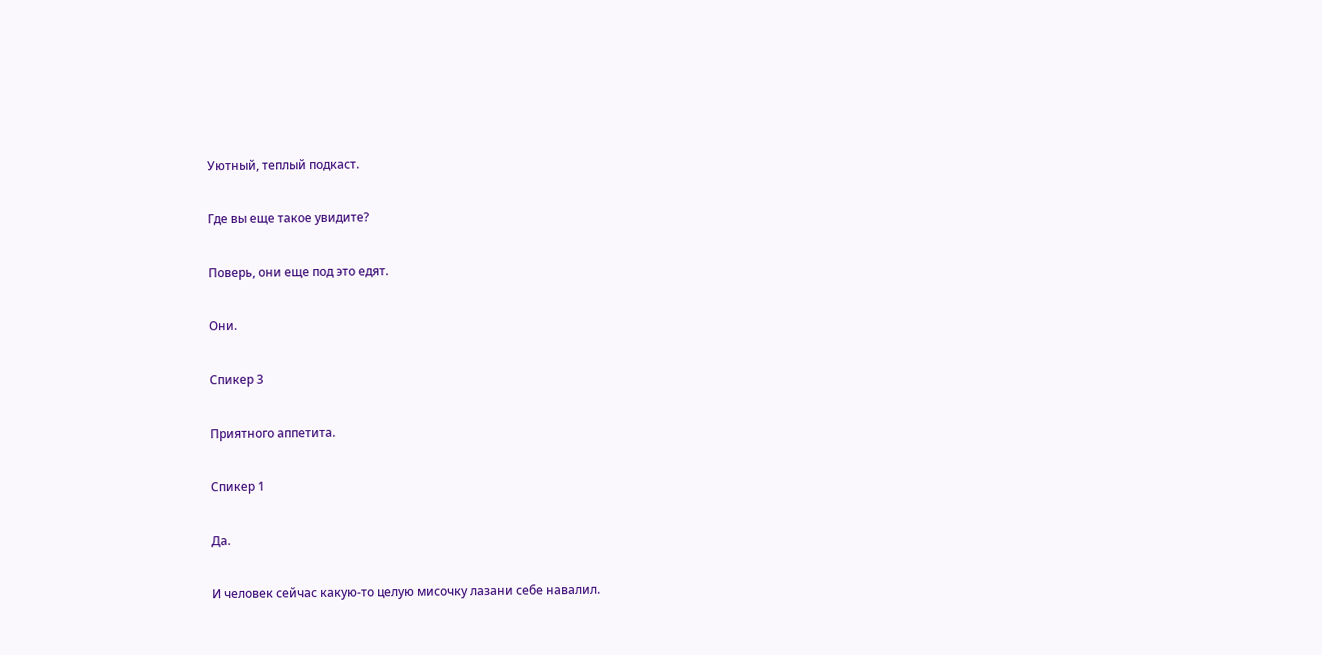Уютный, теплый подкаст.

Где вы еще такое увидите?

Поверь, они еще под это едят.

Они.

Спикер 3

Приятного аппетита.

Спикер 1

Да.

И человек сейчас какую-то целую мисочку лазани себе навалил.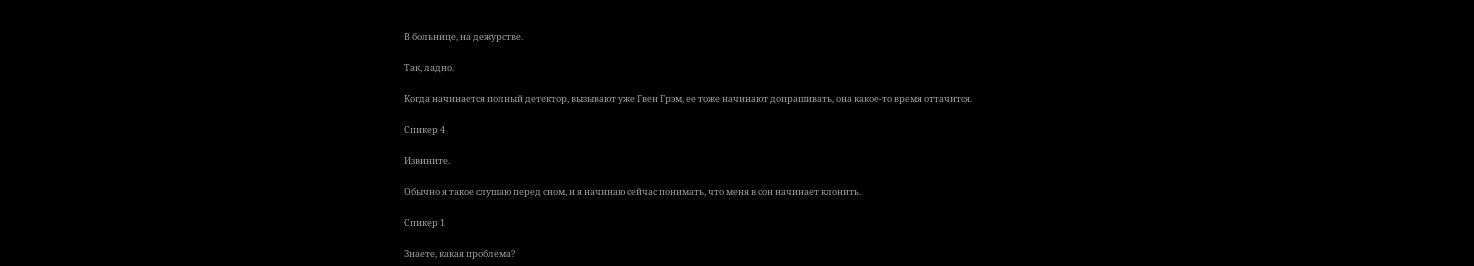В больнице, на дежурстве.

Так, ладно.

Когда начинается полный детектор, вызывают уже Гвен Грэм, ее тоже начинают допрашивать, она какое-то время оттачится.

Спикер 4

Извините.

Обычно я такое слушаю перед сном, и я начинаю сейчас понимать, что меня в сон начинает клонить.

Спикер 1

Знаете, какая проблема?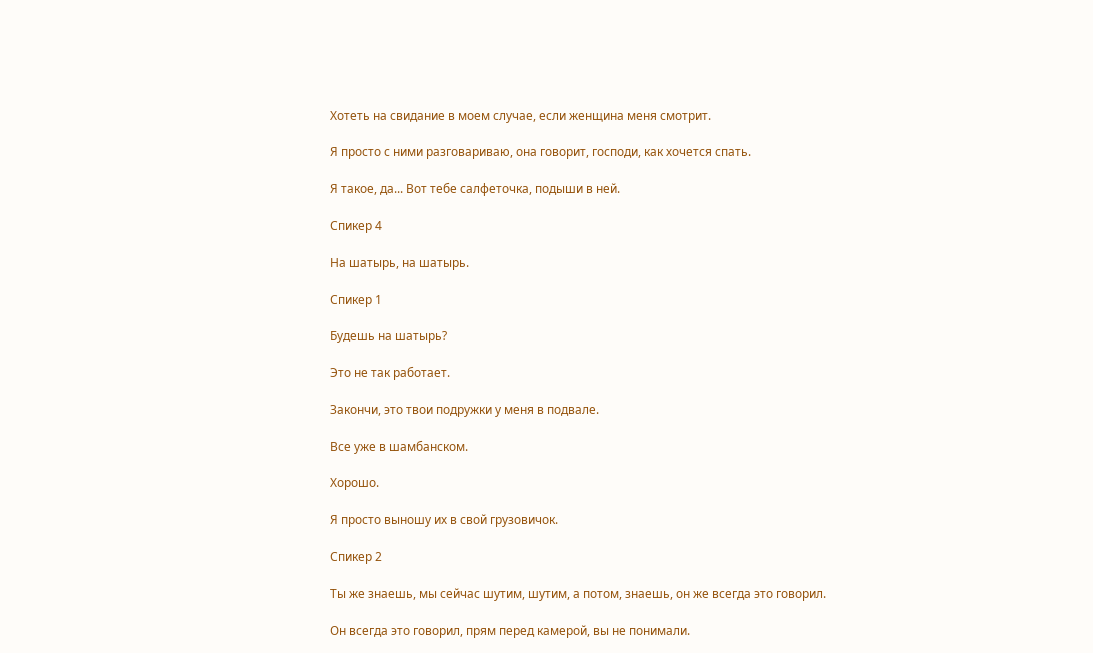Хотеть на свидание в моем случае, если женщина меня смотрит.

Я просто с ними разговариваю, она говорит, господи, как хочется спать.

Я такое, да... Вот тебе салфеточка, подыши в ней.

Спикер 4

На шатырь, на шатырь.

Спикер 1

Будешь на шатырь?

Это не так работает.

Закончи, это твои подружки у меня в подвале.

Все уже в шамбанском.

Хорошо.

Я просто выношу их в свой грузовичок.

Спикер 2

Ты же знаешь, мы сейчас шутим, шутим, а потом, знаешь, он же всегда это говорил.

Он всегда это говорил, прям перед камерой, вы не понимали.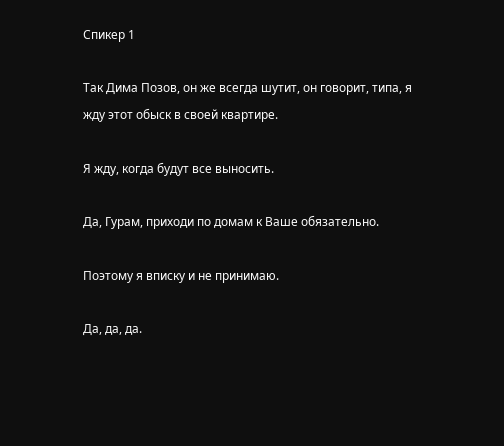Спикер 1

Так Дима Позов, он же всегда шутит, он говорит, типа, я жду этот обыск в своей квартире.

Я жду, когда будут все выносить.

Да, Гурам, приходи по домам к Ваше обязательно.

Поэтому я вписку и не принимаю.

Да, да, да.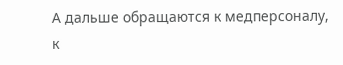А дальше обращаются к медперсоналу, к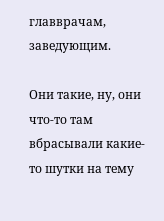главврачам, заведующим.

Они такие, ну, они что-то там вбрасывали какие-то шутки на тему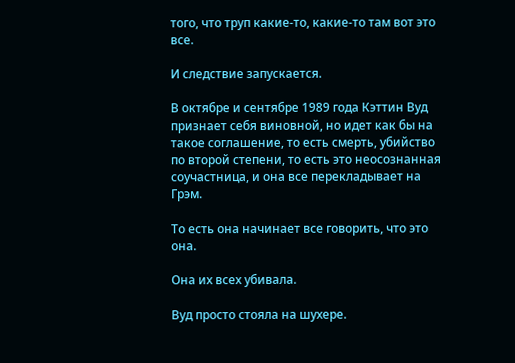того, что труп какие-то, какие-то там вот это все.

И следствие запускается.

В октябре и сентябре 1989 года Кэттин Вуд признает себя виновной, но идет как бы на такое соглашение, то есть смерть, убийство по второй степени, то есть это неосознанная соучастница, и она все перекладывает на Грэм.

То есть она начинает все говорить, что это она.

Она их всех убивала.

Вуд просто стояла на шухере.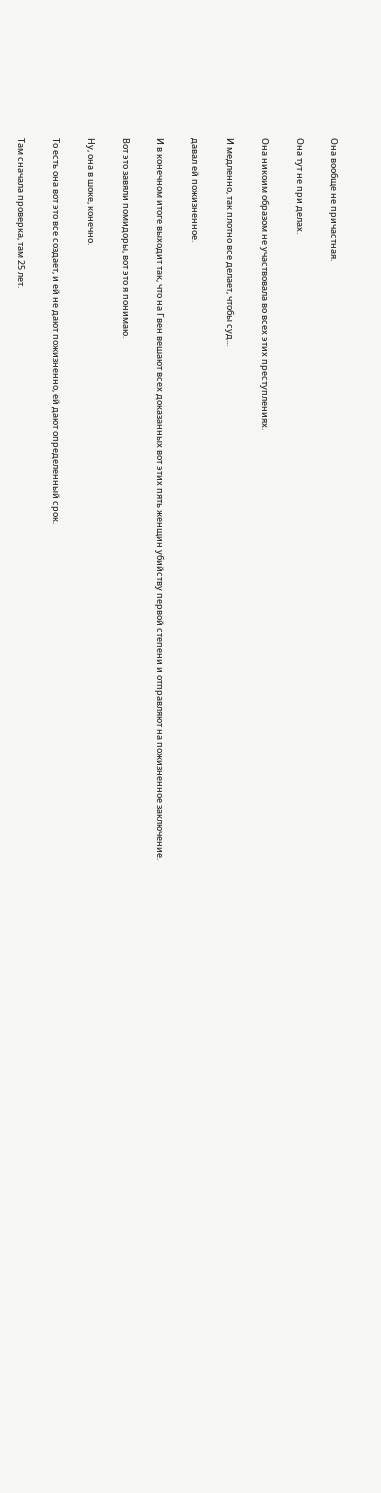Она вообще не причастная.

Она тут не при делах.

Она никоим образом не участвовала во всех этих преступлениях.

И медленно, так плотно все делает, чтобы суд...

давал ей пожизненное.

И в конечном итоге выходит так, что на Гвен вешают всех доказанных вот этих пять женщин убийству первой степени и отправляют на пожизненное заключение.

Вот это завяли помидоры, вот это я понимаю.

Ну, она в шоке, конечно.

То есть она вот это все создает, и ей не дают пожизненно, ей дают определенный срок.

Там сначала проверка, там 25 лет.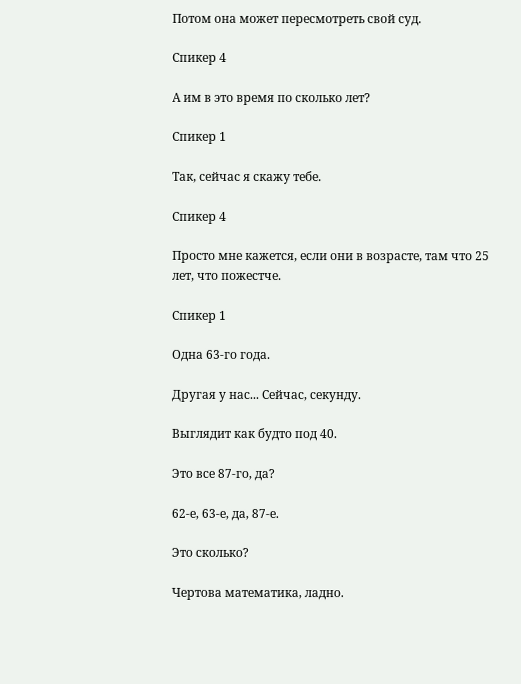Потом она может пересмотреть свой суд.

Спикер 4

А им в это время по сколько лет?

Спикер 1

Так, сейчас я скажу тебе.

Спикер 4

Просто мне кажется, если они в возрасте, там что 25 лет, что пожестче.

Спикер 1

Одна 63-го года.

Другая у нас... Сейчас, секунду.

Выглядит как будто под 40.

Это все 87-го, да?

62-е, 63-е, да, 87-е.

Это сколько?

Чертова математика, ладно.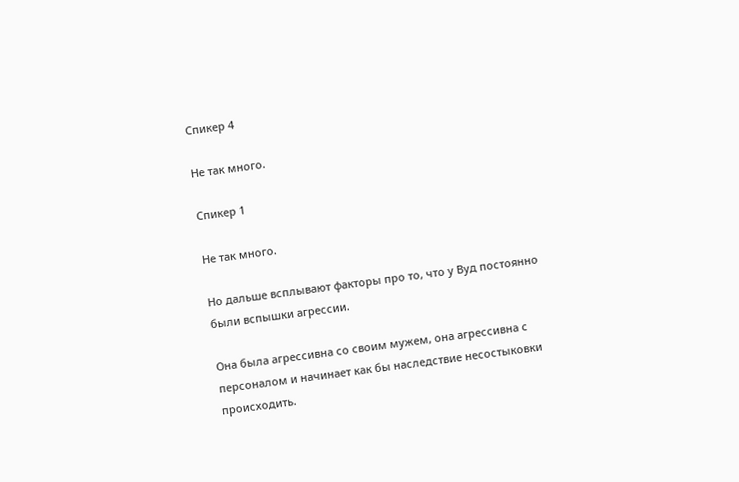Спикер 4

Не так много.

Спикер 1

Не так много.

Но дальше всплывают факторы про то, что у Вуд постоянно были вспышки агрессии.

Она была агрессивна со своим мужем, она агрессивна с персоналом и начинает как бы наследствие несостыковки происходить.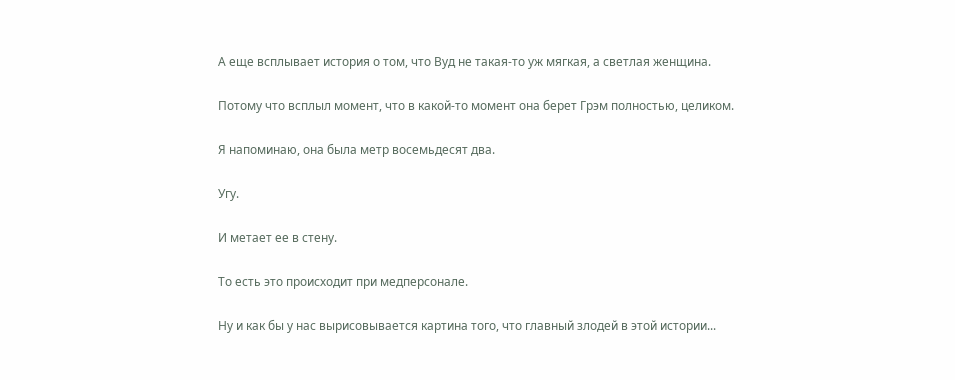А еще всплывает история о том, что Вуд не такая-то уж мягкая, а светлая женщина.

Потому что всплыл момент, что в какой-то момент она берет Грэм полностью, целиком.

Я напоминаю, она была метр восемьдесят два.

Угу.

И метает ее в стену.

То есть это происходит при медперсонале.

Ну и как бы у нас вырисовывается картина того, что главный злодей в этой истории...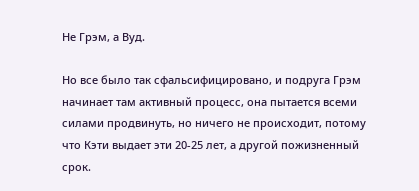Не Грэм, а Вуд.

Но все было так сфальсифицировано, и подруга Грэм начинает там активный процесс, она пытается всеми силами продвинуть, но ничего не происходит, потому что Кэти выдает эти 20-25 лет, а другой пожизненный срок.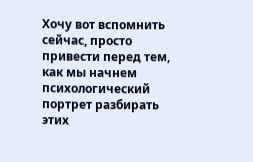Хочу вот вспомнить сейчас, просто привести перед тем, как мы начнем психологический портрет разбирать этих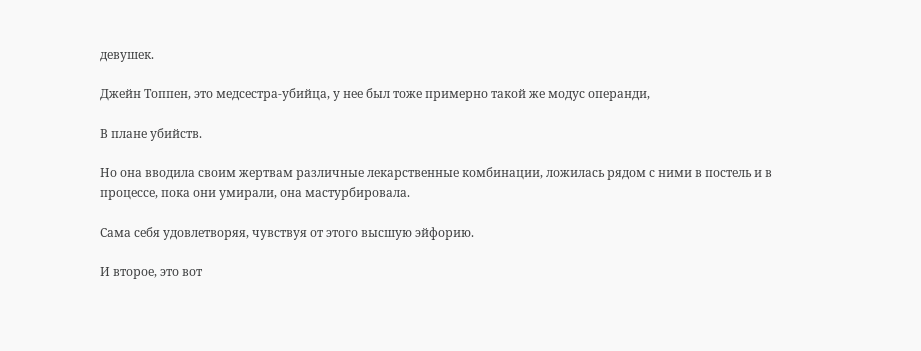девушек.

Джейн Топпен, это медсестра-убийца, у нее был тоже примерно такой же модус операнди,

В плане убийств.

Но она вводила своим жертвам различные лекарственные комбинации, ложилась рядом с ними в постель и в процессе, пока они умирали, она мастурбировала.

Сама себя удовлетворяя, чувствуя от этого высшую эйфорию.

И второе, это вот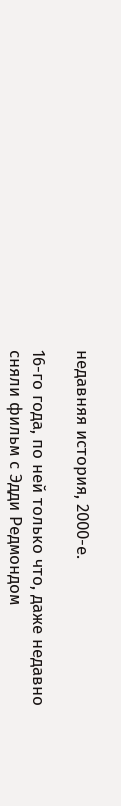недавняя история, 2000-е.

16-го года, по ней только что, даже недавно сняли фильм с Эдди Редмондом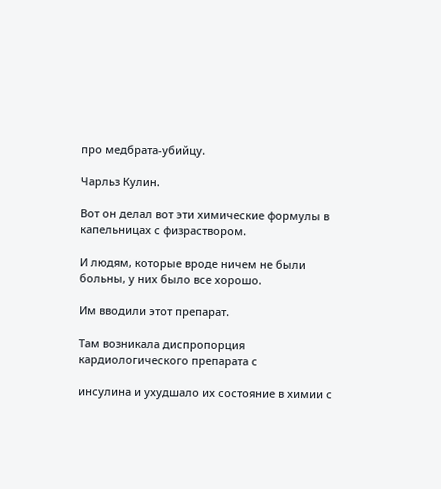про медбрата-убийцу.

Чарльз Кулин.

Вот он делал вот эти химические формулы в капельницах с физраствором.

И людям, которые вроде ничем не были больны, у них было все хорошо.

Им вводили этот препарат.

Там возникала диспропорция кардиологического препарата с

инсулина и ухудшало их состояние в химии с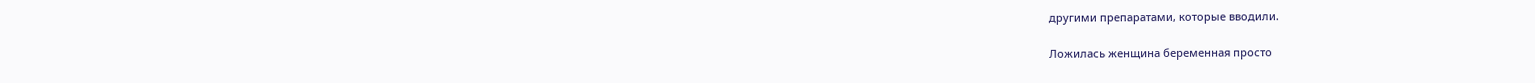другими препаратами, которые вводили.

Ложилась женщина беременная просто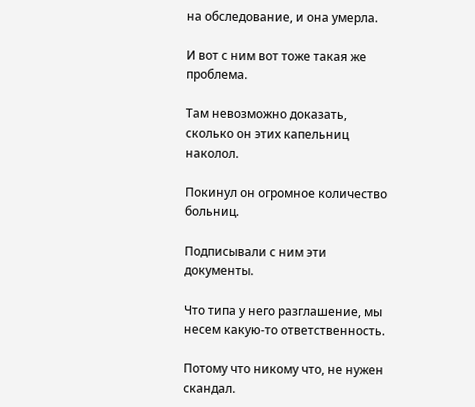на обследование, и она умерла.

И вот с ним вот тоже такая же проблема.

Там невозможно доказать, сколько он этих капельниц наколол.

Покинул он огромное количество больниц.

Подписывали с ним эти документы.

Что типа у него разглашение, мы несем какую-то ответственность.

Потому что никому что, не нужен скандал.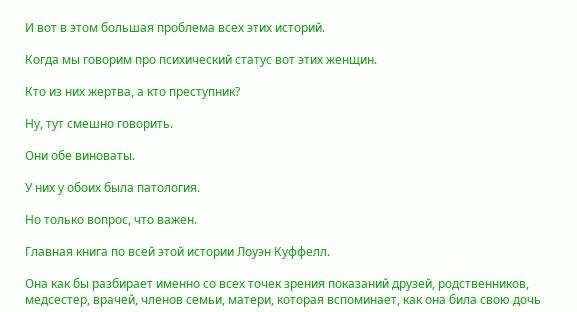И вот в этом большая проблема всех этих историй.

Когда мы говорим про психический статус вот этих женщин.

Кто из них жертва, а кто преступник?

Ну, тут смешно говорить.

Они обе виноваты.

У них у обоих была патология.

Но только вопрос, что важен.

Главная книга по всей этой истории Лоуэн Куффелл.

Она как бы разбирает именно со всех точек зрения показаний друзей, родственников, медсестер, врачей, членов семьи, матери, которая вспоминает, как она била свою дочь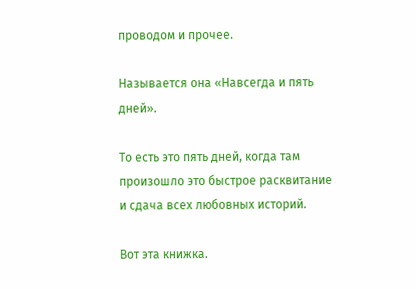проводом и прочее.

Называется она «Навсегда и пять дней».

То есть это пять дней, когда там произошло это быстрое расквитание и сдача всех любовных историй.

Вот эта книжка.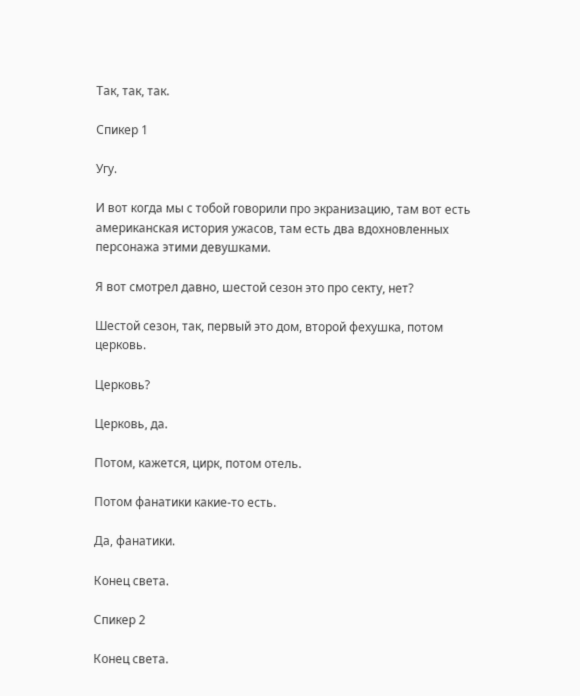Так, так, так.

Спикер 1

Угу.

И вот когда мы с тобой говорили про экранизацию, там вот есть американская история ужасов, там есть два вдохновленных персонажа этими девушками.

Я вот смотрел давно, шестой сезон это про секту, нет?

Шестой сезон, так, первый это дом, второй фехушка, потом церковь.

Церковь?

Церковь, да.

Потом, кажется, цирк, потом отель.

Потом фанатики какие-то есть.

Да, фанатики.

Конец света.

Спикер 2

Конец света.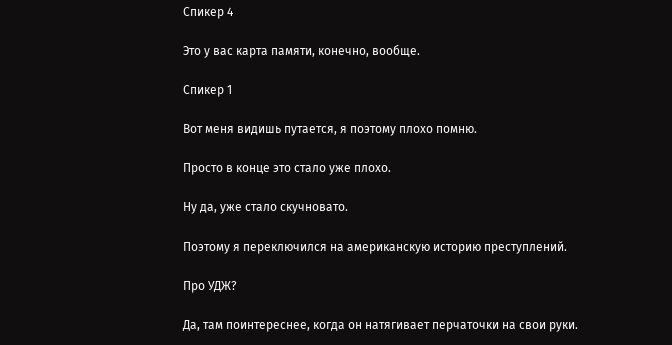Спикер 4

Это у вас карта памяти, конечно, вообще.

Спикер 1

Вот меня видишь путается, я поэтому плохо помню.

Просто в конце это стало уже плохо.

Ну да, уже стало скучновато.

Поэтому я переключился на американскую историю преступлений.

Про УДЖ?

Да, там поинтереснее, когда он натягивает перчаточки на свои руки.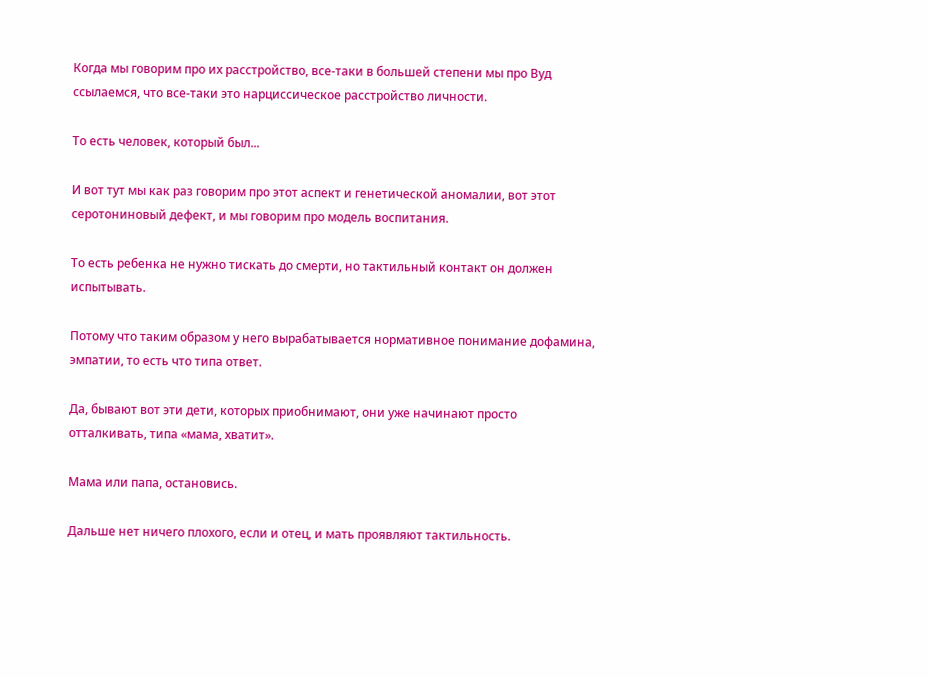Когда мы говорим про их расстройство, все-таки в большей степени мы про Вуд ссылаемся, что все-таки это нарциссическое расстройство личности.

То есть человек, который был...

И вот тут мы как раз говорим про этот аспект и генетической аномалии, вот этот серотониновый дефект, и мы говорим про модель воспитания.

То есть ребенка не нужно тискать до смерти, но тактильный контакт он должен испытывать.

Потому что таким образом у него вырабатывается нормативное понимание дофамина, эмпатии, то есть что типа ответ.

Да, бывают вот эти дети, которых приобнимают, они уже начинают просто отталкивать, типа «мама, хватит».

Мама или папа, остановись.

Дальше нет ничего плохого, если и отец, и мать проявляют тактильность.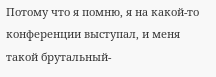Потому что я помню, я на какой-то конференции выступал, и меня такой брутальный-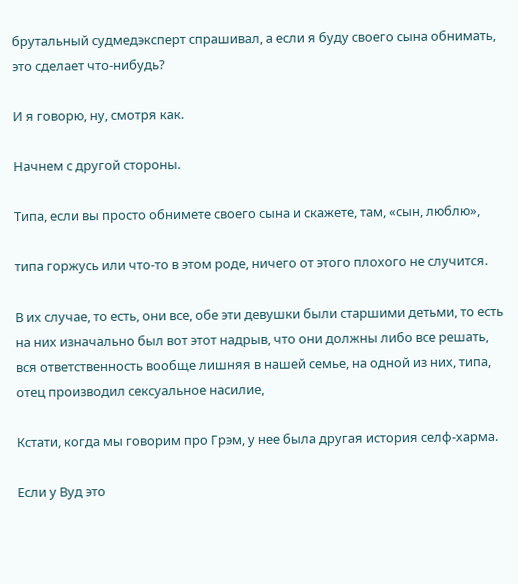брутальный судмедэксперт спрашивал, а если я буду своего сына обнимать, это сделает что-нибудь?

И я говорю, ну, смотря как.

Начнем с другой стороны.

Типа, если вы просто обнимете своего сына и скажете, там, «сын, люблю»,

типа горжусь или что-то в этом роде, ничего от этого плохого не случится.

В их случае, то есть, они все, обе эти девушки были старшими детьми, то есть на них изначально был вот этот надрыв, что они должны либо все решать, вся ответственность вообще лишняя в нашей семье, на одной из них, типа, отец производил сексуальное насилие,

Кстати, когда мы говорим про Грэм, у нее была другая история селф-харма.

Если у Вуд это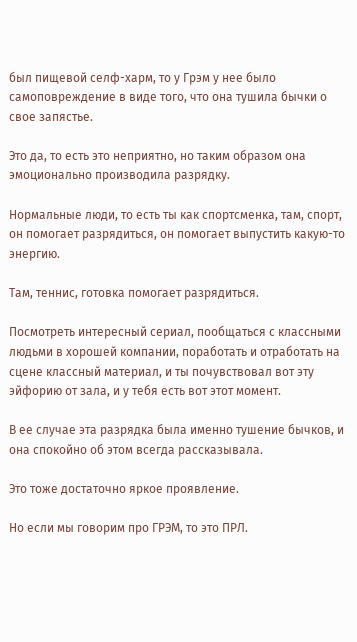был пищевой селф-харм, то у Грэм у нее было самоповреждение в виде того, что она тушила бычки о свое запястье.

Это да, то есть это неприятно, но таким образом она эмоционально производила разрядку.

Нормальные люди, то есть ты как спортсменка, там, спорт, он помогает разрядиться, он помогает выпустить какую-то энергию.

Там, теннис, готовка помогает разрядиться.

Посмотреть интересный сериал, пообщаться с классными людьми в хорошей компании, поработать и отработать на сцене классный материал, и ты почувствовал вот эту эйфорию от зала, и у тебя есть вот этот момент.

В ее случае эта разрядка была именно тушение бычков, и она спокойно об этом всегда рассказывала.

Это тоже достаточно яркое проявление.

Но если мы говорим про ГРЭМ, то это ПРЛ.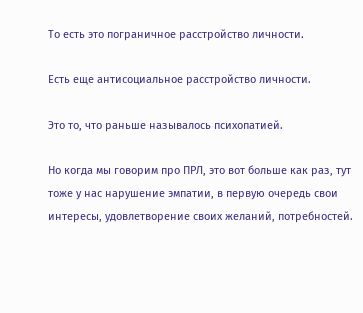То есть это пограничное расстройство личности.

Есть еще антисоциальное расстройство личности.

Это то, что раньше называлось психопатией.

Но когда мы говорим про ПРЛ, это вот больше как раз, тут тоже у нас нарушение эмпатии, в первую очередь свои интересы, удовлетворение своих желаний, потребностей.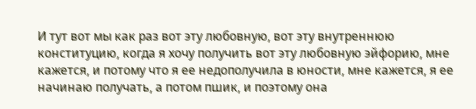И тут вот мы как раз вот эту любовную, вот эту внутреннюю конституцию, когда я хочу получить вот эту любовную эйфорию, мне кажется, и потому что я ее недополучила в юности, мне кажется, я ее начинаю получать, а потом пшик, и поэтому она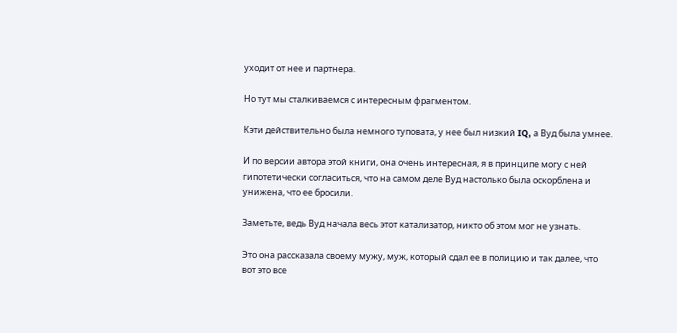уходит от нее и партнера.

Но тут мы сталкиваемся с интересным фрагментом.

Кэти действительно была немного туповата, у нее был низкий IQ, а Вуд была умнее.

И по версии автора этой книги, она очень интересная, я в принципе могу с ней гипотетически согласиться, что на самом деле Вуд настолько была оскорблена и унижена, что ее бросили.

Заметьте, ведь Вуд начала весь этот катализатор, никто об этом мог не узнать.

Это она рассказала своему мужу, муж, который сдал ее в полицию и так далее, что вот это все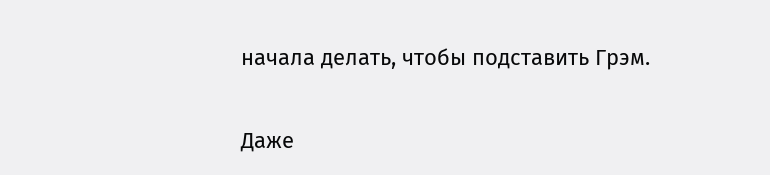начала делать, чтобы подставить Грэм.

Даже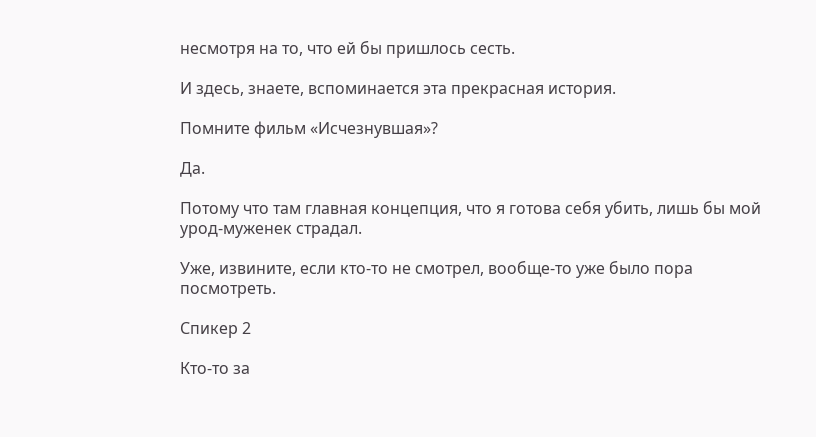несмотря на то, что ей бы пришлось сесть.

И здесь, знаете, вспоминается эта прекрасная история.

Помните фильм «Исчезнувшая»?

Да.

Потому что там главная концепция, что я готова себя убить, лишь бы мой урод-муженек страдал.

Уже, извините, если кто-то не смотрел, вообще-то уже было пора посмотреть.

Спикер 2

Кто-то за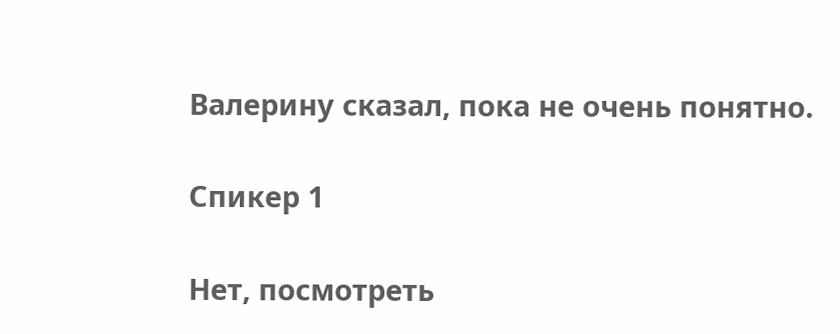Валерину сказал, пока не очень понятно.

Спикер 1

Нет, посмотреть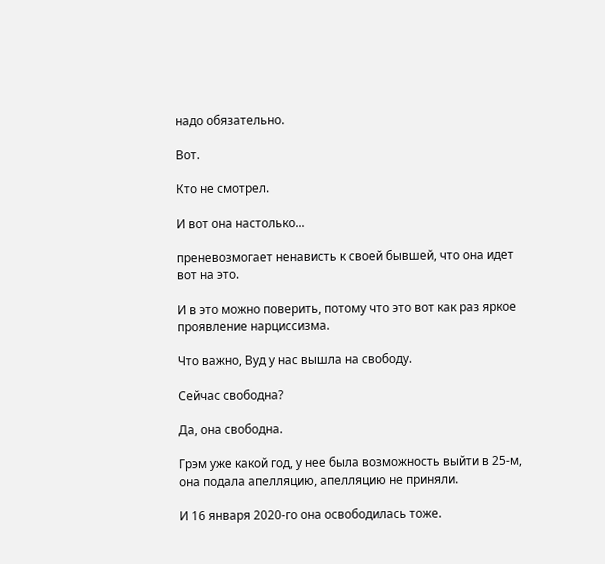надо обязательно.

Вот.

Кто не смотрел.

И вот она настолько...

преневозмогает ненависть к своей бывшей, что она идет вот на это.

И в это можно поверить, потому что это вот как раз яркое проявление нарциссизма.

Что важно, Вуд у нас вышла на свободу.

Сейчас свободна?

Да, она свободна.

Грэм уже какой год, у нее была возможность выйти в 25-м, она подала апелляцию, апелляцию не приняли.

И 16 января 2020-го она освободилась тоже.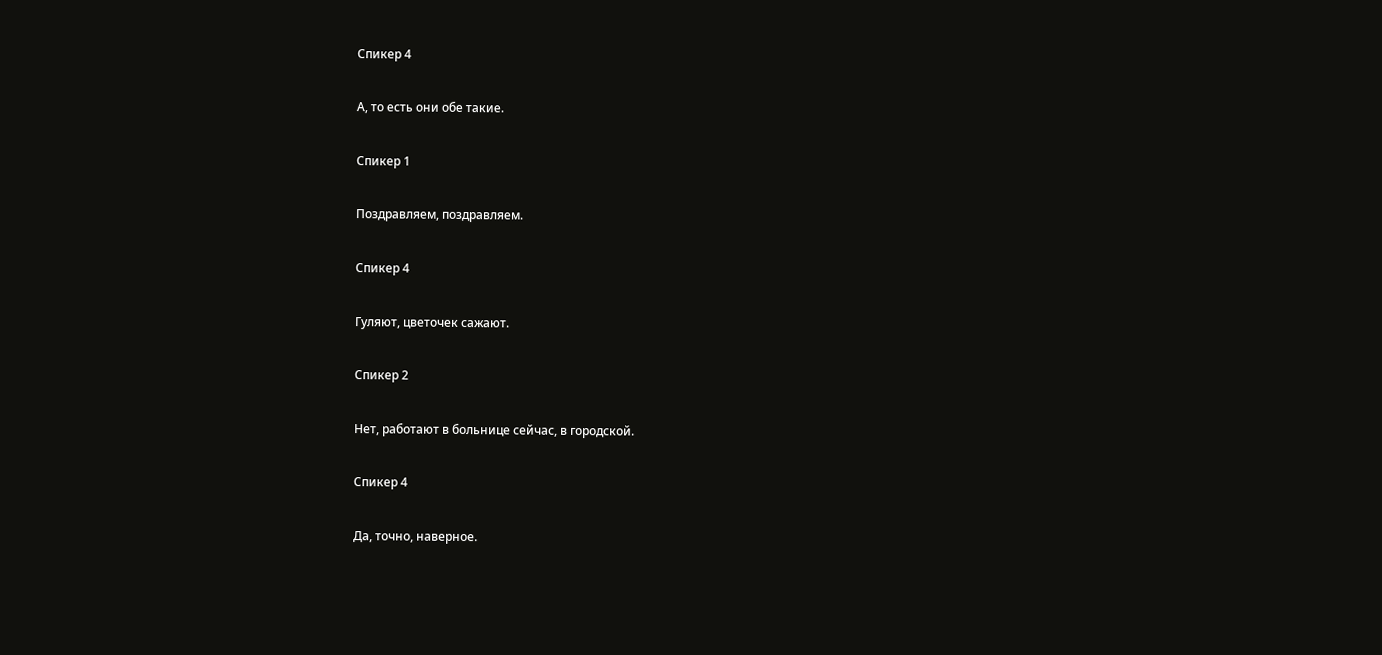Спикер 4

А, то есть они обе такие.

Спикер 1

Поздравляем, поздравляем.

Спикер 4

Гуляют, цветочек сажают.

Спикер 2

Нет, работают в больнице сейчас, в городской.

Спикер 4

Да, точно, наверное.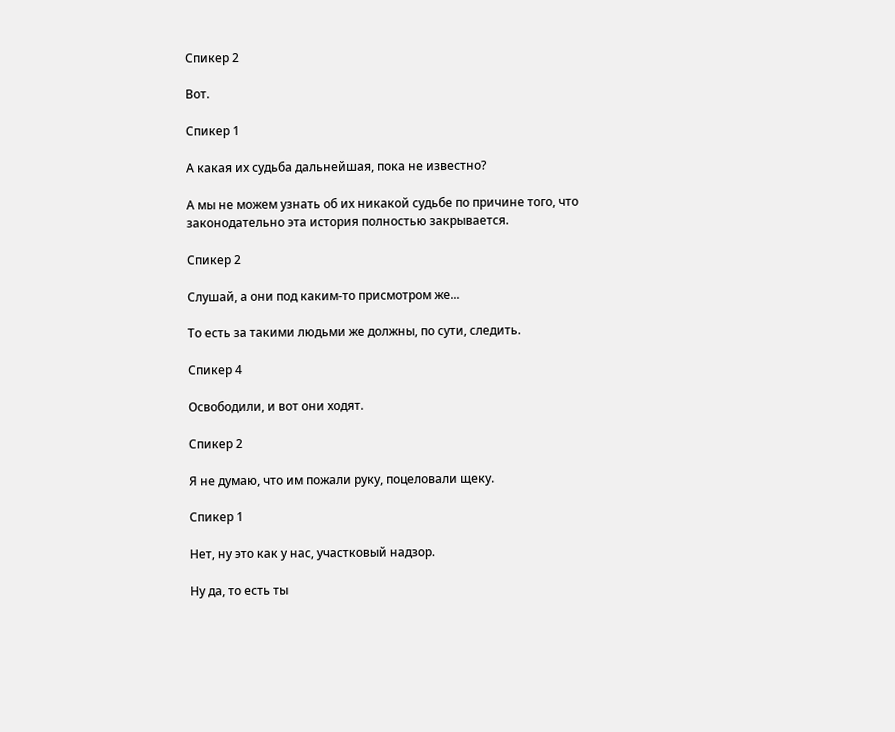Спикер 2

Вот.

Спикер 1

А какая их судьба дальнейшая, пока не известно?

А мы не можем узнать об их никакой судьбе по причине того, что законодательно эта история полностью закрывается.

Спикер 2

Слушай, а они под каким-то присмотром же...

То есть за такими людьми же должны, по сути, следить.

Спикер 4

Освободили, и вот они ходят.

Спикер 2

Я не думаю, что им пожали руку, поцеловали щеку.

Спикер 1

Нет, ну это как у нас, участковый надзор.

Ну да, то есть ты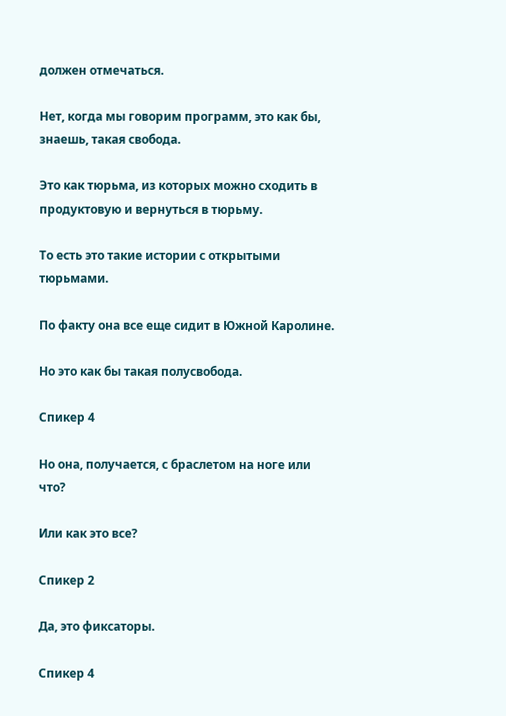должен отмечаться.

Нет, когда мы говорим программ, это как бы, знаешь, такая свобода.

Это как тюрьма, из которых можно сходить в продуктовую и вернуться в тюрьму.

То есть это такие истории с открытыми тюрьмами.

По факту она все еще сидит в Южной Каролине.

Но это как бы такая полусвобода.

Спикер 4

Но она, получается, с браслетом на ноге или что?

Или как это все?

Спикер 2

Да, это фиксаторы.

Спикер 4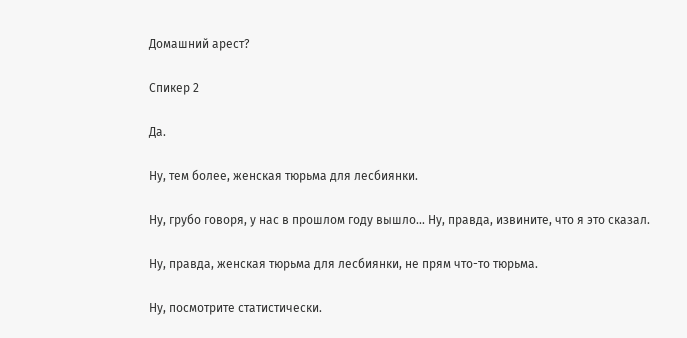Домашний арест?

Спикер 2

Да.

Ну, тем более, женская тюрьма для лесбиянки.

Ну, грубо говоря, у нас в прошлом году вышло... Ну, правда, извините, что я это сказал.

Ну, правда, женская тюрьма для лесбиянки, не прям что-то тюрьма.

Ну, посмотрите статистически.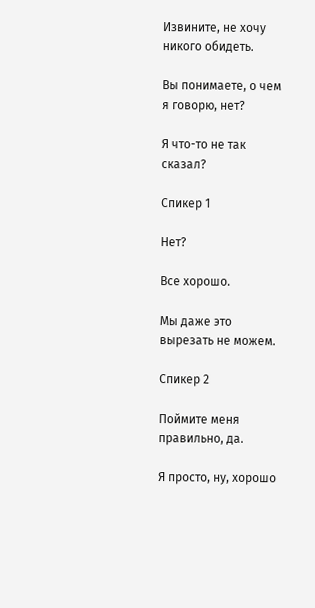Извините, не хочу никого обидеть.

Вы понимаете, о чем я говорю, нет?

Я что-то не так сказал?

Спикер 1

Нет?

Все хорошо.

Мы даже это вырезать не можем.

Спикер 2

Поймите меня правильно, да.

Я просто, ну, хорошо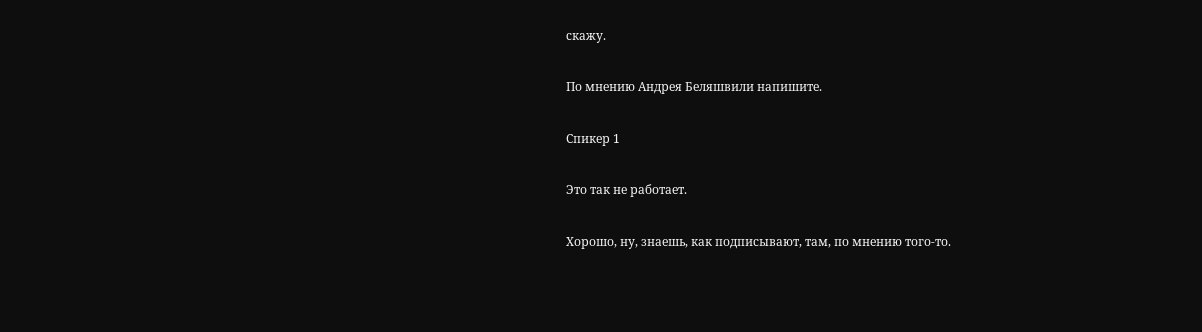скажу.

По мнению Андрея Беляшвили напишите.

Спикер 1

Это так не работает.

Хорошо, ну, знаешь, как подписывают, там, по мнению того-то.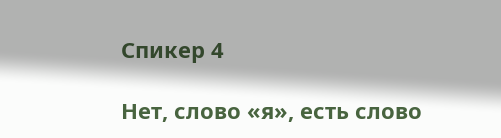Спикер 4

Нет, слово «я», есть слово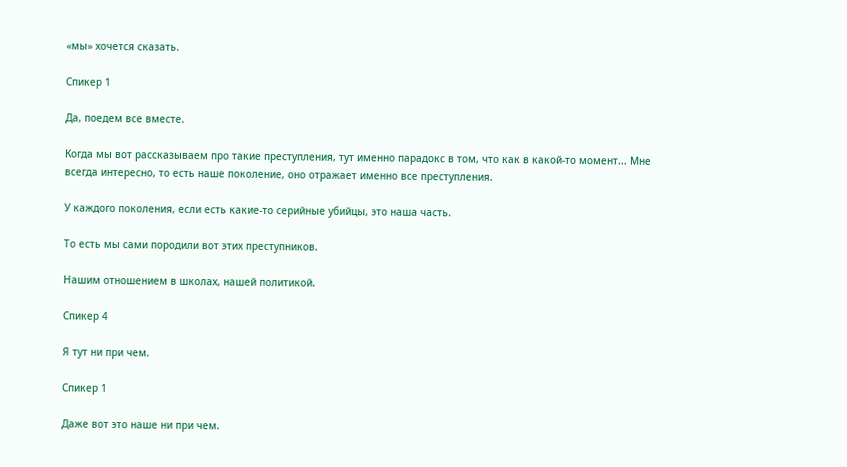«мы» хочется сказать.

Спикер 1

Да, поедем все вместе.

Когда мы вот рассказываем про такие преступления, тут именно парадокс в том, что как в какой-то момент... Мне всегда интересно, то есть наше поколение, оно отражает именно все преступления.

У каждого поколения, если есть какие-то серийные убийцы, это наша часть.

То есть мы сами породили вот этих преступников.

Нашим отношением в школах, нашей политикой.

Спикер 4

Я тут ни при чем.

Спикер 1

Даже вот это наше ни при чем.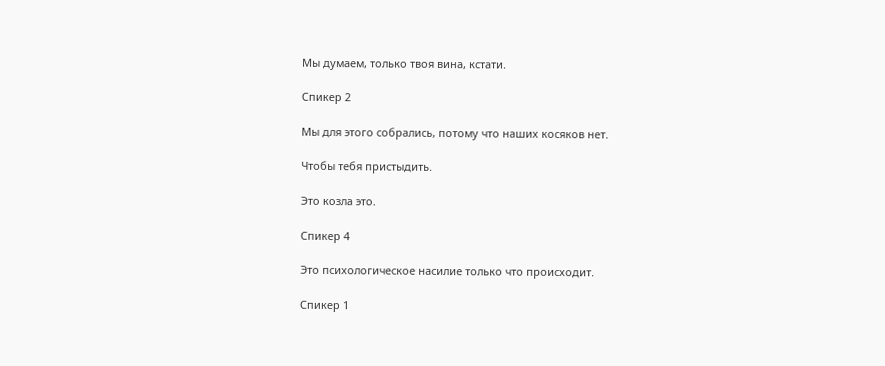Мы думаем, только твоя вина, кстати.

Спикер 2

Мы для этого собрались, потому что наших косяков нет.

Чтобы тебя пристыдить.

Это козла это.

Спикер 4

Это психологическое насилие только что происходит.

Спикер 1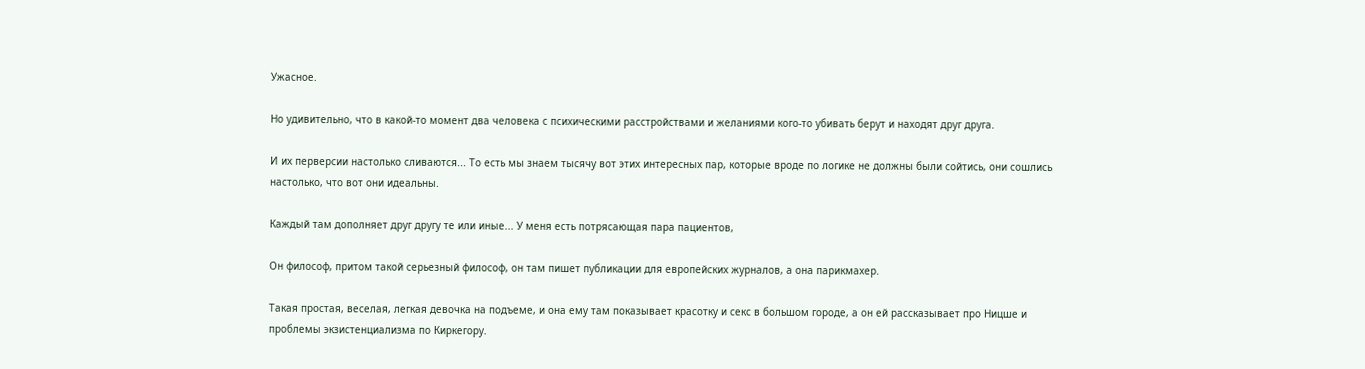Ужасное.

Но удивительно, что в какой-то момент два человека с психическими расстройствами и желаниями кого-то убивать берут и находят друг друга.

И их перверсии настолько сливаются... То есть мы знаем тысячу вот этих интересных пар, которые вроде по логике не должны были сойтись, они сошлись настолько, что вот они идеальны.

Каждый там дополняет друг другу те или иные... У меня есть потрясающая пара пациентов,

Он философ, притом такой серьезный философ, он там пишет публикации для европейских журналов, а она парикмахер.

Такая простая, веселая, легкая девочка на подъеме, и она ему там показывает красотку и секс в большом городе, а он ей рассказывает про Ницше и проблемы экзистенциализма по Киркегору.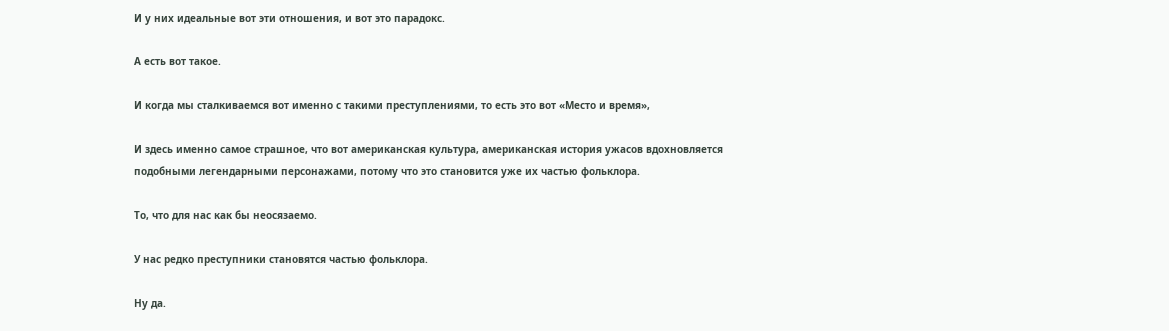И у них идеальные вот эти отношения, и вот это парадокс.

А есть вот такое.

И когда мы сталкиваемся вот именно с такими преступлениями, то есть это вот «Место и время»,

И здесь именно самое страшное, что вот американская культура, американская история ужасов вдохновляется подобными легендарными персонажами, потому что это становится уже их частью фольклора.

То, что для нас как бы неосязаемо.

У нас редко преступники становятся частью фольклора.

Ну да.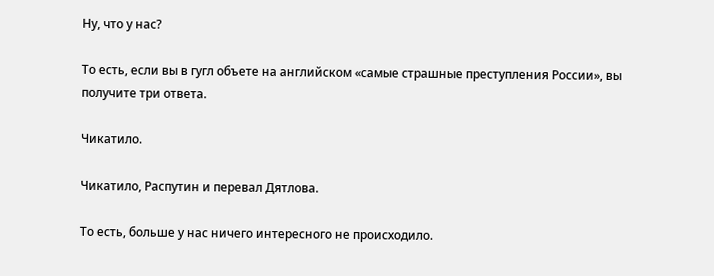Ну, что у нас?

То есть, если вы в гугл объете на английском «самые страшные преступления России», вы получите три ответа.

Чикатило.

Чикатило, Распутин и перевал Дятлова.

То есть, больше у нас ничего интересного не происходило.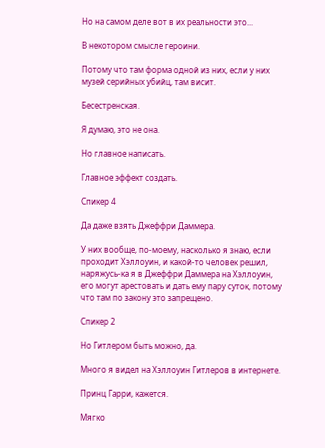Но на самом деле вот в их реальности это...

В некотором смысле героини.

Потому что там форма одной из них, если у них музей серийных убийц, там висит.

Бесестренская.

Я думаю, это не она.

Но главное написать.

Главное эффект создать.

Спикер 4

Да даже взять Джеффри Даммера.

У них вообще, по-моему, насколько я знаю, если проходит Хэллоуин, и какой-то человек решил, наряжусь-ка я в Джеффри Даммера на Хэллоуин, его могут арестовать и дать ему пару суток, потому что там по закону это запрещено.

Спикер 2

Но Гитлером быть можно, да.

Много я видел на Хэллоуин Гитлеров в интернете.

Принц Гарри, кажется.

Мягко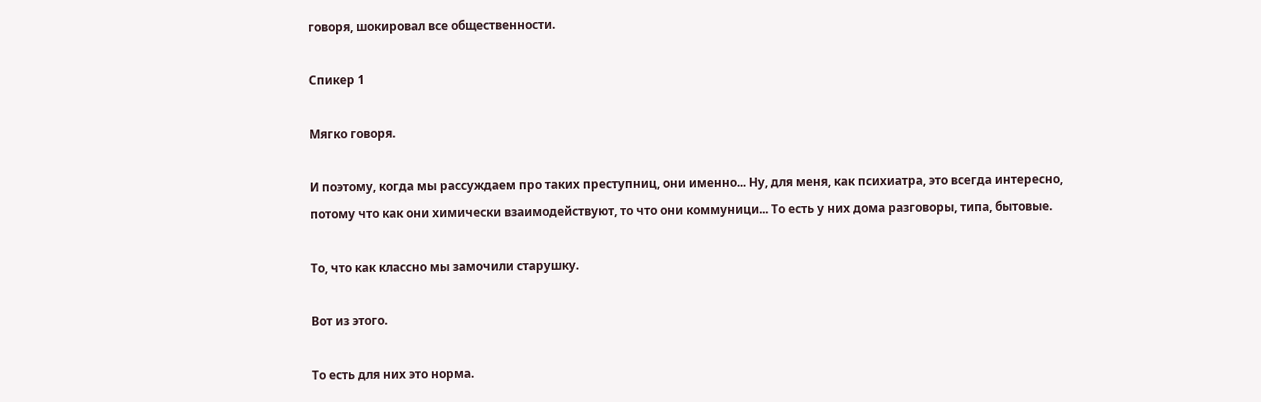говоря, шокировал все общественности.

Спикер 1

Мягко говоря.

И поэтому, когда мы рассуждаем про таких преступниц, они именно... Ну, для меня, как психиатра, это всегда интересно, потому что как они химически взаимодействуют, то что они коммуници... То есть у них дома разговоры, типа, бытовые.

То, что как классно мы замочили старушку.

Вот из этого.

То есть для них это норма.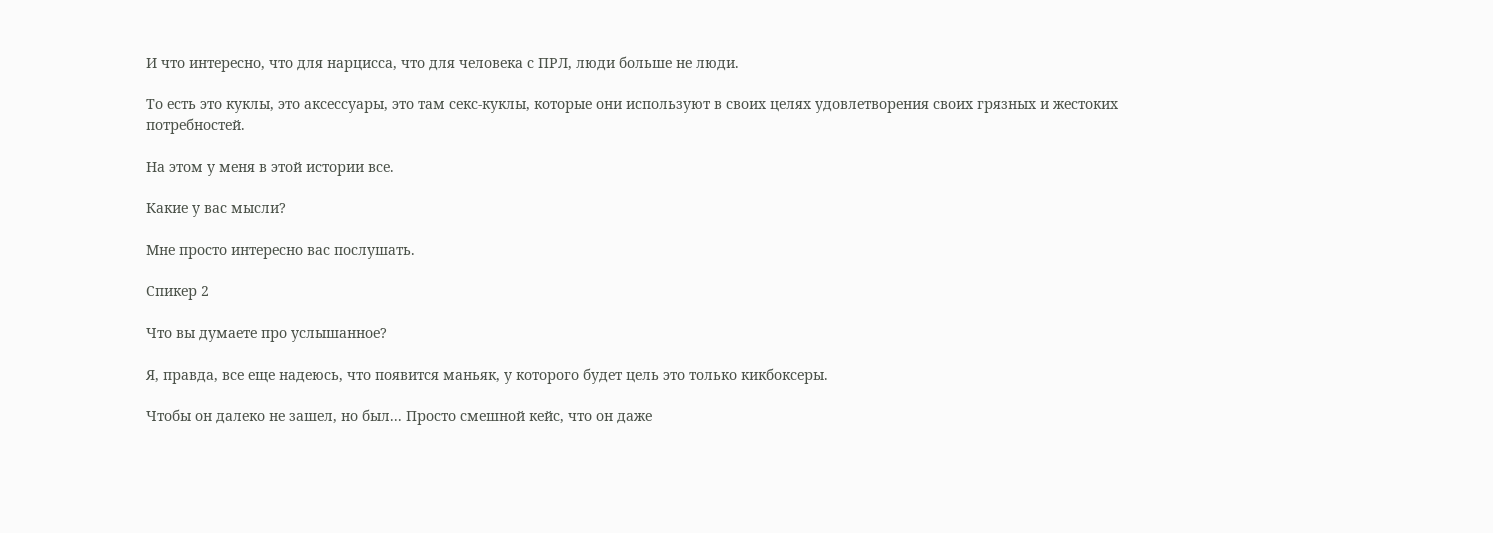И что интересно, что для нарцисса, что для человека с ПРЛ, люди больше не люди.

То есть это куклы, это аксессуары, это там секс-куклы, которые они используют в своих целях удовлетворения своих грязных и жестоких потребностей.

На этом у меня в этой истории все.

Какие у вас мысли?

Мне просто интересно вас послушать.

Спикер 2

Что вы думаете про услышанное?

Я, правда, все еще надеюсь, что появится маньяк, у которого будет цель это только кикбоксеры.

Чтобы он далеко не зашел, но был... Просто смешной кейс, что он даже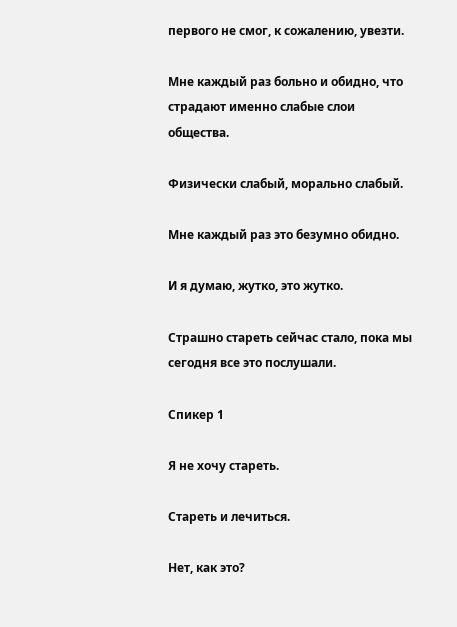первого не смог, к сожалению, увезти.

Мне каждый раз больно и обидно, что страдают именно слабые слои общества.

Физически слабый, морально слабый.

Мне каждый раз это безумно обидно.

И я думаю, жутко, это жутко.

Страшно стареть сейчас стало, пока мы сегодня все это послушали.

Спикер 1

Я не хочу стареть.

Стареть и лечиться.

Нет, как это?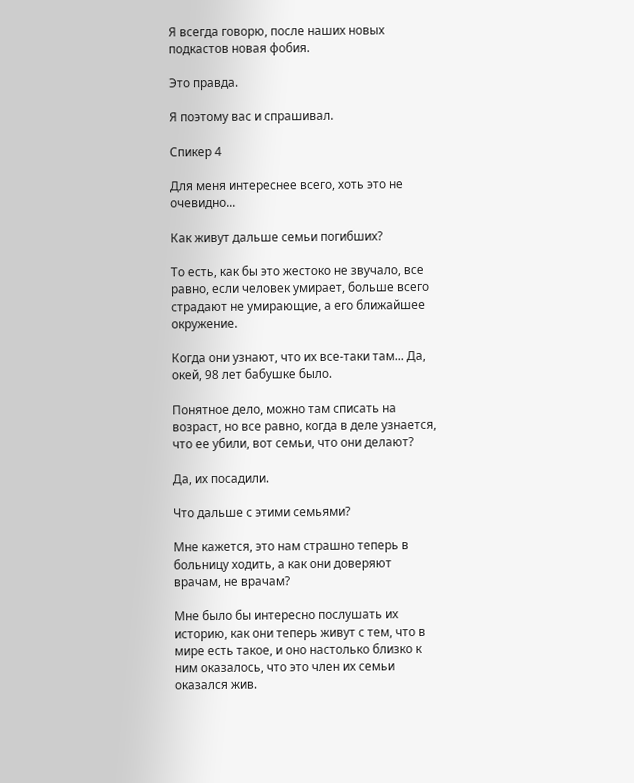Я всегда говорю, после наших новых подкастов новая фобия.

Это правда.

Я поэтому вас и спрашивал.

Спикер 4

Для меня интереснее всего, хоть это не очевидно...

Как живут дальше семьи погибших?

То есть, как бы это жестоко не звучало, все равно, если человек умирает, больше всего страдают не умирающие, а его ближайшее окружение.

Когда они узнают, что их все-таки там... Да, окей, 98 лет бабушке было.

Понятное дело, можно там списать на возраст, но все равно, когда в деле узнается, что ее убили, вот семьи, что они делают?

Да, их посадили.

Что дальше с этими семьями?

Мне кажется, это нам страшно теперь в больницу ходить, а как они доверяют врачам, не врачам?

Мне было бы интересно послушать их историю, как они теперь живут с тем, что в мире есть такое, и оно настолько близко к ним оказалось, что это член их семьи оказался жив.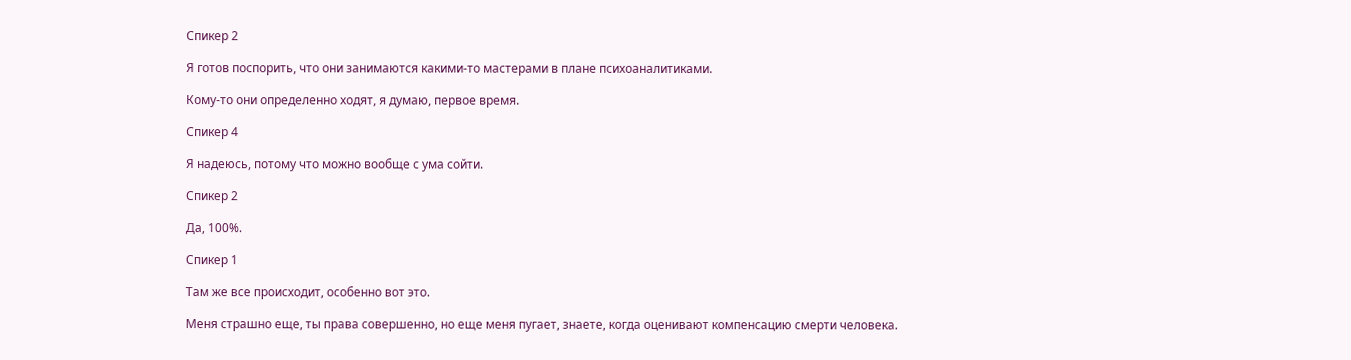Спикер 2

Я готов поспорить, что они занимаются какими-то мастерами в плане психоаналитиками.

Кому-то они определенно ходят, я думаю, первое время.

Спикер 4

Я надеюсь, потому что можно вообще с ума сойти.

Спикер 2

Да, 100%.

Спикер 1

Там же все происходит, особенно вот это.

Меня страшно еще, ты права совершенно, но еще меня пугает, знаете, когда оценивают компенсацию смерти человека.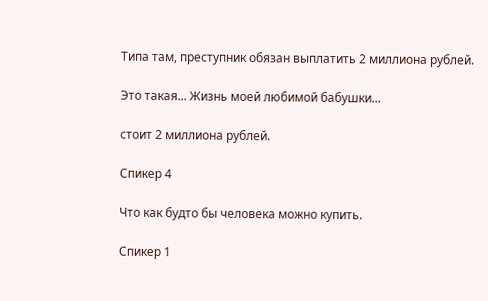Типа там, преступник обязан выплатить 2 миллиона рублей.

Это такая... Жизнь моей любимой бабушки...

стоит 2 миллиона рублей.

Спикер 4

Что как будто бы человека можно купить.

Спикер 1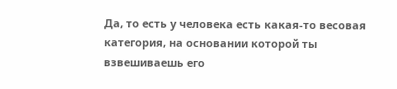Да, то есть у человека есть какая-то весовая категория, на основании которой ты взвешиваешь его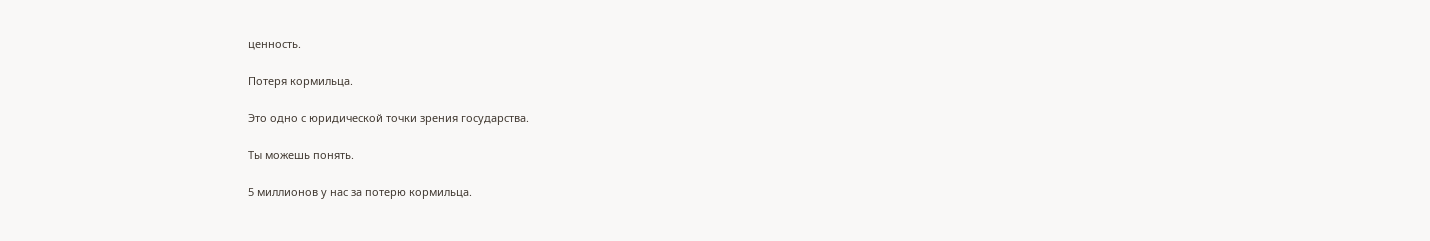ценность.

Потеря кормильца.

Это одно с юридической точки зрения государства.

Ты можешь понять.

5 миллионов у нас за потерю кормильца.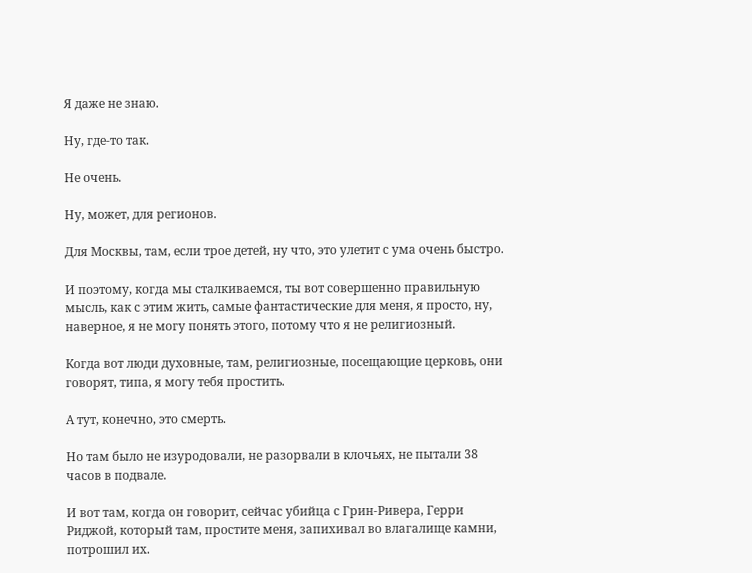Я даже не знаю.

Ну, где-то так.

Не очень.

Ну, может, для регионов.

Для Москвы, там, если трое детей, ну что, это улетит с ума очень быстро.

И поэтому, когда мы сталкиваемся, ты вот совершенно правильную мысль, как с этим жить, самые фантастические для меня, я просто, ну, наверное, я не могу понять этого, потому что я не религиозный.

Когда вот люди духовные, там, религиозные, посещающие церковь, они говорят, типа, я могу тебя простить.

А тут, конечно, это смерть.

Но там было не изуродовали, не разорвали в клочьях, не пытали 38 часов в подвале.

И вот там, когда он говорит, сейчас убийца с Грин-Ривера, Герри Риджой, который там, простите меня, запихивал во влагалище камни, потрошил их.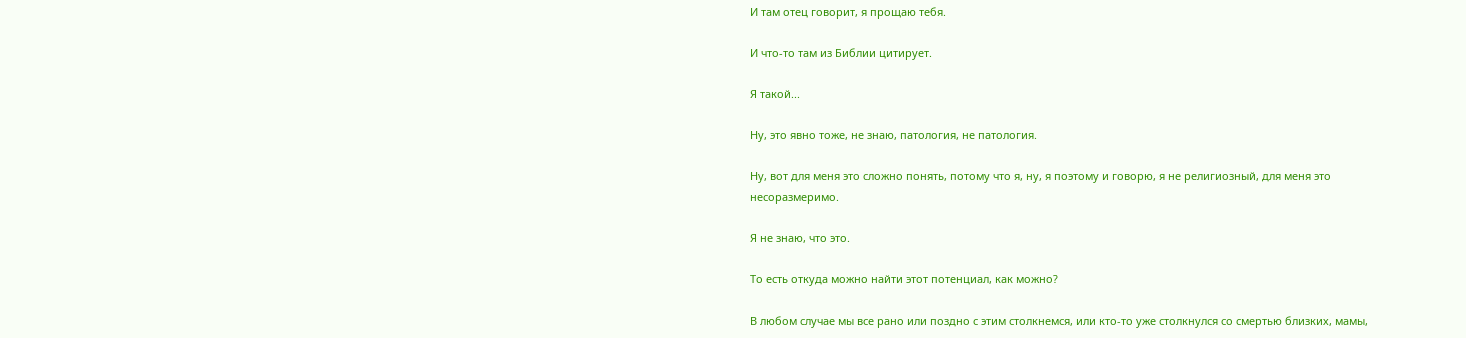И там отец говорит, я прощаю тебя.

И что-то там из Библии цитирует.

Я такой...

Ну, это явно тоже, не знаю, патология, не патология.

Ну, вот для меня это сложно понять, потому что я, ну, я поэтому и говорю, я не религиозный, для меня это несоразмеримо.

Я не знаю, что это.

То есть откуда можно найти этот потенциал, как можно?

В любом случае мы все рано или поздно с этим столкнемся, или кто-то уже столкнулся со смертью близких, мамы,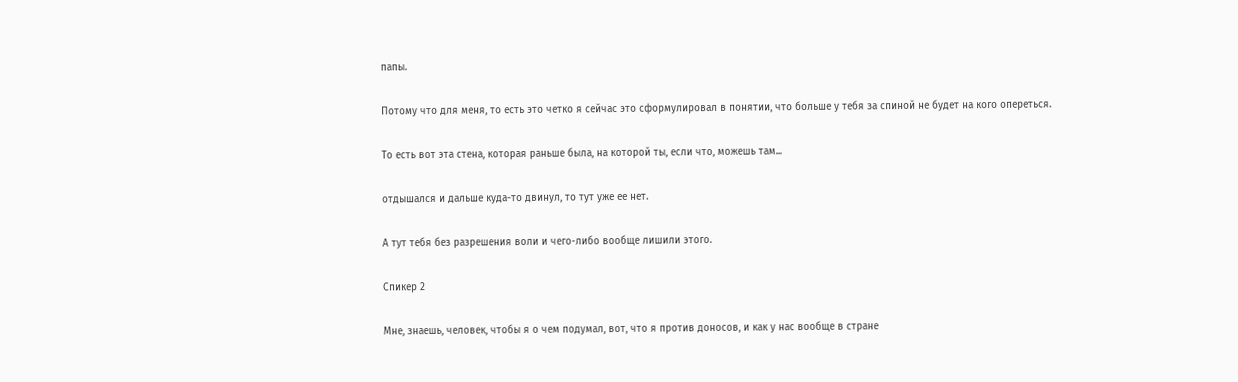папы.

Потому что для меня, то есть это четко я сейчас это сформулировал в понятии, что больше у тебя за спиной не будет на кого опереться.

То есть вот эта стена, которая раньше была, на которой ты, если что, можешь там...

отдышался и дальше куда-то двинул, то тут уже ее нет.

А тут тебя без разрешения воли и чего-либо вообще лишили этого.

Спикер 2

Мне, знаешь, человек, чтобы я о чем подумал, вот, что я против доносов, и как у нас вообще в стране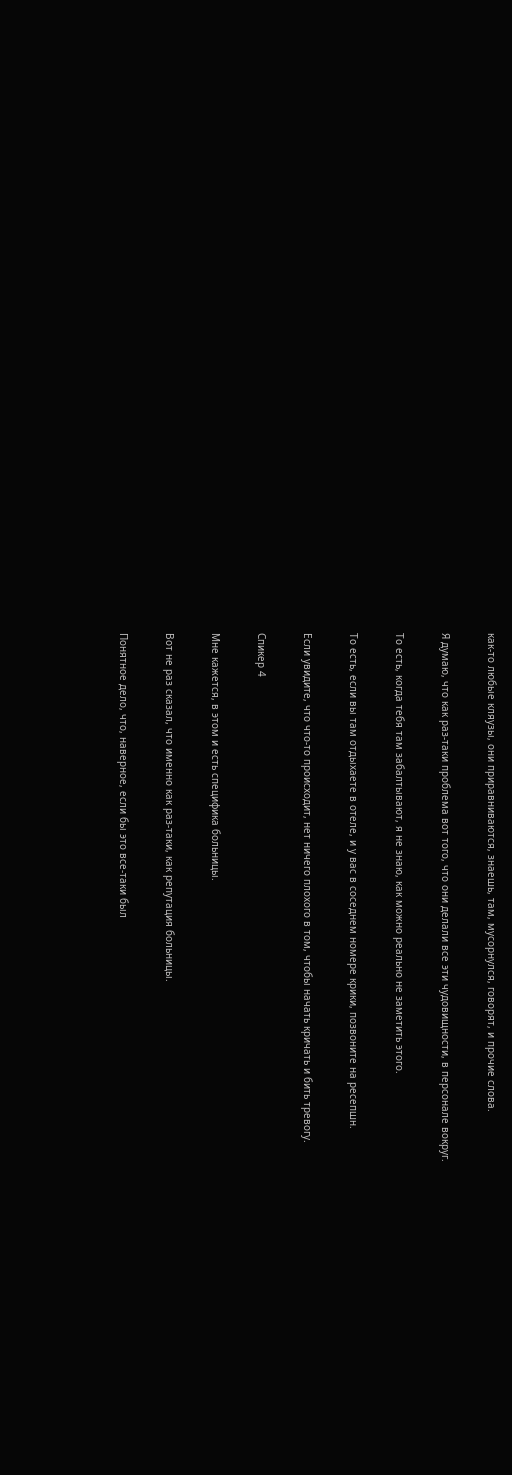как-то любые кляузы, они приравниваются, знаешь, там, мусорнулся, говорят, и прочие слова.

Я думаю, что как раз-таки проблема вот того, что они делали все эти чудовищности, в персонале вокруг.

То есть, когда тебя там забалтывают, я не знаю, как можно реально не заметить этого.

То есть, если вы там отдыхаете в отеле, и у вас в соседнем номере крики, позвоните на ресепшн.

Если увидите, что что-то происходит, нет ничего плохого в том, чтобы начать кричать и бить тревогу.

Спикер 4

Мне кажется, в этом и есть специфика больницы.

Вот не раз сказал, что именно как раз-таки, как репутация больницы.

Понятное дело, что, наверное, если бы это все-таки был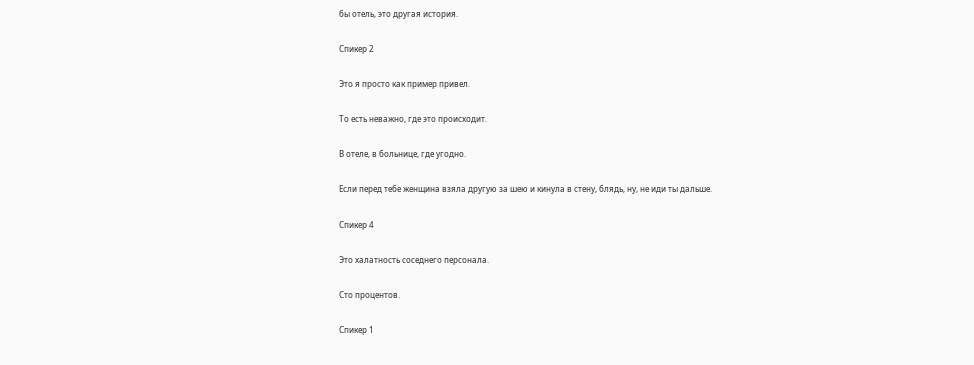бы отель, это другая история.

Спикер 2

Это я просто как пример привел.

То есть неважно, где это происходит.

В отеле, в больнице, где угодно.

Если перед тебе женщина взяла другую за шею и кинула в стену, блядь, ну, не иди ты дальше.

Спикер 4

Это халатность соседнего персонала.

Сто процентов.

Спикер 1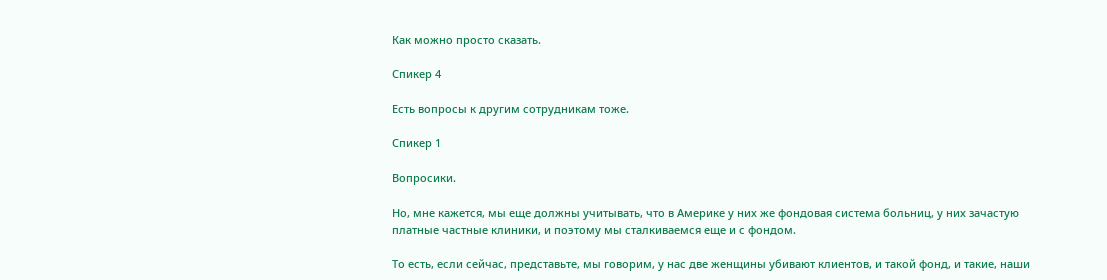Как можно просто сказать.

Спикер 4

Есть вопросы к другим сотрудникам тоже.

Спикер 1

Вопросики.

Но, мне кажется, мы еще должны учитывать, что в Америке у них же фондовая система больниц, у них зачастую платные частные клиники, и поэтому мы сталкиваемся еще и с фондом.

То есть, если сейчас, представьте, мы говорим, у нас две женщины убивают клиентов, и такой фонд, и такие, наши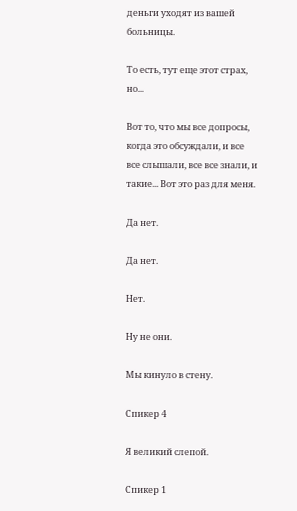деньги уходят из вашей больницы.

То есть, тут еще этот страх, но...

Вот то, что мы все допросы, когда это обсуждали, и все все слышали, все все знали, и такие... Вот это раз для меня.

Да нет.

Да нет.

Нет.

Ну не они.

Мы кинуло в стену.

Спикер 4

Я великий слепой.

Спикер 1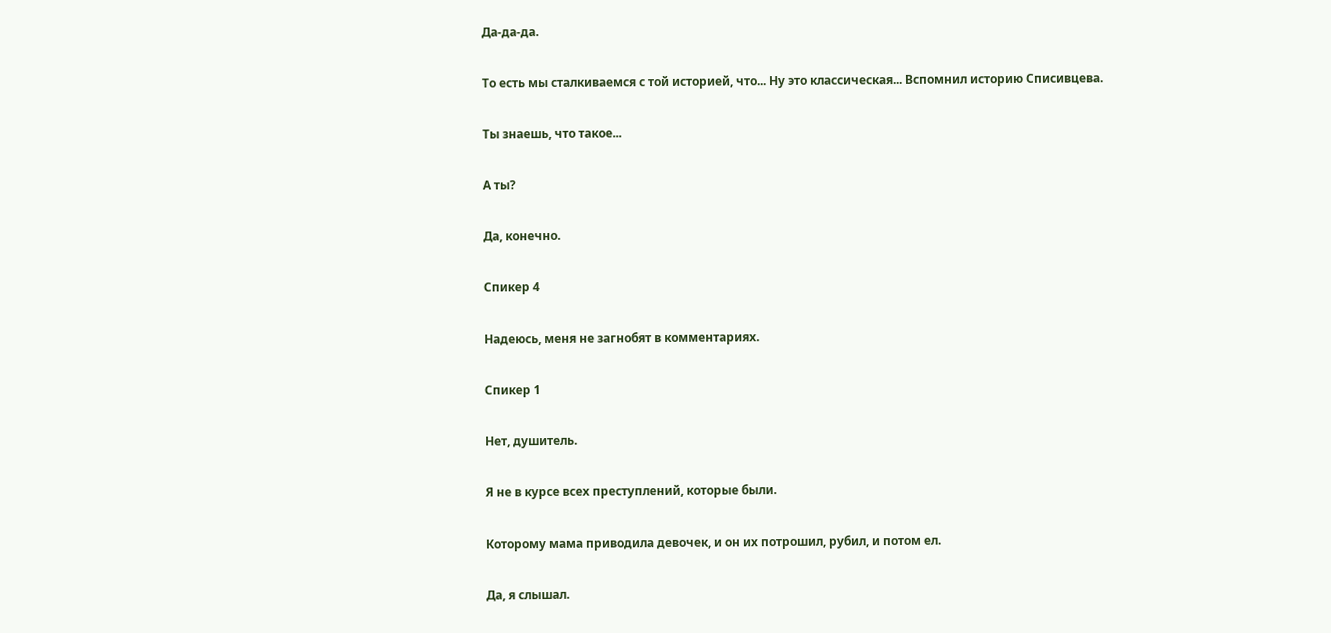Да-да-да.

То есть мы сталкиваемся с той историей, что... Ну это классическая... Вспомнил историю Списивцева.

Ты знаешь, что такое...

А ты?

Да, конечно.

Спикер 4

Надеюсь, меня не загнобят в комментариях.

Спикер 1

Нет, душитель.

Я не в курсе всех преступлений, которые были.

Которому мама приводила девочек, и он их потрошил, рубил, и потом ел.

Да, я слышал.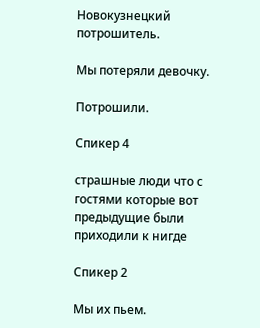Новокузнецкий потрошитель.

Мы потеряли девочку.

Потрошили.

Спикер 4

страшные люди что с гостями которые вот предыдущие были приходили к нигде

Спикер 2

Мы их пьем.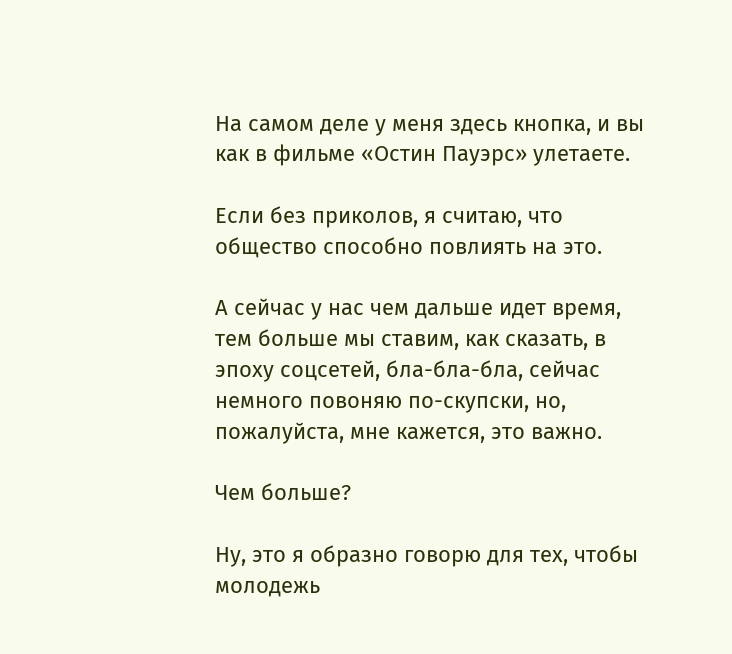На самом деле у меня здесь кнопка, и вы как в фильме «Остин Пауэрс» улетаете.

Если без приколов, я считаю, что общество способно повлиять на это.

А сейчас у нас чем дальше идет время, тем больше мы ставим, как сказать, в эпоху соцсетей, бла-бла-бла, сейчас немного повоняю по-скупски, но, пожалуйста, мне кажется, это важно.

Чем больше?

Ну, это я образно говорю для тех, чтобы молодежь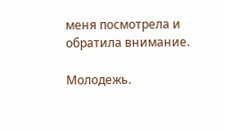меня посмотрела и обратила внимание.

Молодежь.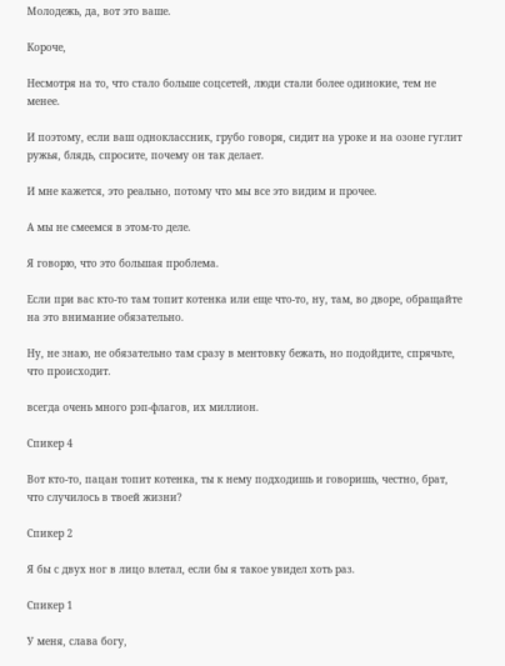Молодежь, да, вот это ваше.

Короче,

Несмотря на то, что стало больше соцсетей, люди стали более одинокие, тем не менее.

И поэтому, если ваш одноклассник, грубо говоря, сидит на уроке и на озоне гуглит ружья, блядь, спросите, почему он так делает.

И мне кажется, это реально, потому что мы все это видим и прочее.

А мы не смеемся в этом-то деле.

Я говорю, что это большая проблема.

Если при вас кто-то там топит котенка или еще что-то, ну, там, во дворе, обращайте на это внимание обязательно.

Ну, не знаю, не обязательно там сразу в ментовку бежать, но подойдите, спрячьте, что происходит.

всегда очень много рэп-флагов, их миллион.

Спикер 4

Вот кто-то, пацан топит котенка, ты к нему подходишь и говоришь, честно, брат, что случилось в твоей жизни?

Спикер 2

Я бы с двух ног в лицо влетал, если бы я такое увидел хоть раз.

Спикер 1

У меня, слава богу,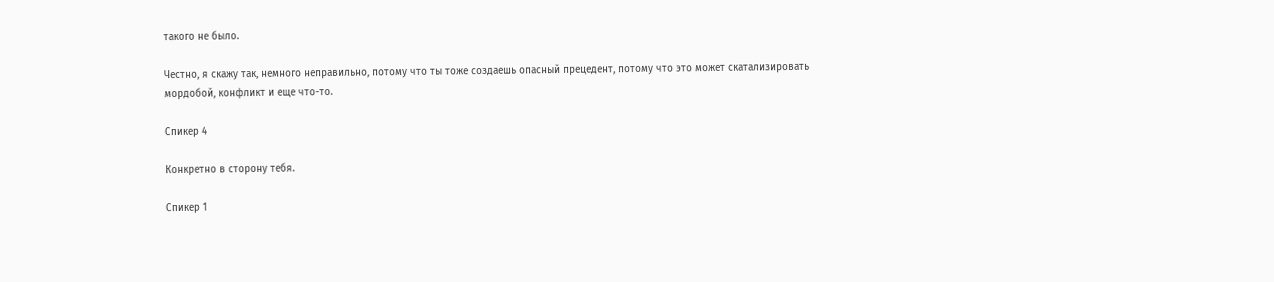такого не было.

Честно, я скажу так, немного неправильно, потому что ты тоже создаешь опасный прецедент, потому что это может скатализировать мордобой, конфликт и еще что-то.

Спикер 4

Конкретно в сторону тебя.

Спикер 1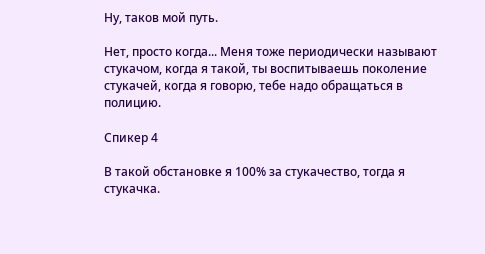Ну, таков мой путь.

Нет, просто когда... Меня тоже периодически называют стукачом, когда я такой, ты воспитываешь поколение стукачей, когда я говорю, тебе надо обращаться в полицию.

Спикер 4

В такой обстановке я 100% за стукачество, тогда я стукачка.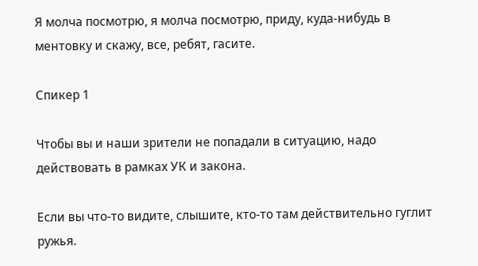Я молча посмотрю, я молча посмотрю, приду, куда-нибудь в ментовку и скажу, все, ребят, гасите.

Спикер 1

Чтобы вы и наши зрители не попадали в ситуацию, надо действовать в рамках УК и закона.

Если вы что-то видите, слышите, кто-то там действительно гуглит ружья.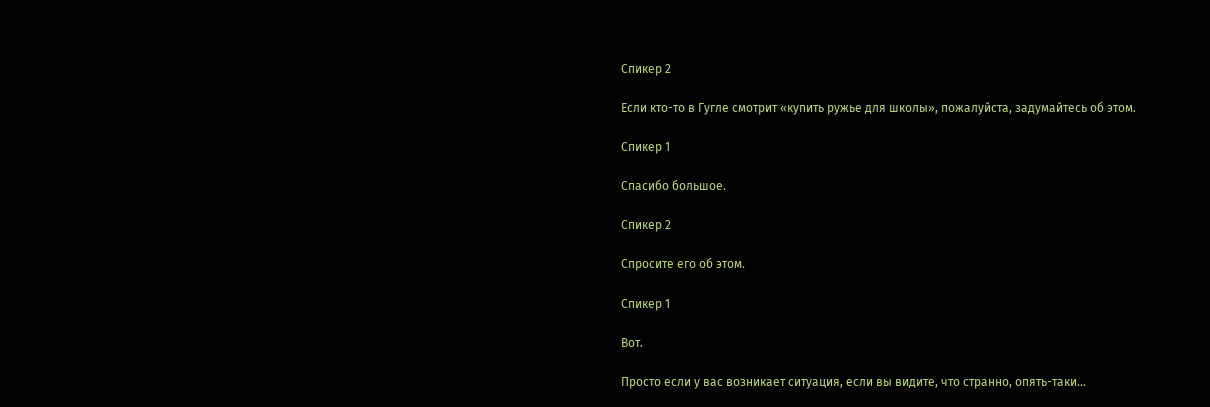Спикер 2

Если кто-то в Гугле смотрит «купить ружье для школы», пожалуйста, задумайтесь об этом.

Спикер 1

Спасибо большое.

Спикер 2

Спросите его об этом.

Спикер 1

Вот.

Просто если у вас возникает ситуация, если вы видите, что странно, опять-таки...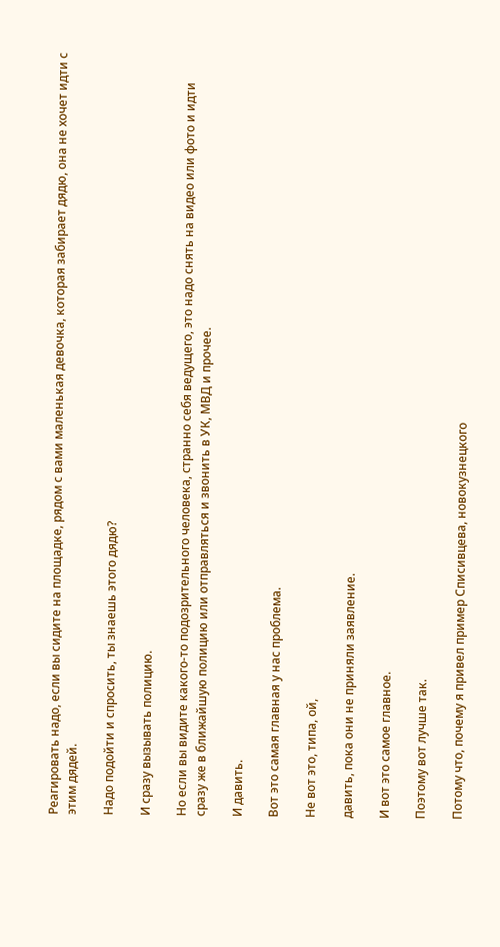Реагировать надо, если вы сидите на площадке, рядом с вами маленькая девочка, которая забирает дядю, она не хочет идти с этим дядей.

Надо подойти и спросить, ты знаешь этого дядю?

И сразу вызывать полицию.

Но если вы видите какого-то подозрительного человека, странно себя ведущего, это надо снять на видео или фото и идти сразу же в ближайшую полицию или отправляться и звонить в УК, МВД и прочее.

И давить.

Вот это самая главная у нас проблема.

Не вот это, типа, ой,

давить, пока они не приняли заявление.

И вот это самое главное.

Поэтому вот лучше так.

Потому что, почему я привел пример Списивцева, новокузнецкого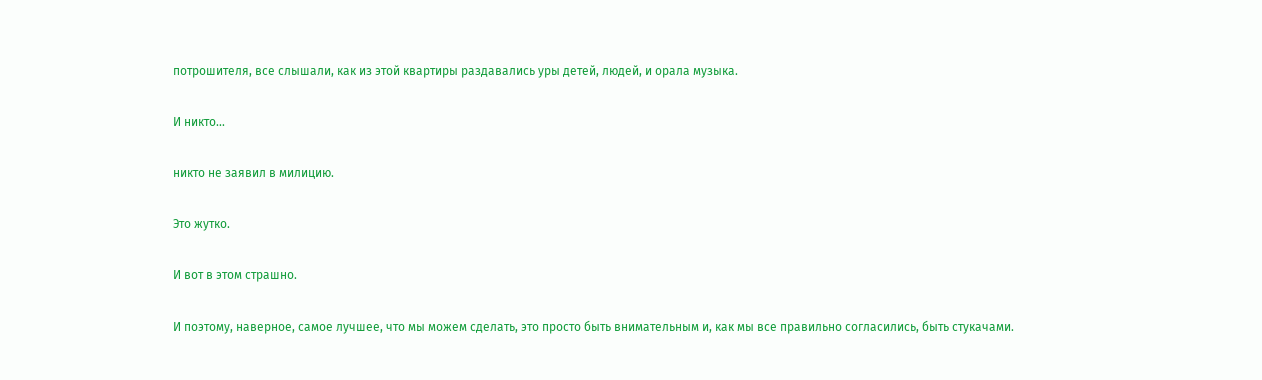потрошителя, все слышали, как из этой квартиры раздавались уры детей, людей, и орала музыка.

И никто...

никто не заявил в милицию.

Это жутко.

И вот в этом страшно.

И поэтому, наверное, самое лучшее, что мы можем сделать, это просто быть внимательным и, как мы все правильно согласились, быть стукачами.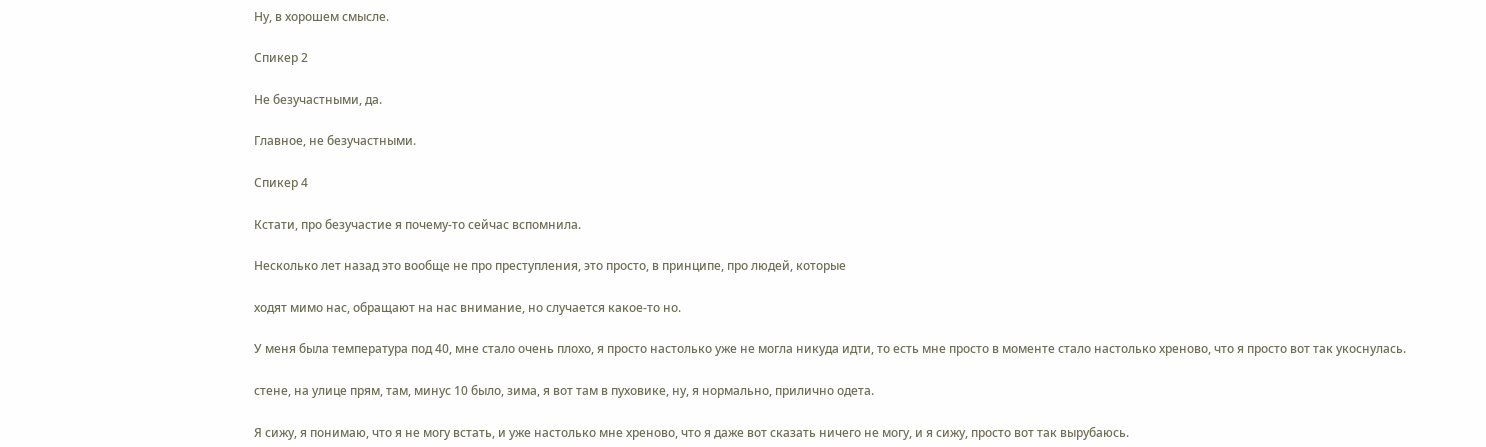Ну, в хорошем смысле.

Спикер 2

Не безучастными, да.

Главное, не безучастными.

Спикер 4

Кстати, про безучастие я почему-то сейчас вспомнила.

Несколько лет назад это вообще не про преступления, это просто, в принципе, про людей, которые

ходят мимо нас, обращают на нас внимание, но случается какое-то но.

У меня была температура под 40, мне стало очень плохо, я просто настолько уже не могла никуда идти, то есть мне просто в моменте стало настолько хреново, что я просто вот так укоснулась.

стене, на улице прям, там, минус 10 было, зима, я вот там в пуховике, ну, я нормально, прилично одета.

Я сижу, я понимаю, что я не могу встать, и уже настолько мне хреново, что я даже вот сказать ничего не могу, и я сижу, просто вот так вырубаюсь.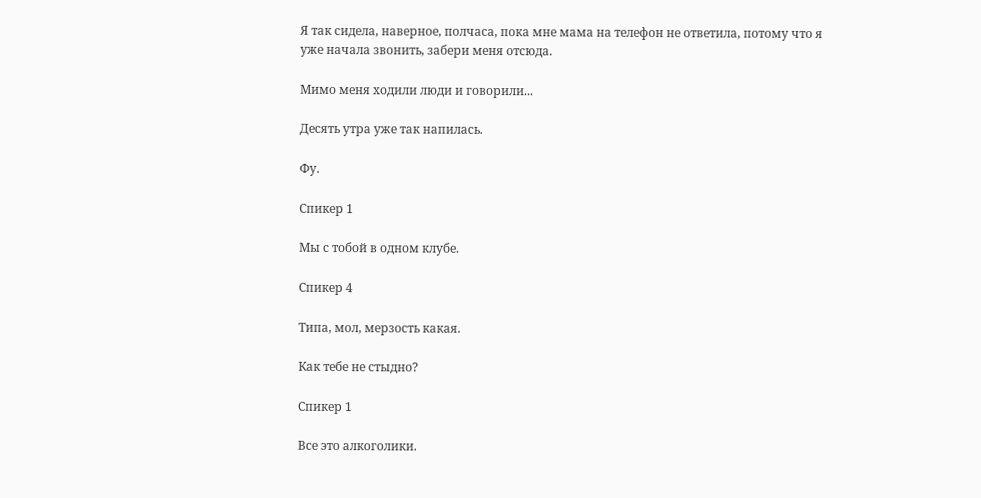Я так сидела, наверное, полчаса, пока мне мама на телефон не ответила, потому что я уже начала звонить, забери меня отсюда.

Мимо меня ходили люди и говорили...

Десять утра уже так напилась.

Фу.

Спикер 1

Мы с тобой в одном клубе.

Спикер 4

Типа, мол, мерзость какая.

Как тебе не стыдно?

Спикер 1

Все это алкоголики.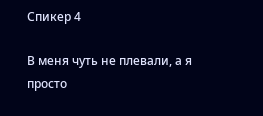Спикер 4

В меня чуть не плевали, а я просто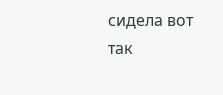сидела вот так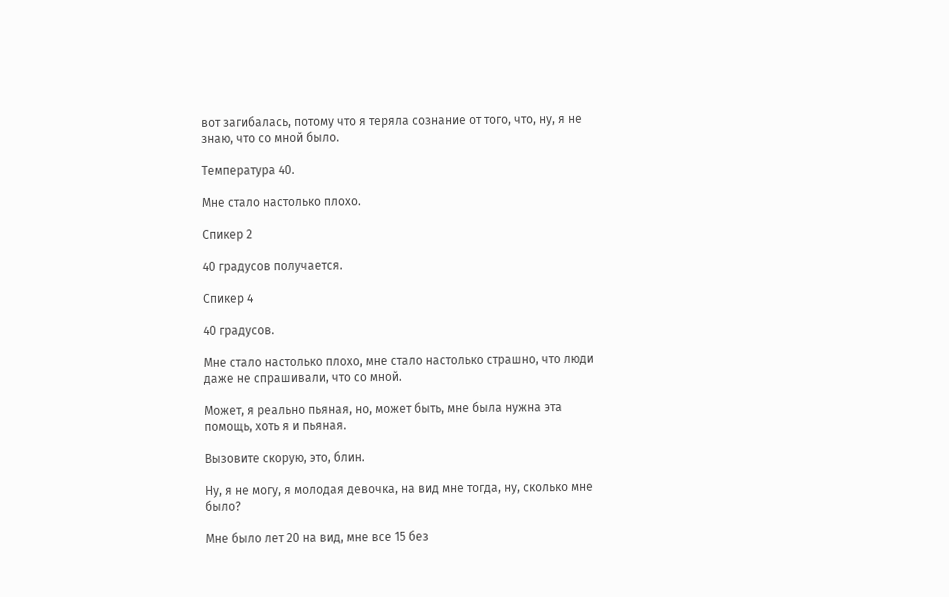вот загибалась, потому что я теряла сознание от того, что, ну, я не знаю, что со мной было.

Температура 40.

Мне стало настолько плохо.

Спикер 2

40 градусов получается.

Спикер 4

40 градусов.

Мне стало настолько плохо, мне стало настолько страшно, что люди даже не спрашивали, что со мной.

Может, я реально пьяная, но, может быть, мне была нужна эта помощь, хоть я и пьяная.

Вызовите скорую, это, блин.

Ну, я не могу, я молодая девочка, на вид мне тогда, ну, сколько мне было?

Мне было лет 20 на вид, мне все 15 без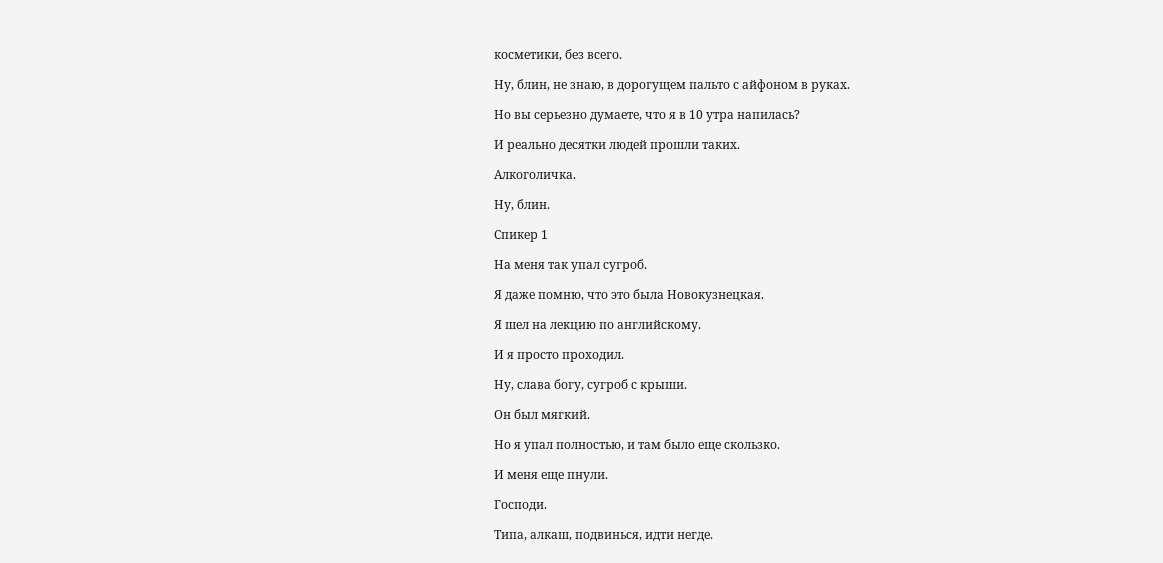косметики, без всего.

Ну, блин, не знаю, в дорогущем пальто с айфоном в руках.

Но вы серьезно думаете, что я в 10 утра напилась?

И реально десятки людей прошли таких.

Алкоголичка.

Ну, блин.

Спикер 1

На меня так упал сугроб.

Я даже помню, что это была Новокузнецкая.

Я шел на лекцию по английскому.

И я просто проходил.

Ну, слава богу, сугроб с крыши.

Он был мягкий.

Но я упал полностью, и там было еще скользко.

И меня еще пнули.

Господи.

Типа, алкаш, подвинься, идти негде.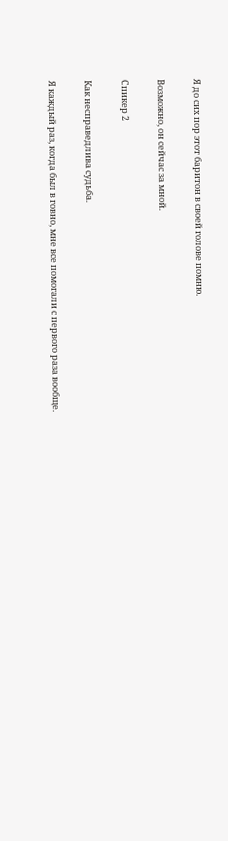Я до сих пор этот баритон в своей голове помню.

Возможно, он сейчас за мной.

Спикер 2

Как несправедлива судьба.

Я каждый раз, когда был в говно, мне все помогали с первого раза вообще.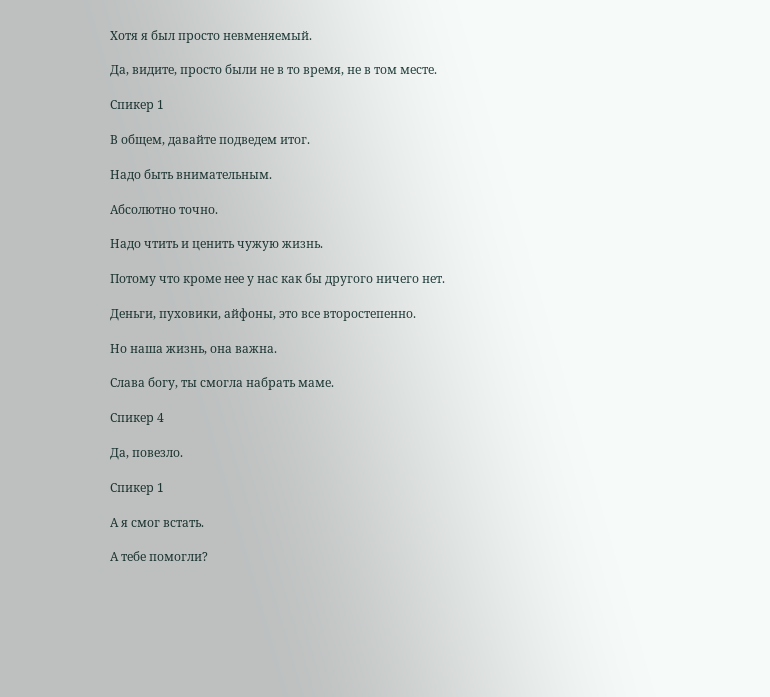Хотя я был просто невменяемый.

Да, видите, просто были не в то время, не в том месте.

Спикер 1

В общем, давайте подведем итог.

Надо быть внимательным.

Абсолютно точно.

Надо чтить и ценить чужую жизнь.

Потому что кроме нее у нас как бы другого ничего нет.

Деньги, пуховики, айфоны, это все второстепенно.

Но наша жизнь, она важна.

Слава богу, ты смогла набрать маме.

Спикер 4

Да, повезло.

Спикер 1

А я смог встать.

А тебе помогли?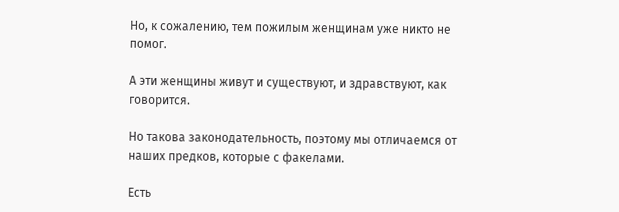Но, к сожалению, тем пожилым женщинам уже никто не помог.

А эти женщины живут и существуют, и здравствуют, как говорится.

Но такова законодательность, поэтому мы отличаемся от наших предков, которые с факелами.

Есть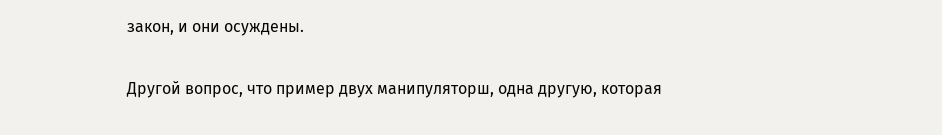закон, и они осуждены.

Другой вопрос, что пример двух манипуляторш, одна другую, которая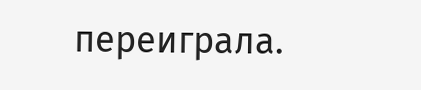переиграла.